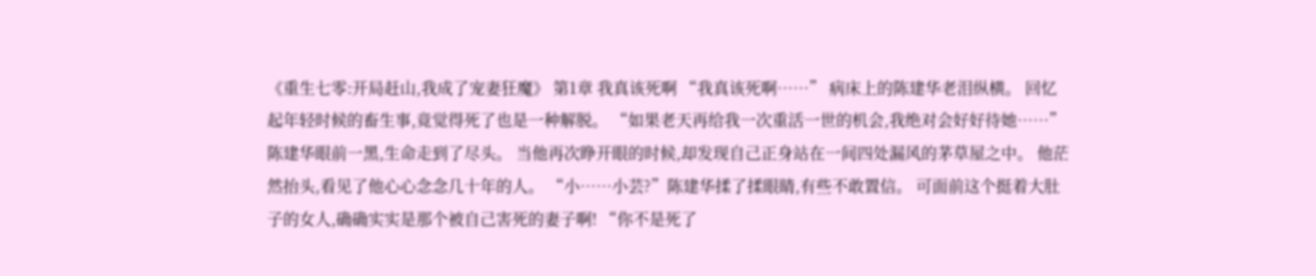《重生七零:开局赶山,我成了宠妻狂魔》 第1章 我真该死啊 “我真该死啊……” 病床上的陈建华老泪纵横。 回忆起年轻时候的畜生事,竟觉得死了也是一种解脱。 “如果老天再给我一次重活一世的机会,我绝对会好好待她……” 陈建华眼前一黑,生命走到了尽头。 当他再次睁开眼的时候,却发现自己正身站在一间四处漏风的茅草屋之中。 他茫然抬头,看见了他心心念念几十年的人。 “小……小芸?”陈建华揉了揉眼睛,有些不敢置信。 可面前这个挺着大肚子的女人,确确实实是那个被自己害死的妻子啊! “你不是死了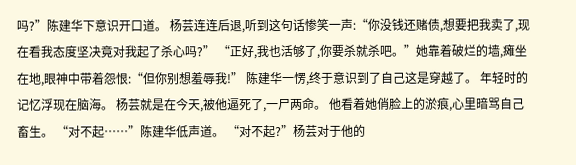吗?”陈建华下意识开口道。 杨芸连连后退,听到这句话惨笑一声:“你没钱还赌债,想要把我卖了,现在看我态度坚决竟对我起了杀心吗?” “正好,我也活够了,你要杀就杀吧。”她靠着破烂的墙,瘫坐在地,眼神中带着怨恨:“但你别想羞辱我!” 陈建华一愣,终于意识到了自己这是穿越了。 年轻时的记忆浮现在脑海。 杨芸就是在今天,被他逼死了,一尸两命。 他看着她俏脸上的淤痕,心里暗骂自己畜生。 “对不起……”陈建华低声道。 “对不起?”杨芸对于他的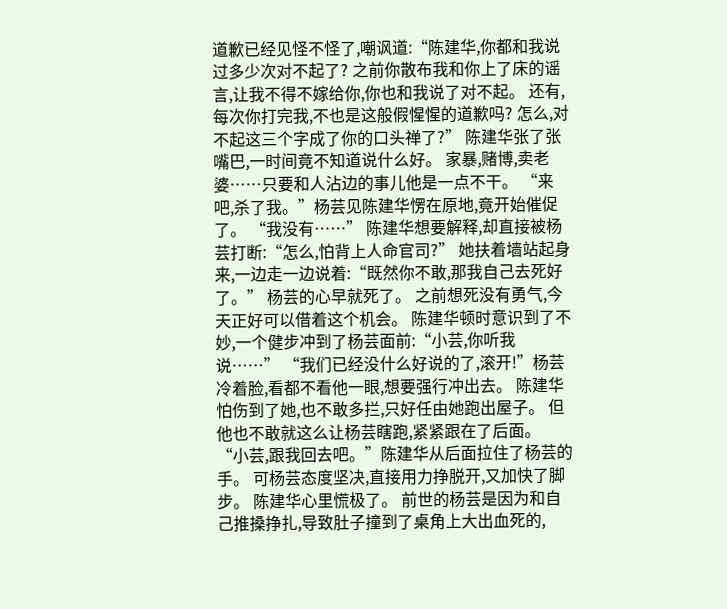道歉已经见怪不怪了,嘲讽道:“陈建华,你都和我说过多少次对不起了? 之前你散布我和你上了床的谣言,让我不得不嫁给你,你也和我说了对不起。 还有,每次你打完我,不也是这般假惺惺的道歉吗? 怎么,对不起这三个字成了你的口头禅了?” 陈建华张了张嘴巴,一时间竟不知道说什么好。 家暴,赌博,卖老婆……只要和人沾边的事儿他是一点不干。 “来吧,杀了我。”杨芸见陈建华愣在原地,竟开始催促了。 “我没有……” 陈建华想要解释,却直接被杨芸打断:“怎么,怕背上人命官司?” 她扶着墙站起身来,一边走一边说着:“既然你不敢,那我自己去死好了。” 杨芸的心早就死了。 之前想死没有勇气,今天正好可以借着这个机会。 陈建华顿时意识到了不妙,一个健步冲到了杨芸面前:“小芸,你听我说……” “我们已经没什么好说的了,滚开!”杨芸冷着脸,看都不看他一眼,想要强行冲出去。 陈建华怕伤到了她,也不敢多拦,只好任由她跑出屋子。 但他也不敢就这么让杨芸瞎跑,紧紧跟在了后面。 “小芸,跟我回去吧。”陈建华从后面拉住了杨芸的手。 可杨芸态度坚决,直接用力挣脱开,又加快了脚步。 陈建华心里慌极了。 前世的杨芸是因为和自己推搡挣扎,导致肚子撞到了桌角上大出血死的,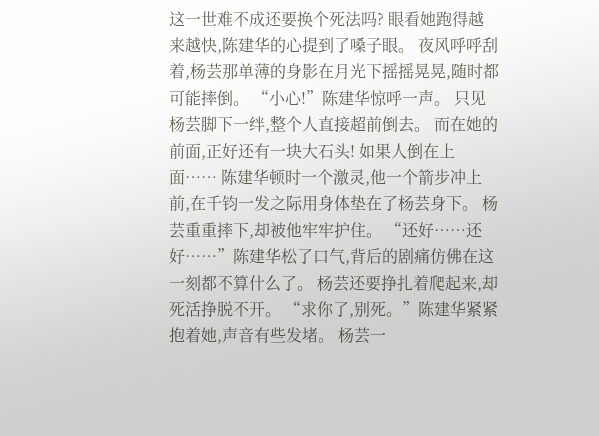这一世难不成还要换个死法吗? 眼看她跑得越来越快,陈建华的心提到了嗓子眼。 夜风呼呼刮着,杨芸那单薄的身影在月光下摇摇晃晃,随时都可能摔倒。 “小心!”陈建华惊呼一声。 只见杨芸脚下一绊,整个人直接超前倒去。 而在她的前面,正好还有一块大石头! 如果人倒在上面…… 陈建华顿时一个激灵,他一个箭步冲上前,在千钧一发之际用身体垫在了杨芸身下。 杨芸重重摔下,却被他牢牢护住。 “还好……还好……”陈建华松了口气,背后的剧痛仿佛在这一刻都不算什么了。 杨芸还要挣扎着爬起来,却死活挣脱不开。 “求你了,别死。”陈建华紧紧抱着她,声音有些发堵。 杨芸一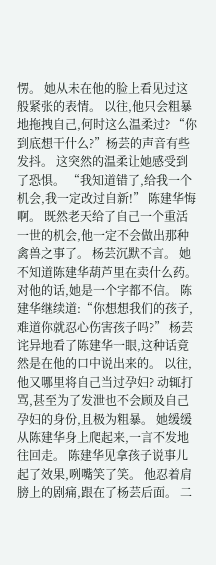愣。 她从未在他的脸上看见过这般紧张的表情。 以往,他只会粗暴地拖拽自己,何时这么温柔过? “你到底想干什么?”杨芸的声音有些发抖。 这突然的温柔让她感受到了恐惧。 “我知道错了,给我一个机会,我一定改过自新!” 陈建华悔啊。 既然老天给了自己一个重活一世的机会,他一定不会做出那种禽兽之事了。 杨芸沉默不言。 她不知道陈建华葫芦里在卖什么药。 对他的话,她是一个字都不信。 陈建华继续道:“你想想我们的孩子,难道你就忍心伤害孩子吗?” 杨芸诧异地看了陈建华一眼,这种话竟然是在他的口中说出来的。 以往,他又哪里将自己当过孕妇? 动辄打骂,甚至为了发泄也不会顾及自己孕妇的身份,且极为粗暴。 她缓缓从陈建华身上爬起来,一言不发地往回走。 陈建华见拿孩子说事儿起了效果,咧嘴笑了笑。 他忍着肩膀上的剧痛,跟在了杨芸后面。 二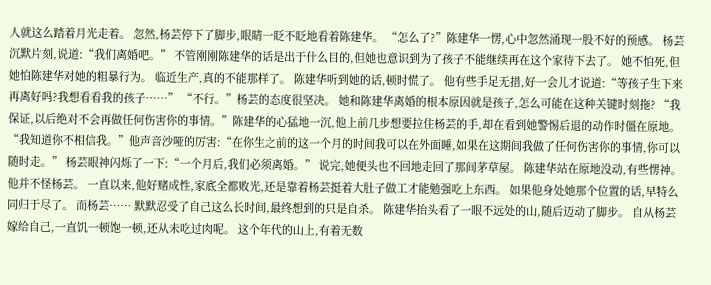人就这么踏着月光走着。 忽然,杨芸停下了脚步,眼睛一眨不眨地看着陈建华。 “怎么了?”陈建华一愣,心中忽然涌现一股不好的预感。 杨芸沉默片刻,说道:“我们离婚吧。” 不管刚刚陈建华的话是出于什么目的,但她也意识到为了孩子不能继续再在这个家待下去了。 她不怕死,但她怕陈建华对她的粗暴行为。 临近生产,真的不能那样了。 陈建华听到她的话,顿时慌了。 他有些手足无措,好一会儿才说道:“等孩子生下来再离好吗?我想看看我的孩子……” “不行。”杨芸的态度很坚决。 她和陈建华离婚的根本原因就是孩子,怎么可能在这种关键时刻拖? “我保证,以后绝对不会再做任何伤害你的事情。”陈建华的心猛地一沉,他上前几步想要拉住杨芸的手,却在看到她警惕后退的动作时僵在原地。 “我知道你不相信我。”他声音沙哑的厉害:“在你生之前的这一个月的时间我可以在外面睡,如果在这期间我做了任何伤害你的事情,你可以随时走。” 杨芸眼神闪烁了一下:“一个月后,我们必须离婚。” 说完,她便头也不回地走回了那间茅草屋。 陈建华站在原地没动,有些愣神。 他并不怪杨芸。 一直以来,他好赌成性,家底全都败光,还是靠着杨芸挺着大肚子做工才能勉强吃上东西。 如果他身处她那个位置的话,早特么同归于尽了。 而杨芸…… 默默忍受了自己这么长时间,最终想到的只是自杀。 陈建华抬头看了一眼不远处的山,随后迈动了脚步。 自从杨芸嫁给自己,一直饥一顿饱一顿,还从未吃过肉呢。 这个年代的山上,有着无数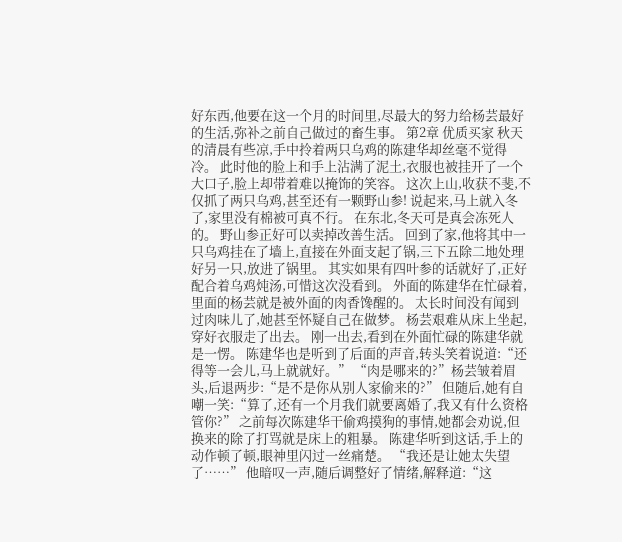好东西,他要在这一个月的时间里,尽最大的努力给杨芸最好的生活,弥补之前自己做过的畜生事。 第2章 优质买家 秋天的清晨有些凉,手中拎着两只乌鸡的陈建华却丝毫不觉得冷。 此时他的脸上和手上沾满了泥土,衣服也被挂开了一个大口子,脸上却带着难以掩饰的笑容。 这次上山,收获不斐,不仅抓了两只乌鸡,甚至还有一颗野山参! 说起来,马上就入冬了,家里没有棉被可真不行。 在东北,冬天可是真会冻死人的。 野山参正好可以卖掉改善生活。 回到了家,他将其中一只乌鸡挂在了墙上,直接在外面支起了锅,三下五除二地处理好另一只,放进了锅里。 其实如果有四叶参的话就好了,正好配合着乌鸡炖汤,可惜这次没看到。 外面的陈建华在忙碌着,里面的杨芸就是被外面的肉香馋醒的。 太长时间没有闻到过肉味儿了,她甚至怀疑自己在做梦。 杨芸艰难从床上坐起,穿好衣服走了出去。 刚一出去,看到在外面忙碌的陈建华就是一愣。 陈建华也是听到了后面的声音,转头笑着说道:“还得等一会儿,马上就就好。” “肉是哪来的?”杨芸皱着眉头,后退两步:“是不是你从别人家偷来的?” 但随后,她有自嘲一笑:“算了,还有一个月我们就要离婚了,我又有什么资格管你?” 之前每次陈建华干偷鸡摸狗的事情,她都会劝说,但换来的除了打骂就是床上的粗暴。 陈建华听到这话,手上的动作顿了顿,眼神里闪过一丝痛楚。 “我还是让她太失望了……” 他暗叹一声,随后调整好了情绪,解释道:“这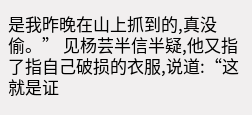是我昨晚在山上抓到的,真没偷。” 见杨芸半信半疑,他又指了指自己破损的衣服,说道:“这就是证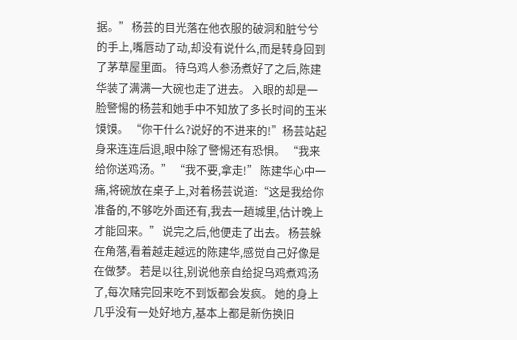据。” 杨芸的目光落在他衣服的破洞和脏兮兮的手上,嘴唇动了动,却没有说什么,而是转身回到了茅草屋里面。 待乌鸡人参汤煮好了之后,陈建华装了满满一大碗也走了进去。 入眼的却是一脸警惕的杨芸和她手中不知放了多长时间的玉米馍馍。 “你干什么?说好的不进来的!”杨芸站起身来连连后退,眼中除了警惕还有恐惧。 “我来给你送鸡汤。” “我不要,拿走!” 陈建华心中一痛,将碗放在桌子上,对着杨芸说道:“这是我给你准备的,不够吃外面还有,我去一趟城里,估计晚上才能回来。” 说完之后,他便走了出去。 杨芸躲在角落,看着越走越远的陈建华,感觉自己好像是在做梦。 若是以往,别说他亲自给捉乌鸡煮鸡汤了,每次赌完回来吃不到饭都会发疯。 她的身上几乎没有一处好地方,基本上都是新伤换旧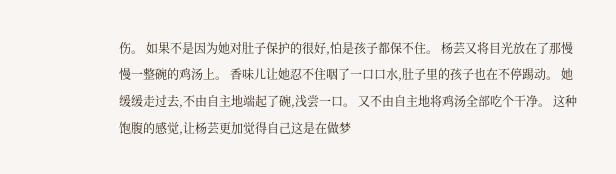伤。 如果不是因为她对肚子保护的很好,怕是孩子都保不住。 杨芸又将目光放在了那慢慢一整碗的鸡汤上。 香味儿让她忍不住咽了一口口水,肚子里的孩子也在不停踢动。 她缓缓走过去,不由自主地端起了碗,浅尝一口。 又不由自主地将鸡汤全部吃个干净。 这种饱腹的感觉,让杨芸更加觉得自己这是在做梦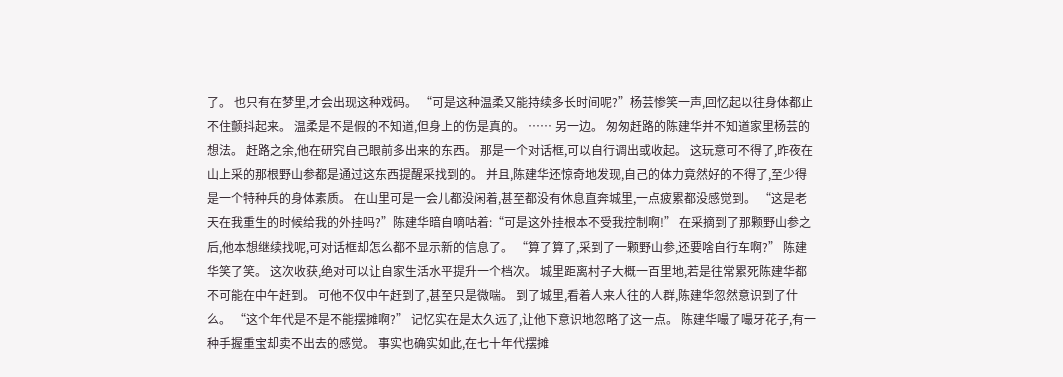了。 也只有在梦里,才会出现这种戏码。 “可是这种温柔又能持续多长时间呢?”杨芸惨笑一声,回忆起以往身体都止不住颤抖起来。 温柔是不是假的不知道,但身上的伤是真的。 …… 另一边。 匆匆赶路的陈建华并不知道家里杨芸的想法。 赶路之余,他在研究自己眼前多出来的东西。 那是一个对话框,可以自行调出或收起。 这玩意可不得了,昨夜在山上采的那根野山参都是通过这东西提醒采找到的。 并且,陈建华还惊奇地发现,自己的体力竟然好的不得了,至少得是一个特种兵的身体素质。 在山里可是一会儿都没闲着,甚至都没有休息直奔城里,一点疲累都没感觉到。 “这是老天在我重生的时候给我的外挂吗?”陈建华暗自嘀咕着:“可是这外挂根本不受我控制啊!” 在采摘到了那颗野山参之后,他本想继续找呢,可对话框却怎么都不显示新的信息了。 “算了算了,采到了一颗野山参,还要啥自行车啊?” 陈建华笑了笑。 这次收获,绝对可以让自家生活水平提升一个档次。 城里距离村子大概一百里地,若是往常累死陈建华都不可能在中午赶到。 可他不仅中午赶到了,甚至只是微喘。 到了城里,看着人来人往的人群,陈建华忽然意识到了什么。 “这个年代是不是不能摆摊啊?” 记忆实在是太久远了,让他下意识地忽略了这一点。 陈建华嘬了嘬牙花子,有一种手握重宝却卖不出去的感觉。 事实也确实如此,在七十年代摆摊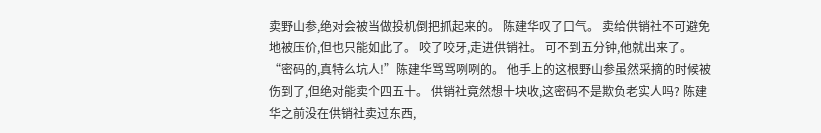卖野山参,绝对会被当做投机倒把抓起来的。 陈建华叹了口气。 卖给供销社不可避免地被压价,但也只能如此了。 咬了咬牙,走进供销社。 可不到五分钟,他就出来了。 “密码的,真特么坑人!”陈建华骂骂咧咧的。 他手上的这根野山参虽然采摘的时候被伤到了,但绝对能卖个四五十。 供销社竟然想十块收,这密码不是欺负老实人吗? 陈建华之前没在供销社卖过东西,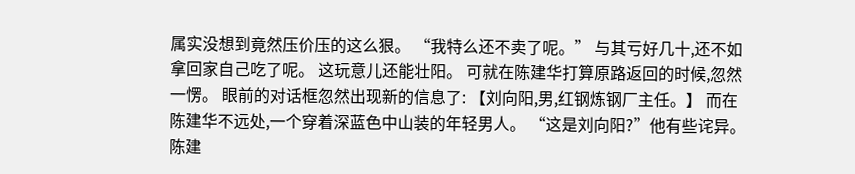属实没想到竟然压价压的这么狠。 “我特么还不卖了呢。” 与其亏好几十,还不如拿回家自己吃了呢。 这玩意儿还能壮阳。 可就在陈建华打算原路返回的时候,忽然一愣。 眼前的对话框忽然出现新的信息了: 【刘向阳,男,红钢炼钢厂主任。】 而在陈建华不远处,一个穿着深蓝色中山装的年轻男人。 “这是刘向阳?”他有些诧异。 陈建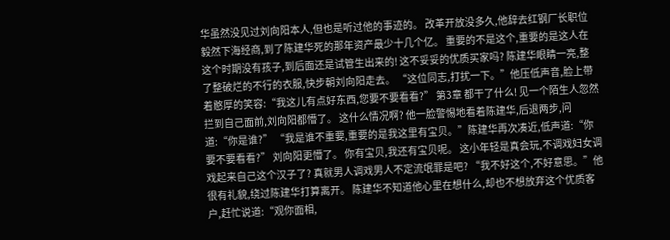华虽然没见过刘向阳本人,但也是听过他的事迹的。 改革开放没多久,他辞去红钢厂长职位毅然下海经商,到了陈建华死的那年资产最少十几个亿。 重要的不是这个,重要的是这人在这个时期没有孩子,到后面还是试管生出来的! 这不妥妥的优质买家吗? 陈建华眼睛一亮,整了整破烂的不行的衣服,快步朝刘向阳走去。 “这位同志,打扰一下。”他压低声音,脸上带着憨厚的笑容:“我这儿有点好东西,您要不要看看?” 第3章 都干了什么! 见一个陌生人忽然拦到自己面前,刘向阳都懵了。 这什么情况啊? 他一脸警惕地看着陈建华,后退两步,问道:“你是谁?” “我是谁不重要,重要的是我这里有宝贝。”陈建华再次凑近,低声道:“你要不要看看?” 刘向阳更懵了。 你有宝贝,我还有宝贝呢。 这小年轻是真会玩,不调戏妇女调戏起来自己这个汉子了? 真就男人调戏男人不定流氓罪是吧? “我不好这个,不好意思。”他很有礼貌,绕过陈建华打算离开。 陈建华不知道他心里在想什么,却也不想放弃这个优质客户,赶忙说道:“观你面相,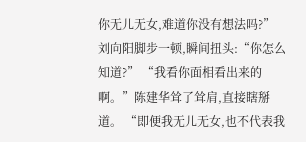你无儿无女,难道你没有想法吗?” 刘向阳脚步一顿,瞬间扭头:“你怎么知道?” “我看你面相看出来的啊。”陈建华耸了耸肩,直接瞎掰道。 “即便我无儿无女,也不代表我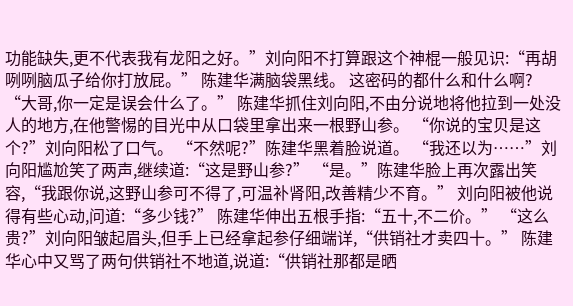功能缺失,更不代表我有龙阳之好。”刘向阳不打算跟这个神棍一般见识:“再胡咧咧脑瓜子给你打放屁。” 陈建华满脑袋黑线。 这密码的都什么和什么啊? “大哥,你一定是误会什么了。” 陈建华抓住刘向阳,不由分说地将他拉到一处没人的地方,在他警惕的目光中从口袋里拿出来一根野山参。 “你说的宝贝是这个?”刘向阳松了口气。 “不然呢?”陈建华黑着脸说道。 “我还以为……”刘向阳尴尬笑了两声,继续道:“这是野山参?” “是。”陈建华脸上再次露出笑容,“我跟你说,这野山参可不得了,可温补肾阳,改善精少不育。” 刘向阳被他说得有些心动,问道:“多少钱?” 陈建华伸出五根手指:“五十,不二价。” “这么贵?”刘向阳皱起眉头,但手上已经拿起参仔细端详,“供销社才卖四十。” 陈建华心中又骂了两句供销社不地道,说道:“供销社那都是晒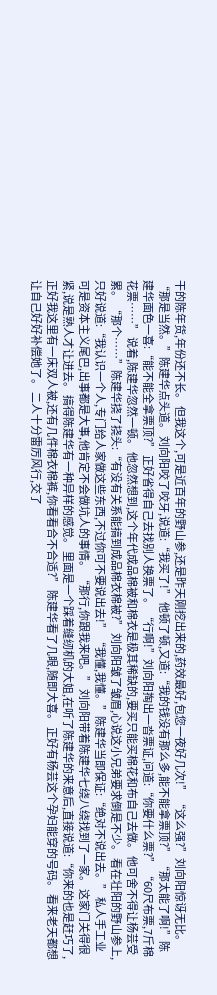干的陈年货,年份还不长。 但我这个,可是近百年的野山参,还是昨天刚挖出来的,药效最好,包您一夜好几次!” “这么强?”刘向阳惊讶无比。 “那是当然。”陈建华点头道。 刘向阳咬了咬牙,说道:“我买了!” 他顿了顿,又道:“我的钱没有那么多,能不能拿票顶?” “那太能了啊!”陈建华面色一喜:“能不能全拿票顶?” 正好省得自己去找别人换票了。 “行啊!”刘向阳掏出一沓票证,问道:“你要什么票?” “60尺布票,7斤棉花票……” 说着,陈建华忽然一顿。 他忽然想到,这个年代成品棉被和棉衣是极其稀缺的,要买只能买棉花和布自己去做。 他可舍不得让杨芸受累。 “那个……”陈建华挠了挠头:“有没有关系能搞到成品棉衣棉被?” 刘向阳皱了皱眉,心说这小兄弟要求倒是不少。 看在壮阳的野山参上,只好说道:“我认识一个人,专门给人家做这些东西,不过你可不要说出去!” “我懂,我懂。”陈建华当即保证:“绝对不说出去。” 私人手工业可是资本主义尾巴,出事都是大事,他肯定不会做坑人的事情。 “那行,你跟我来吧。” 刘向阳带着陈建华七绕八绕找到了一家。 这家门关得很紧,说是熟人才让进去。 搞得陈建华有一种异样的感觉。 里面是一个踩着缝纫机的大姐,在听了陈建华的来意后,直接说道:“你来的也是赶巧了,正好我这里有一床双人被,还有几件棉衣棉裤,你看看合不合适?” 陈建华看了几眼,随即大喜。 正好有杨芸这个孕妇能穿的号码。 看来老天都想让自己好好补偿她了。 二人十分雷厉风行,交了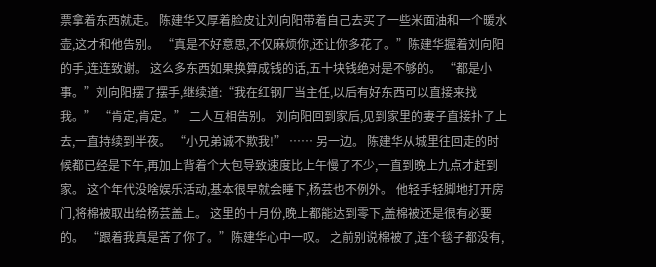票拿着东西就走。 陈建华又厚着脸皮让刘向阳带着自己去买了一些米面油和一个暖水壶,这才和他告别。 “真是不好意思,不仅麻烦你,还让你多花了。”陈建华握着刘向阳的手,连连致谢。 这么多东西如果换算成钱的话,五十块钱绝对是不够的。 “都是小事。”刘向阳摆了摆手,继续道:“我在红钢厂当主任,以后有好东西可以直接来找我。” “肯定,肯定。” 二人互相告别。 刘向阳回到家后,见到家里的妻子直接扑了上去,一直持续到半夜。 “小兄弟诚不欺我!” …… 另一边。 陈建华从城里往回走的时候都已经是下午,再加上背着个大包导致速度比上午慢了不少,一直到晚上九点才赶到家。 这个年代没啥娱乐活动,基本很早就会睡下,杨芸也不例外。 他轻手轻脚地打开房门,将棉被取出给杨芸盖上。 这里的十月份,晚上都能达到零下,盖棉被还是很有必要的。 “跟着我真是苦了你了。”陈建华心中一叹。 之前别说棉被了,连个毯子都没有,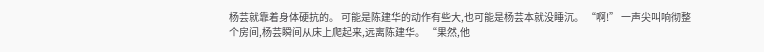杨芸就靠着身体硬抗的。 可能是陈建华的动作有些大,也可能是杨芸本就没睡沉。 “啊!” 一声尖叫响彻整个房间,杨芸瞬间从床上爬起来,远离陈建华。 “果然,他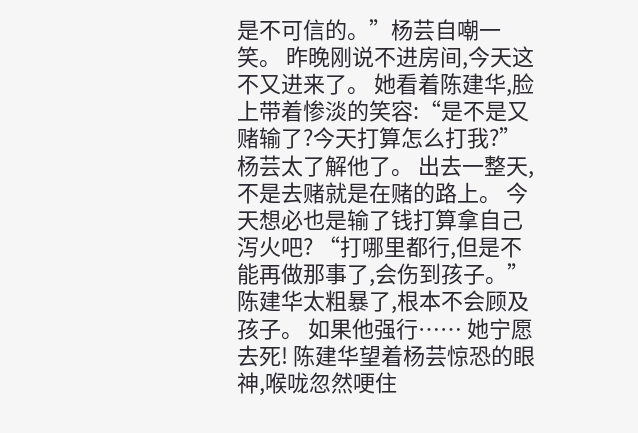是不可信的。”杨芸自嘲一笑。 昨晚刚说不进房间,今天这不又进来了。 她看着陈建华,脸上带着惨淡的笑容:“是不是又赌输了?今天打算怎么打我?” 杨芸太了解他了。 出去一整天,不是去赌就是在赌的路上。 今天想必也是输了钱打算拿自己泻火吧? “打哪里都行,但是不能再做那事了,会伤到孩子。” 陈建华太粗暴了,根本不会顾及孩子。 如果他强行…… 她宁愿去死! 陈建华望着杨芸惊恐的眼神,喉咙忽然哽住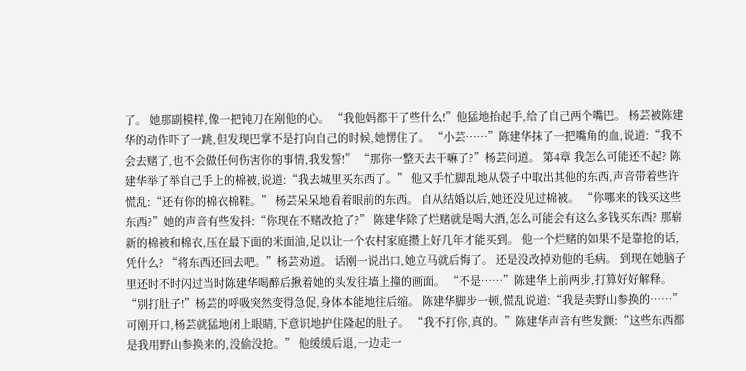了。 她那副模样,像一把钝刀在剐他的心。 “我他妈都干了些什么!”他猛地抬起手,给了自己两个嘴巴。 杨芸被陈建华的动作吓了一跳,但发现巴掌不是打向自己的时候,她愣住了。 “小芸……”陈建华抹了一把嘴角的血,说道:“我不会去赌了,也不会做任何伤害你的事情,我发誓!” “那你一整天去干嘛了?”杨芸问道。 第4章 我怎么可能还不起? 陈建华举了举自己手上的棉被,说道:“我去城里买东西了。” 他又手忙脚乱地从袋子中取出其他的东西,声音带着些许慌乱:“还有你的棉衣棉鞋。” 杨芸呆呆地看着眼前的东西。 自从结婚以后,她还没见过棉被。 “你哪来的钱买这些东西?”她的声音有些发抖:“你现在不赌改抢了?” 陈建华除了烂赌就是喝大酒,怎么可能会有这么多钱买东西? 那崭新的棉被和棉衣,压在最下面的米面油,足以让一个农村家庭攒上好几年才能买到。 他一个烂赌的如果不是靠抢的话,凭什么? “将东西还回去吧。”杨芸劝道。 话刚一说出口,她立马就后悔了。 还是没改掉劝他的毛病。 到现在她脑子里还时不时闪过当时陈建华喝醉后揪着她的头发往墙上撞的画面。 “不是……”陈建华上前两步,打算好好解释。 “别打肚子!”杨芸的呼吸突然变得急促,身体本能地往后缩。 陈建华脚步一顿,慌乱说道:“我是卖野山参换的……” 可刚开口,杨芸就猛地闭上眼睛,下意识地护住隆起的肚子。 “我不打你,真的。”陈建华声音有些发颤:“这些东西都是我用野山参换来的,没偷没抢。” 他缓缓后退,一边走一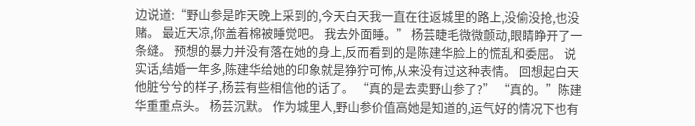边说道:“野山参是昨天晚上采到的,今天白天我一直在往返城里的路上,没偷没抢,也没赌。 最近天凉,你盖着棉被睡觉吧。 我去外面睡。” 杨芸睫毛微微颤动,眼睛睁开了一条缝。 预想的暴力并没有落在她的身上,反而看到的是陈建华脸上的慌乱和委屈。 说实话,结婚一年多,陈建华给她的印象就是狰狞可怖,从来没有过这种表情。 回想起白天他脏兮兮的样子,杨芸有些相信他的话了。 “真的是去卖野山参了?” “真的。”陈建华重重点头。 杨芸沉默。 作为城里人,野山参价值高她是知道的,运气好的情况下也有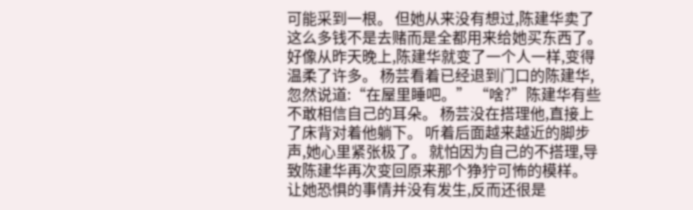可能采到一根。 但她从来没有想过,陈建华卖了这么多钱不是去赌而是全都用来给她买东西了。 好像从昨天晚上,陈建华就变了一个人一样,变得温柔了许多。 杨芸看着已经退到门口的陈建华,忽然说道:“在屋里睡吧。” “啥?”陈建华有些不敢相信自己的耳朵。 杨芸没在搭理他,直接上了床背对着他躺下。 听着后面越来越近的脚步声,她心里紧张极了。 就怕因为自己的不搭理,导致陈建华再次变回原来那个狰狞可怖的模样。 让她恐惧的事情并没有发生,反而还很是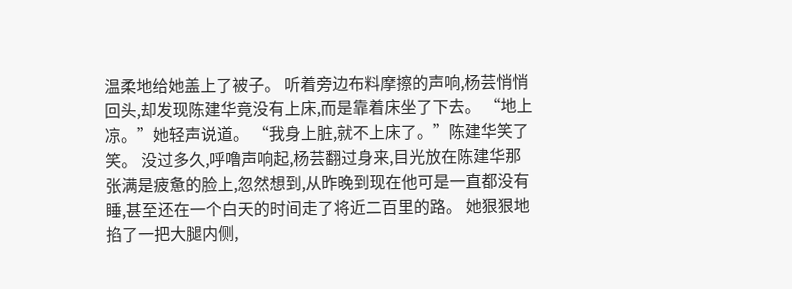温柔地给她盖上了被子。 听着旁边布料摩擦的声响,杨芸悄悄回头,却发现陈建华竟没有上床,而是靠着床坐了下去。 “地上凉。”她轻声说道。 “我身上脏,就不上床了。”陈建华笑了笑。 没过多久,呼噜声响起,杨芸翻过身来,目光放在陈建华那张满是疲惫的脸上,忽然想到,从昨晚到现在他可是一直都没有睡,甚至还在一个白天的时间走了将近二百里的路。 她狠狠地掐了一把大腿内侧,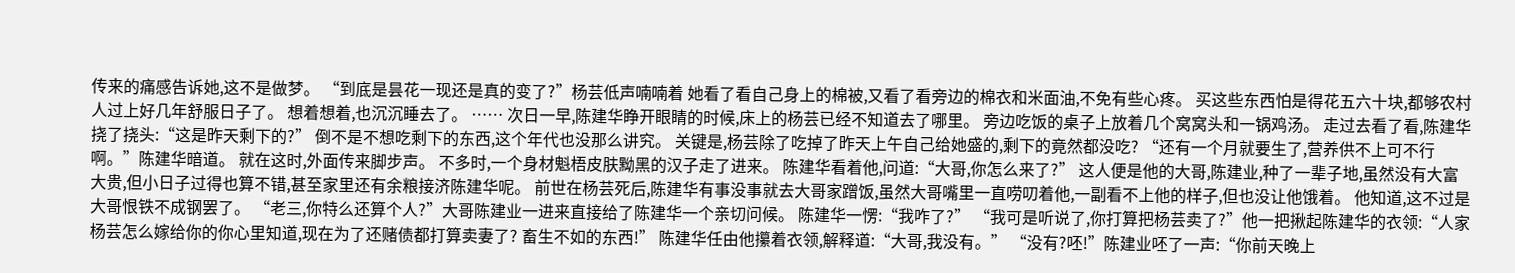传来的痛感告诉她,这不是做梦。 “到底是昙花一现还是真的变了?”杨芸低声喃喃着 她看了看自己身上的棉被,又看了看旁边的棉衣和米面油,不免有些心疼。 买这些东西怕是得花五六十块,都够农村人过上好几年舒服日子了。 想着想着,也沉沉睡去了。 …… 次日一早,陈建华睁开眼睛的时候,床上的杨芸已经不知道去了哪里。 旁边吃饭的桌子上放着几个窝窝头和一锅鸡汤。 走过去看了看,陈建华挠了挠头:“这是昨天剩下的?” 倒不是不想吃剩下的东西,这个年代也没那么讲究。 关键是,杨芸除了吃掉了昨天上午自己给她盛的,剩下的竟然都没吃? “还有一个月就要生了,营养供不上可不行啊。”陈建华暗道。 就在这时,外面传来脚步声。 不多时,一个身材魁梧皮肤黝黑的汉子走了进来。 陈建华看着他,问道:“大哥,你怎么来了?” 这人便是他的大哥,陈建业,种了一辈子地,虽然没有大富大贵,但小日子过得也算不错,甚至家里还有余粮接济陈建华呢。 前世在杨芸死后,陈建华有事没事就去大哥家蹭饭,虽然大哥嘴里一直唠叨着他,一副看不上他的样子,但也没让他饿着。 他知道,这不过是大哥恨铁不成钢罢了。 “老三,你特么还算个人?”大哥陈建业一进来直接给了陈建华一个亲切问候。 陈建华一愣:“我咋了?” “我可是听说了,你打算把杨芸卖了?”他一把揪起陈建华的衣领:“人家杨芸怎么嫁给你的你心里知道,现在为了还赌债都打算卖妻了? 畜生不如的东西!” 陈建华任由他攥着衣领,解释道:“大哥,我没有。” “没有?呸!”陈建业呸了一声:“你前天晚上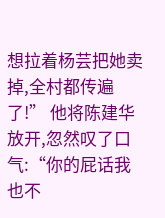想拉着杨芸把她卖掉,全村都传遍了!” 他将陈建华放开,忽然叹了口气:“你的屁话我也不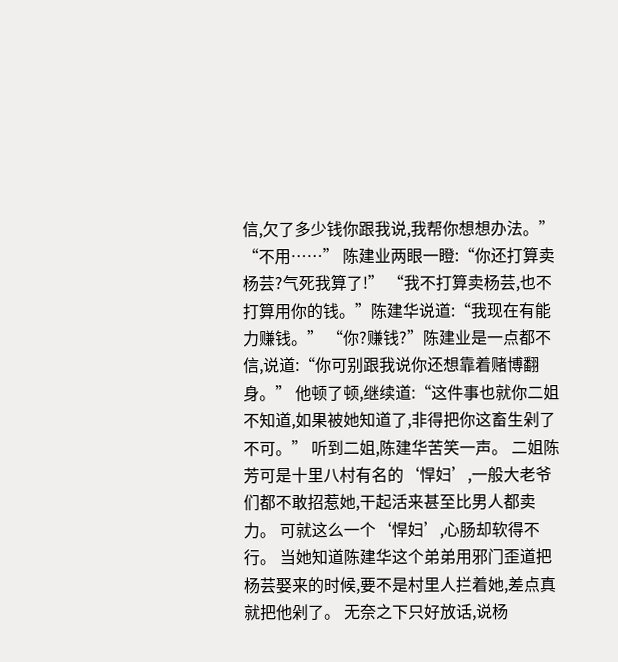信,欠了多少钱你跟我说,我帮你想想办法。” “不用……” 陈建业两眼一瞪:“你还打算卖杨芸?气死我算了!” “我不打算卖杨芸,也不打算用你的钱。”陈建华说道:“我现在有能力赚钱。” “你?赚钱?”陈建业是一点都不信,说道:“你可别跟我说你还想靠着赌博翻身。” 他顿了顿,继续道:“这件事也就你二姐不知道,如果被她知道了,非得把你这畜生剁了不可。” 听到二姐,陈建华苦笑一声。 二姐陈芳可是十里八村有名的‘悍妇’,一般大老爷们都不敢招惹她,干起活来甚至比男人都卖力。 可就这么一个‘悍妇’,心肠却软得不行。 当她知道陈建华这个弟弟用邪门歪道把杨芸娶来的时候,要不是村里人拦着她,差点真就把他剁了。 无奈之下只好放话,说杨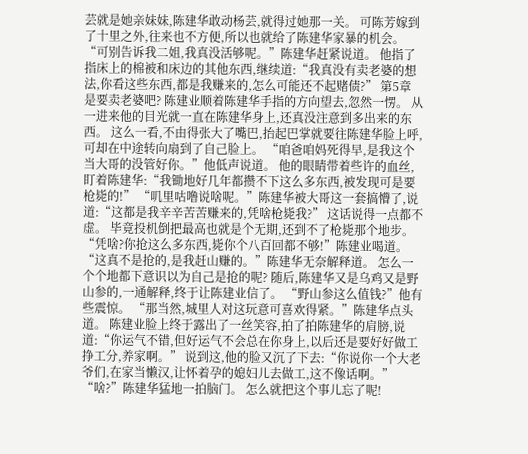芸就是她亲妹妹,陈建华敢动杨芸,就得过她那一关。 可陈芳嫁到了十里之外,往来也不方便,所以也就给了陈建华家暴的机会。 “可别告诉我二姐,我真没活够呢。”陈建华赶紧说道。 他指了指床上的棉被和床边的其他东西,继续道:“我真没有卖老婆的想法,你看这些东西,都是我赚来的,怎么可能还不起赌债?” 第5章 是要卖老婆吧? 陈建业顺着陈建华手指的方向望去,忽然一愣。 从一进来他的目光就一直在陈建华身上,还真没注意到多出来的东西。 这么一看,不由得张大了嘴巴,抬起巴掌就要往陈建华脸上呼,可却在中途转向扇到了自己脸上。 “咱爸咱妈死得早,是我这个当大哥的没管好你。”他低声说道。 他的眼睛带着些许的血丝,盯着陈建华:“我锄地好几年都攒不下这么多东西,被发现可是要枪毙的!” “叽里咕噜说啥呢。”陈建华被大哥这一套搞懵了,说道:“这都是我辛辛苦苦赚来的,凭啥枪毙我?” 这话说得一点都不虚。 毕竟投机倒把最高也就是个无期,还到不了枪毙那个地步。 “凭啥?你抢这么多东西,毙你个八百回都不够!”陈建业喝道。 “这真不是抢的,是我赶山赚的。”陈建华无奈解释道。 怎么一个个地都下意识以为自己是抢的呢? 随后,陈建华又是乌鸡又是野山参的,一通解释,终于让陈建业信了。 “野山参这么值钱?”他有些震惊。 “那当然,城里人对这玩意可喜欢得紧。”陈建华点头道。 陈建业脸上终于露出了一丝笑容,拍了拍陈建华的肩膀,说道:“你运气不错,但好运气不会总在你身上,以后还是要好好做工挣工分,养家啊。” 说到这,他的脸又沉了下去:“你说你一个大老爷们,在家当懒汉,让怀着孕的媳妇儿去做工,这不像话啊。” “啥?”陈建华猛地一拍脑门。 怎么就把这个事儿忘了呢!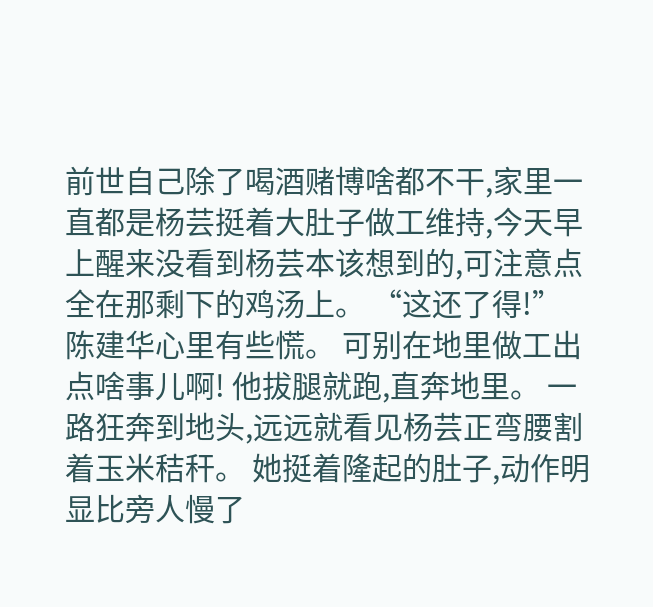前世自己除了喝酒赌博啥都不干,家里一直都是杨芸挺着大肚子做工维持,今天早上醒来没看到杨芸本该想到的,可注意点全在那剩下的鸡汤上。 “这还了得!”陈建华心里有些慌。 可别在地里做工出点啥事儿啊! 他拔腿就跑,直奔地里。 一路狂奔到地头,远远就看见杨芸正弯腰割着玉米秸秆。 她挺着隆起的肚子,动作明显比旁人慢了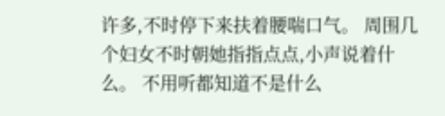许多,不时停下来扶着腰喘口气。 周围几个妇女不时朝她指指点点,小声说着什么。 不用听都知道不是什么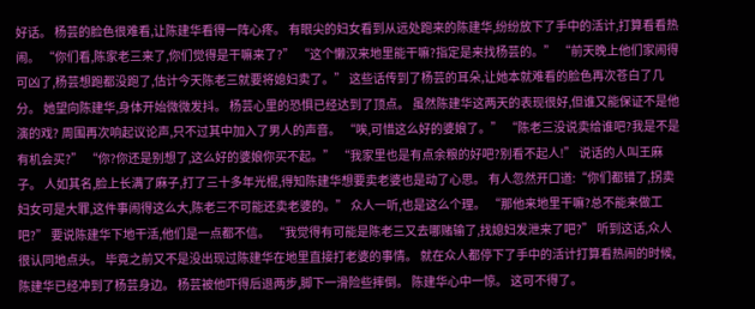好话。 杨芸的脸色很难看,让陈建华看得一阵心疼。 有眼尖的妇女看到从远处跑来的陈建华,纷纷放下了手中的活计,打算看看热闹。 “你们看,陈家老三来了,你们觉得是干嘛来了?” “这个懒汉来地里能干嘛?指定是来找杨芸的。” “前天晚上他们家闹得可凶了,杨芸想跑都没跑了,估计今天陈老三就要将媳妇卖了。” 这些话传到了杨芸的耳朵,让她本就难看的脸色再次苍白了几分。 她望向陈建华,身体开始微微发抖。 杨芸心里的恐惧已经达到了顶点。 虽然陈建华这两天的表现很好,但谁又能保证不是他演的戏? 周围再次响起议论声,只不过其中加入了男人的声音。 “唉,可惜这么好的婆娘了。” “陈老三没说卖给谁吧?我是不是有机会买?” “你?你还是别想了,这么好的婆娘你买不起。” “我家里也是有点余粮的好吧?别看不起人!” 说话的人叫王麻子。 人如其名,脸上长满了麻子,打了三十多年光棍,得知陈建华想要卖老婆也是动了心思。 有人忽然开口道:“你们都错了,拐卖妇女可是大罪,这件事闹得这么大,陈老三不可能还卖老婆的。” 众人一听,也是这么个理。 “那他来地里干嘛?总不能来做工吧?” 要说陈建华下地干活,他们是一点都不信。 “我觉得有可能是陈老三又去哪赌输了,找媳妇发泄来了吧?” 听到这话,众人很认同地点头。 毕竟之前又不是没出现过陈建华在地里直接打老婆的事情。 就在众人都停下了手中的活计打算看热闹的时候,陈建华已经冲到了杨芸身边。 杨芸被他吓得后退两步,脚下一滑险些摔倒。 陈建华心中一惊。 这可不得了。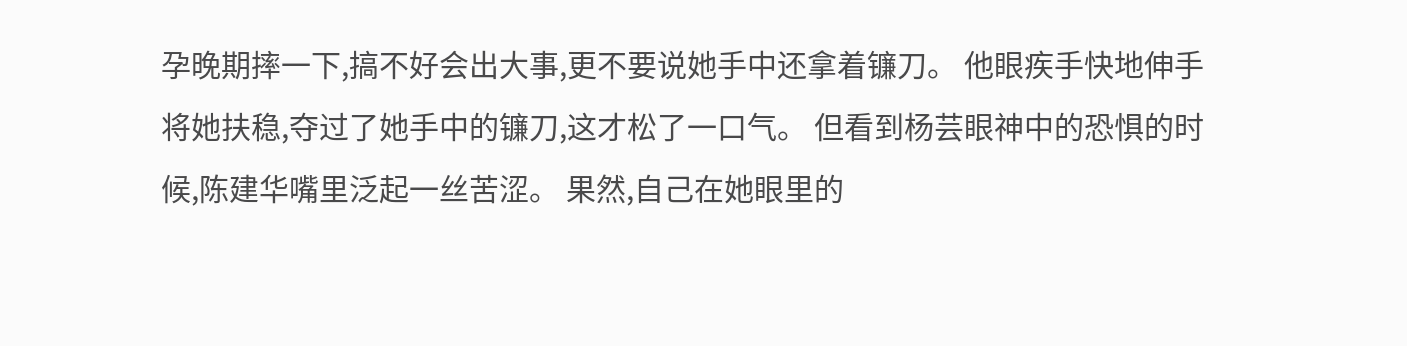孕晚期摔一下,搞不好会出大事,更不要说她手中还拿着镰刀。 他眼疾手快地伸手将她扶稳,夺过了她手中的镰刀,这才松了一口气。 但看到杨芸眼神中的恐惧的时候,陈建华嘴里泛起一丝苦涩。 果然,自己在她眼里的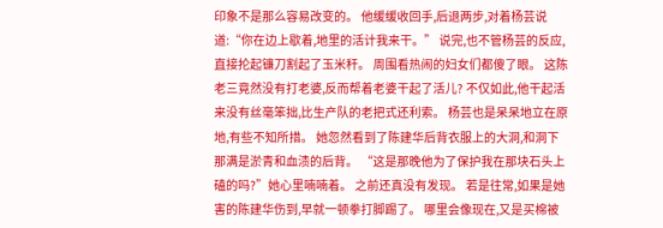印象不是那么容易改变的。 他缓缓收回手,后退两步,对着杨芸说道:“你在边上歇着,地里的活计我来干。” 说完,也不管杨芸的反应,直接抡起镰刀割起了玉米秆。 周围看热闹的妇女们都傻了眼。 这陈老三竟然没有打老婆,反而帮着老婆干起了活儿? 不仅如此,他干起活来没有丝毫笨拙,比生产队的老把式还利索。 杨芸也是呆呆地立在原地,有些不知所措。 她忽然看到了陈建华后背衣服上的大洞,和洞下那满是淤青和血渍的后背。 “这是那晚他为了保护我在那块石头上磕的吗?”她心里喃喃着。 之前还真没有发现。 若是往常,如果是她害的陈建华伤到,早就一顿拳打脚踢了。 哪里会像现在,又是买棉被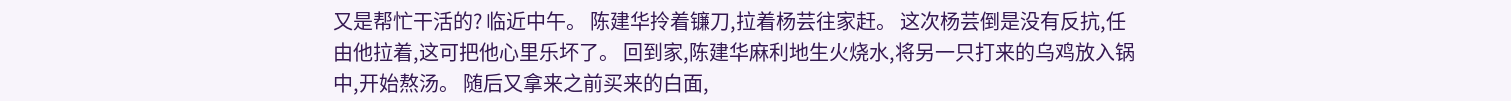又是帮忙干活的? 临近中午。 陈建华拎着镰刀,拉着杨芸往家赶。 这次杨芸倒是没有反抗,任由他拉着,这可把他心里乐坏了。 回到家,陈建华麻利地生火烧水,将另一只打来的乌鸡放入锅中,开始熬汤。 随后又拿来之前买来的白面,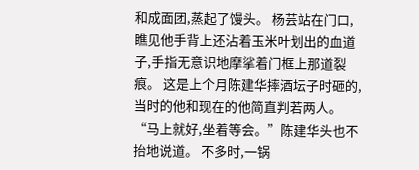和成面团,蒸起了馒头。 杨芸站在门口,瞧见他手背上还沾着玉米叶划出的血道子,手指无意识地摩挲着门框上那道裂痕。 这是上个月陈建华摔酒坛子时砸的,当时的他和现在的他简直判若两人。 “马上就好,坐着等会。”陈建华头也不抬地说道。 不多时,一锅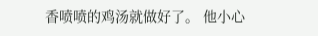香喷喷的鸡汤就做好了。 他小心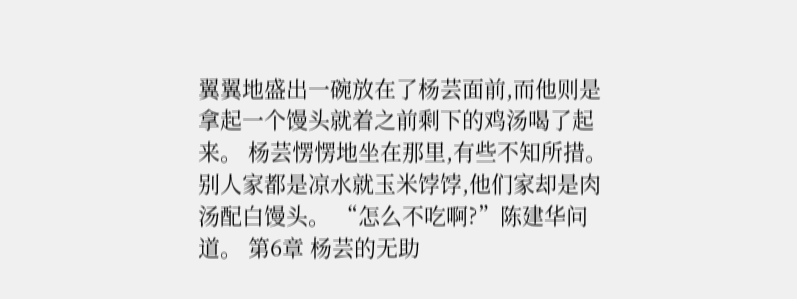翼翼地盛出一碗放在了杨芸面前,而他则是拿起一个馒头就着之前剩下的鸡汤喝了起来。 杨芸愣愣地坐在那里,有些不知所措。 别人家都是凉水就玉米饽饽,他们家却是肉汤配白馒头。 “怎么不吃啊?”陈建华问道。 第6章 杨芸的无助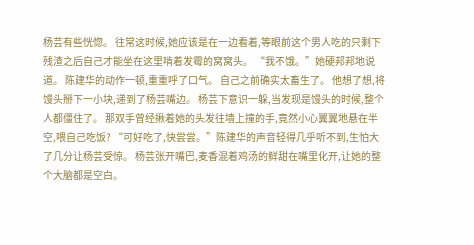杨芸有些恍惚。 往常这时候,她应该是在一边看着,等眼前这个男人吃的只剩下残渣之后自己才能坐在这里啃着发霉的窝窝头。 “我不饿。”她硬邦邦地说道。 陈建华的动作一顿,重重呼了口气。 自己之前确实太畜生了。 他想了想,将馒头掰下一小块,递到了杨芸嘴边。 杨芸下意识一躲,当发现是馒头的时候,整个人都僵住了。 那双手曾经揪着她的头发往墙上撞的手,竟然小心翼翼地悬在半空,喂自己吃饭? “可好吃了,快尝尝。”陈建华的声音轻得几乎听不到,生怕大了几分让杨芸受惊。 杨芸张开嘴巴,麦香混着鸡汤的鲜甜在嘴里化开,让她的整个大脑都是空白。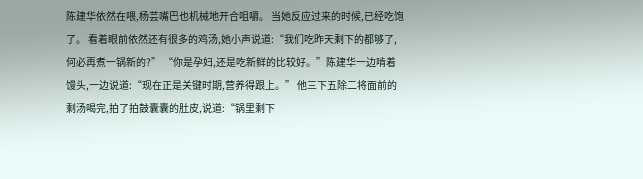陈建华依然在喂,杨芸嘴巴也机械地开合咀嚼。 当她反应过来的时候,已经吃饱了。 看着眼前依然还有很多的鸡汤,她小声说道:“我们吃昨天剩下的都够了,何必再煮一锅新的?” “你是孕妇,还是吃新鲜的比较好。”陈建华一边啃着馒头,一边说道:“现在正是关键时期,营养得跟上。” 他三下五除二将面前的剩汤喝完,拍了拍鼓囊囊的肚皮,说道:“锅里剩下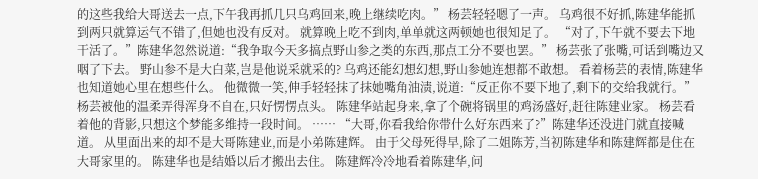的这些我给大哥送去一点,下午我再抓几只乌鸡回来,晚上继续吃肉。” 杨芸轻轻嗯了一声。 乌鸡很不好抓,陈建华能抓到两只就算运气不错了,但她也没有反对。 就算晚上吃不到肉,单单就这两顿她也很知足了。 “对了,下午就不要去下地干活了。”陈建华忽然说道:“我争取今天多搞点野山参之类的东西,那点工分不要也罢。” 杨芸张了张嘴,可话到嘴边又咽了下去。 野山参不是大白菜,岂是他说采就采的? 乌鸡还能幻想幻想,野山参她连想都不敢想。 看着杨芸的表情,陈建华也知道她心里在想些什么。 他微微一笑,伸手轻轻抹了抹她嘴角油渍,说道:“反正你不要下地了,剩下的交给我就行。” 杨芸被他的温柔弄得浑身不自在,只好愣愣点头。 陈建华站起身来,拿了个碗将锅里的鸡汤盛好,赶往陈建业家。 杨芸看着他的背影,只想这个梦能多维持一段时间。 …… “大哥,你看我给你带什么好东西来了?”陈建华还没进门就直接喊道。 从里面出来的却不是大哥陈建业,而是小弟陈建辉。 由于父母死得早,除了二姐陈芳,当初陈建华和陈建辉都是住在大哥家里的。 陈建华也是结婚以后才搬出去住。 陈建辉冷冷地看着陈建华,问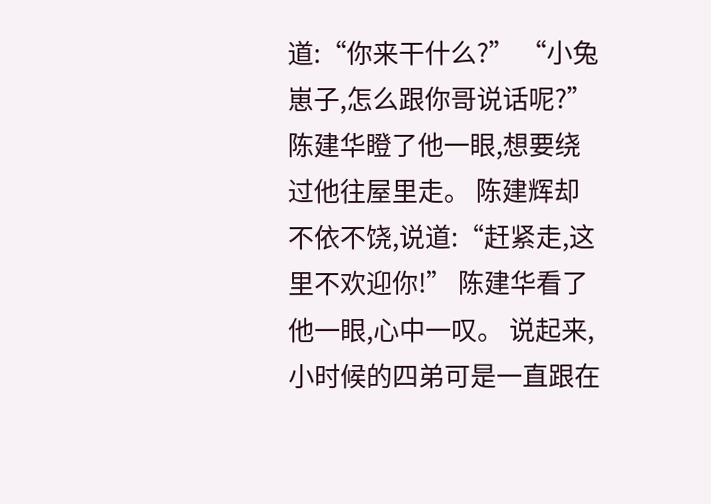道:“你来干什么?” “小兔崽子,怎么跟你哥说话呢?”陈建华瞪了他一眼,想要绕过他往屋里走。 陈建辉却不依不饶,说道:“赶紧走,这里不欢迎你!” 陈建华看了他一眼,心中一叹。 说起来,小时候的四弟可是一直跟在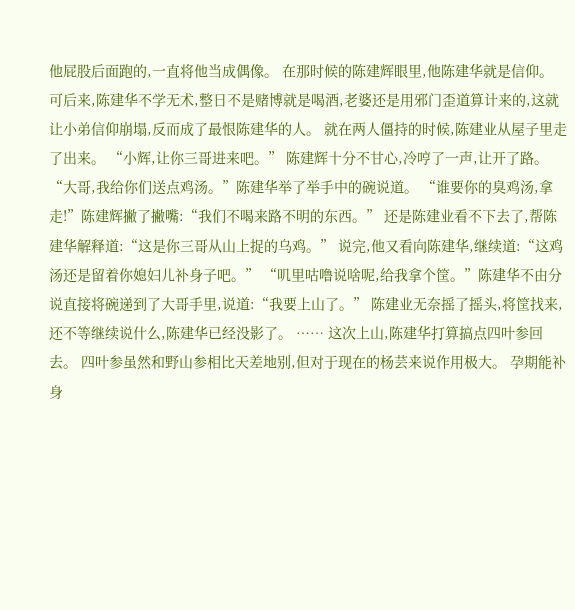他屁股后面跑的,一直将他当成偶像。 在那时候的陈建辉眼里,他陈建华就是信仰。 可后来,陈建华不学无术,整日不是赌博就是喝酒,老婆还是用邪门歪道算计来的,这就让小弟信仰崩塌,反而成了最恨陈建华的人。 就在两人僵持的时候,陈建业从屋子里走了出来。 “小辉,让你三哥进来吧。” 陈建辉十分不甘心,冷哼了一声,让开了路。 “大哥,我给你们送点鸡汤。”陈建华举了举手中的碗说道。 “谁要你的臭鸡汤,拿走!”陈建辉撇了撇嘴:“我们不喝来路不明的东西。” 还是陈建业看不下去了,帮陈建华解释道:“这是你三哥从山上捉的乌鸡。” 说完,他又看向陈建华,继续道:“这鸡汤还是留着你媳妇儿补身子吧。” “叽里咕噜说啥呢,给我拿个筐。”陈建华不由分说直接将碗递到了大哥手里,说道:“我要上山了。” 陈建业无奈摇了摇头,将筐找来,还不等继续说什么,陈建华已经没影了。 …… 这次上山,陈建华打算搞点四叶参回去。 四叶参虽然和野山参相比天差地别,但对于现在的杨芸来说作用极大。 孕期能补身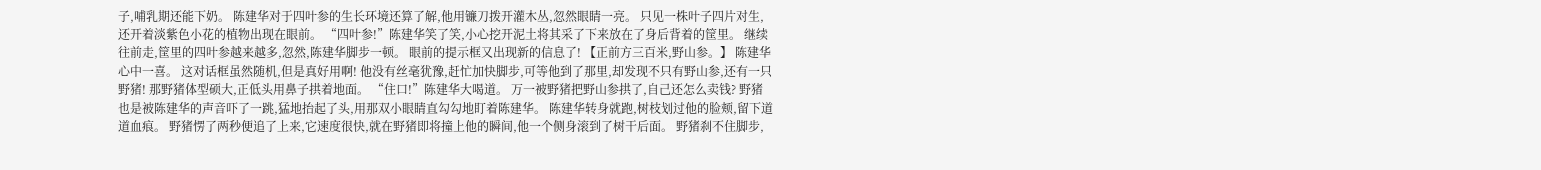子,哺乳期还能下奶。 陈建华对于四叶参的生长环境还算了解,他用镰刀拨开灌木丛,忽然眼睛一亮。 只见一株叶子四片对生,还开着淡紫色小花的植物出现在眼前。 “四叶参!”陈建华笑了笑,小心挖开泥土将其采了下来放在了身后背着的筐里。 继续往前走,筐里的四叶参越来越多,忽然,陈建华脚步一顿。 眼前的提示框又出现新的信息了! 【正前方三百米,野山参。】 陈建华心中一喜。 这对话框虽然随机,但是真好用啊! 他没有丝毫犹豫,赶忙加快脚步,可等他到了那里,却发现不只有野山参,还有一只野猪! 那野猪体型硕大,正低头用鼻子拱着地面。 “住口!”陈建华大喝道。 万一被野猪把野山参拱了,自己还怎么卖钱? 野猪也是被陈建华的声音吓了一跳,猛地抬起了头,用那双小眼睛直勾勾地盯着陈建华。 陈建华转身就跑,树枝划过他的脸颊,留下道道血痕。 野猪愣了两秒便追了上来,它速度很快,就在野猪即将撞上他的瞬间,他一个侧身滚到了树干后面。 野猪刹不住脚步,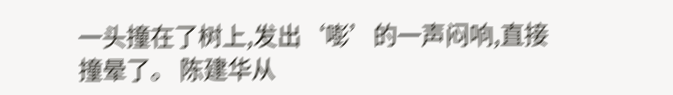一头撞在了树上,发出‘嘭’的一声闷响,直接撞晕了。 陈建华从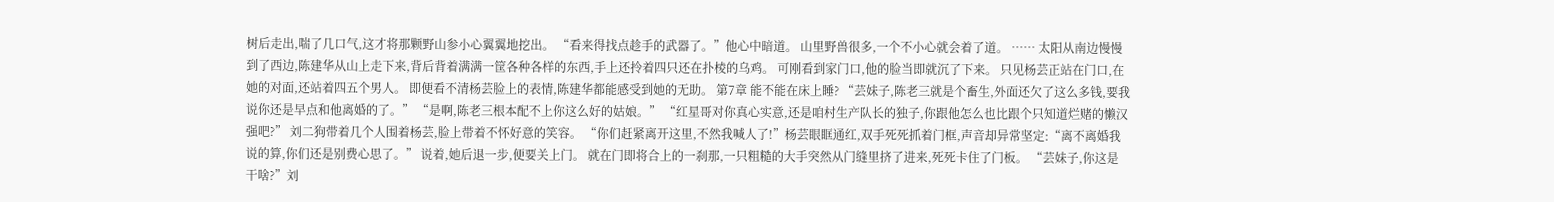树后走出,喘了几口气,这才将那颗野山参小心翼翼地挖出。 “看来得找点趁手的武器了。”他心中暗道。 山里野兽很多,一个不小心就会着了道。 …… 太阳从南边慢慢到了西边,陈建华从山上走下来,背后背着满满一筐各种各样的东西,手上还拎着四只还在扑棱的乌鸡。 可刚看到家门口,他的脸当即就沉了下来。 只见杨芸正站在门口,在她的对面,还站着四五个男人。 即便看不清杨芸脸上的表情,陈建华都能感受到她的无助。 第7章 能不能在床上睡? “芸妹子,陈老三就是个畜生,外面还欠了这么多钱,要我说你还是早点和他离婚的了。” “是啊,陈老三根本配不上你这么好的姑娘。” “红星哥对你真心实意,还是咱村生产队长的独子,你跟他怎么也比跟个只知道烂赌的懒汉强吧?” 刘二狗带着几个人围着杨芸,脸上带着不怀好意的笑容。 “你们赶紧离开这里,不然我喊人了!”杨芸眼眶通红,双手死死抓着门框,声音却异常坚定:“离不离婚我说的算,你们还是别费心思了。” 说着,她后退一步,便要关上门。 就在门即将合上的一刹那,一只粗糙的大手突然从门缝里挤了进来,死死卡住了门板。 “芸妹子,你这是干啥?”刘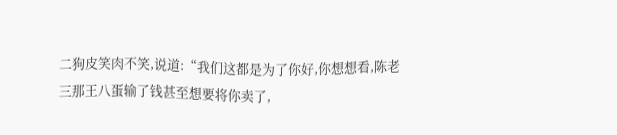二狗皮笑肉不笑,说道:“我们这都是为了你好,你想想看,陈老三那王八蛋输了钱甚至想要将你卖了,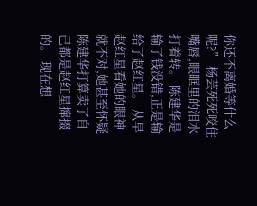你还不离婚等什么呢?” 杨芸死死咬住嘴唇,眼眶里的泪水打着转。 陈建华是输了钱没错,正是输给了赵红星。 从早赵红星看她的眼神就不对,她甚至怀疑陈建华打算卖了自己都是赵红星撺掇的。 现在想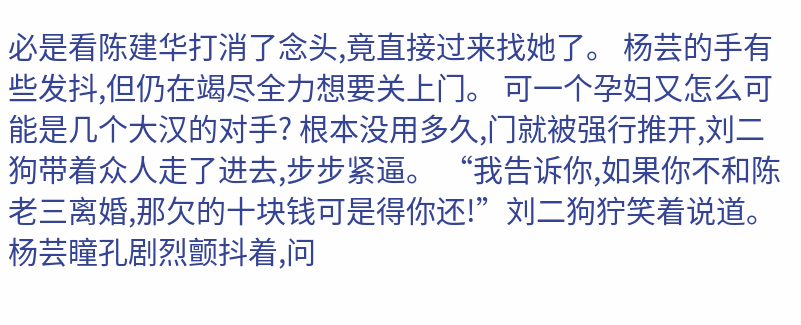必是看陈建华打消了念头,竟直接过来找她了。 杨芸的手有些发抖,但仍在竭尽全力想要关上门。 可一个孕妇又怎么可能是几个大汉的对手? 根本没用多久,门就被强行推开,刘二狗带着众人走了进去,步步紧逼。 “我告诉你,如果你不和陈老三离婚,那欠的十块钱可是得你还!”刘二狗狞笑着说道。 杨芸瞳孔剧烈颤抖着,问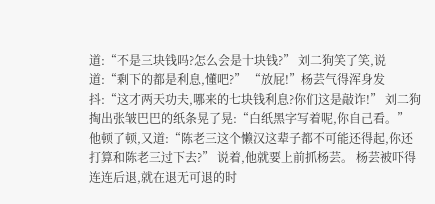道:“不是三块钱吗?怎么会是十块钱?” 刘二狗笑了笑,说道:“剩下的都是利息,懂吧?” “放屁!”杨芸气得浑身发抖:“这才两天功夫,哪来的七块钱利息?你们这是敲诈!” 刘二狗掏出张皱巴巴的纸条晃了晃:“白纸黑字写着呢,你自己看。” 他顿了顿,又道:“陈老三这个懒汉这辈子都不可能还得起,你还打算和陈老三过下去?” 说着,他就要上前抓杨芸。 杨芸被吓得连连后退,就在退无可退的时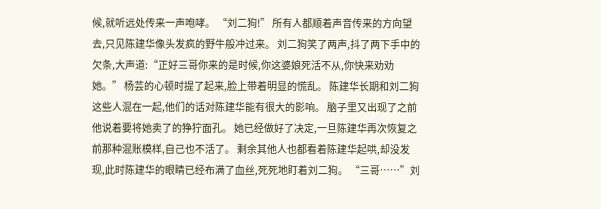候,就听远处传来一声咆哮。 “刘二狗!” 所有人都顺着声音传来的方向望去,只见陈建华像头发疯的野牛般冲过来。 刘二狗笑了两声,抖了两下手中的欠条,大声道:“正好三哥你来的是时候,你这婆娘死活不从,你快来劝劝她。” 杨芸的心顿时提了起来,脸上带着明显的慌乱。 陈建华长期和刘二狗这些人混在一起,他们的话对陈建华能有很大的影响。 脑子里又出现了之前他说着要将她卖了的狰狞面孔。 她已经做好了决定,一旦陈建华再次恢复之前那种混账模样,自己也不活了。 剩余其他人也都看着陈建华起哄,却没发现,此时陈建华的眼睛已经布满了血丝,死死地盯着刘二狗。 “三哥……”刘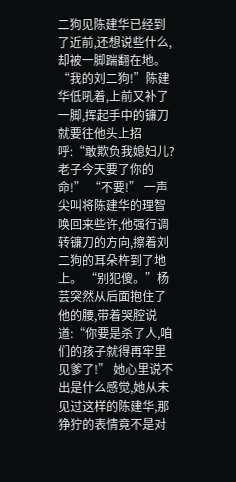二狗见陈建华已经到了近前,还想说些什么,却被一脚踹翻在地。 “我的刘二狗!”陈建华低吼着,上前又补了一脚,挥起手中的镰刀就要往他头上招呼:“敢欺负我媳妇儿?老子今天要了你的命!” “不要!” 一声尖叫将陈建华的理智唤回来些许,他强行调转镰刀的方向,擦着刘二狗的耳朵杵到了地上。 “别犯傻。”杨芸突然从后面抱住了他的腰,带着哭腔说道:“你要是杀了人,咱们的孩子就得再牢里见爹了!” 她心里说不出是什么感觉,她从未见过这样的陈建华,那狰狞的表情竟不是对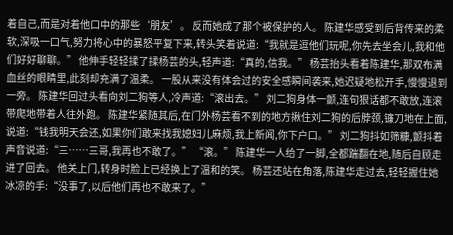着自己,而是对着他口中的那些‘朋友’。 反而她成了那个被保护的人。 陈建华感受到后背传来的柔软,深吸一口气,努力将心中的暴怒平复下来,转头笑着说道:“我就是逗他们玩呢,你先去坐会儿,我和他们好好聊聊。” 他伸手轻轻揉了揉杨芸的头,轻声道:“真的,信我。” 杨芸抬头看着陈建华,那双布满血丝的眼睛里,此刻却充满了温柔。 一股从来没有体会过的安全感瞬间袭来,她迟疑地松开手,慢慢退到一旁。 陈建华回过头看向刘二狗等人,冷声道:“滚出去。” 刘二狗身体一颤,连句狠话都不敢放,连滚带爬地带着人往外跑。 陈建华紧随其后,在门外杨芸看不到的地方揪住刘二狗的后脖颈,镰刀地在上面,说道:“钱我明天会还,如果你们敢来找我媳妇儿麻烦,我上新闻,你下户口。” 刘二狗抖如筛糠,颤抖着声音说道:“三……三哥,我再也不敢了。” “滚。” 陈建华一人给了一脚,全都踹翻在地,随后自顾走进了回去。 他关上门,转身时脸上已经换上了温和的笑。 杨芸还站在角落,陈建华走过去,轻轻握住她冰凉的手:“没事了,以后他们再也不敢来了。”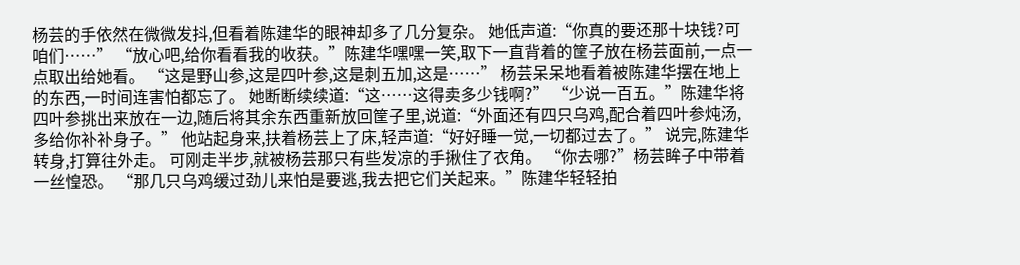杨芸的手依然在微微发抖,但看着陈建华的眼神却多了几分复杂。 她低声道:“你真的要还那十块钱?可咱们……” “放心吧,给你看看我的收获。”陈建华嘿嘿一笑,取下一直背着的筐子放在杨芸面前,一点一点取出给她看。 “这是野山参,这是四叶参,这是刺五加,这是……” 杨芸呆呆地看着被陈建华摆在地上的东西,一时间连害怕都忘了。 她断断续续道:“这……这得卖多少钱啊?” “少说一百五。”陈建华将四叶参挑出来放在一边,随后将其余东西重新放回筐子里,说道:“外面还有四只乌鸡,配合着四叶参炖汤,多给你补补身子。” 他站起身来,扶着杨芸上了床,轻声道:“好好睡一觉,一切都过去了。” 说完,陈建华转身,打算往外走。 可刚走半步,就被杨芸那只有些发凉的手揪住了衣角。 “你去哪?”杨芸眸子中带着一丝惶恐。 “那几只乌鸡缓过劲儿来怕是要逃,我去把它们关起来。”陈建华轻轻拍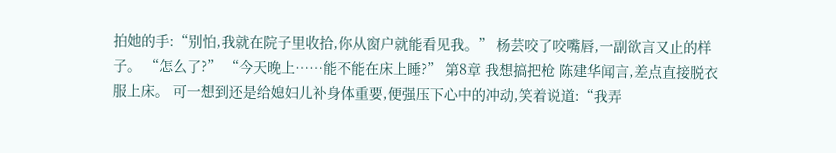拍她的手:“别怕,我就在院子里收拾,你从窗户就能看见我。” 杨芸咬了咬嘴唇,一副欲言又止的样子。 “怎么了?” “今天晚上……能不能在床上睡?” 第8章 我想搞把枪 陈建华闻言,差点直接脱衣服上床。 可一想到还是给媳妇儿补身体重要,便强压下心中的冲动,笑着说道:“我弄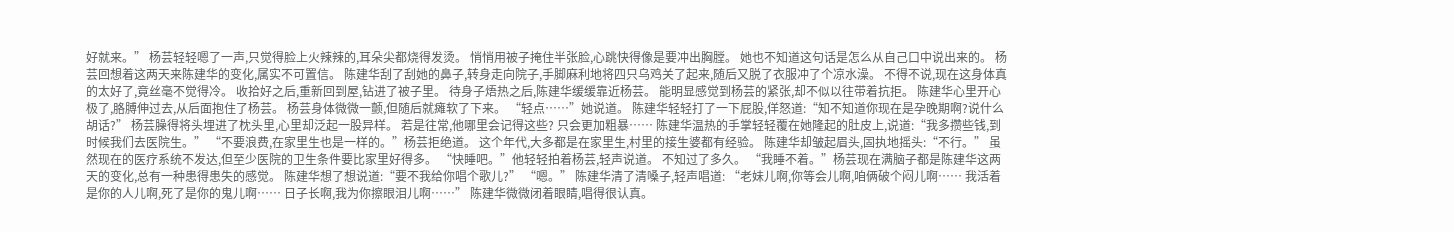好就来。” 杨芸轻轻嗯了一声,只觉得脸上火辣辣的,耳朵尖都烧得发烫。 悄悄用被子掩住半张脸,心跳快得像是要冲出胸膛。 她也不知道这句话是怎么从自己口中说出来的。 杨芸回想着这两天来陈建华的变化,属实不可置信。 陈建华刮了刮她的鼻子,转身走向院子,手脚麻利地将四只乌鸡关了起来,随后又脱了衣服冲了个凉水澡。 不得不说,现在这身体真的太好了,竟丝毫不觉得冷。 收拾好之后,重新回到屋,钻进了被子里。 待身子焐热之后,陈建华缓缓靠近杨芸。 能明显感觉到杨芸的紧张,却不似以往带着抗拒。 陈建华心里开心极了,胳膊伸过去,从后面抱住了杨芸。 杨芸身体微微一颤,但随后就瘫软了下来。 “轻点……”她说道。 陈建华轻轻打了一下屁股,佯怒道:“知不知道你现在是孕晚期啊?说什么胡话?” 杨芸臊得将头埋进了枕头里,心里却泛起一股异样。 若是往常,他哪里会记得这些? 只会更加粗暴…… 陈建华温热的手掌轻轻覆在她隆起的肚皮上,说道:“我多攒些钱,到时候我们去医院生。” “不要浪费,在家里生也是一样的。”杨芸拒绝道。 这个年代,大多都是在家里生,村里的接生婆都有经验。 陈建华却皱起眉头,固执地摇头:“不行。” 虽然现在的医疗系统不发达,但至少医院的卫生条件要比家里好得多。 “快睡吧。”他轻轻拍着杨芸,轻声说道。 不知过了多久。 “我睡不着。”杨芸现在满脑子都是陈建华这两天的变化,总有一种患得患失的感觉。 陈建华想了想说道:“要不我给你唱个歌儿?” “嗯。” 陈建华清了清嗓子,轻声唱道: “老妹儿啊,你等会儿啊,咱俩破个闷儿啊…… 我活着是你的人儿啊,死了是你的鬼儿啊…… 日子长啊,我为你擦眼泪儿啊……” 陈建华微微闭着眼睛,唱得很认真。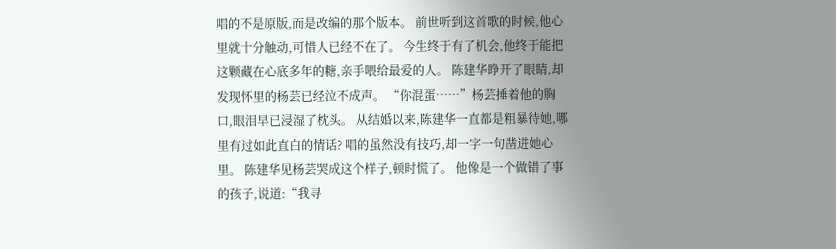唱的不是原版,而是改编的那个版本。 前世听到这首歌的时候,他心里就十分触动,可惜人已经不在了。 今生终于有了机会,他终于能把这颗藏在心底多年的糖,亲手喂给最爱的人。 陈建华睁开了眼睛,却发现怀里的杨芸已经泣不成声。 “你混蛋……”杨芸捶着他的胸口,眼泪早已浸湿了枕头。 从结婚以来,陈建华一直都是粗暴待她,哪里有过如此直白的情话? 唱的虽然没有技巧,却一字一句凿进她心里。 陈建华见杨芸哭成这个样子,顿时慌了。 他像是一个做错了事的孩子,说道:“我寻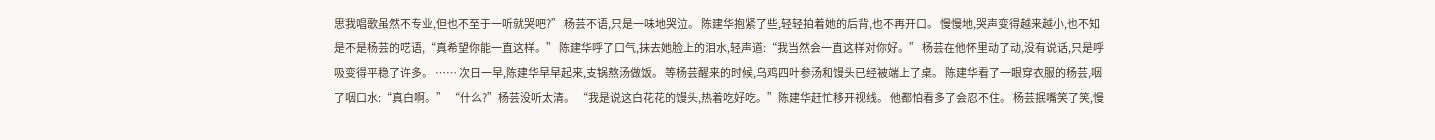思我唱歌虽然不专业,但也不至于一听就哭吧?” 杨芸不语,只是一味地哭泣。 陈建华抱紧了些,轻轻拍着她的后背,也不再开口。 慢慢地,哭声变得越来越小,也不知是不是杨芸的呓语,“真希望你能一直这样。” 陈建华呼了口气,抹去她脸上的泪水,轻声道:“我当然会一直这样对你好。” 杨芸在他怀里动了动,没有说话,只是呼吸变得平稳了许多。 …… 次日一早,陈建华早早起来,支锅熬汤做饭。 等杨芸醒来的时候,乌鸡四叶参汤和馒头已经被端上了桌。 陈建华看了一眼穿衣服的杨芸,咽了咽口水:“真白啊。” “什么?”杨芸没听太清。 “我是说这白花花的馒头,热着吃好吃。”陈建华赶忙移开视线。 他都怕看多了会忍不住。 杨芸抿嘴笑了笑,慢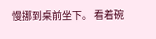慢挪到桌前坐下。 看着碗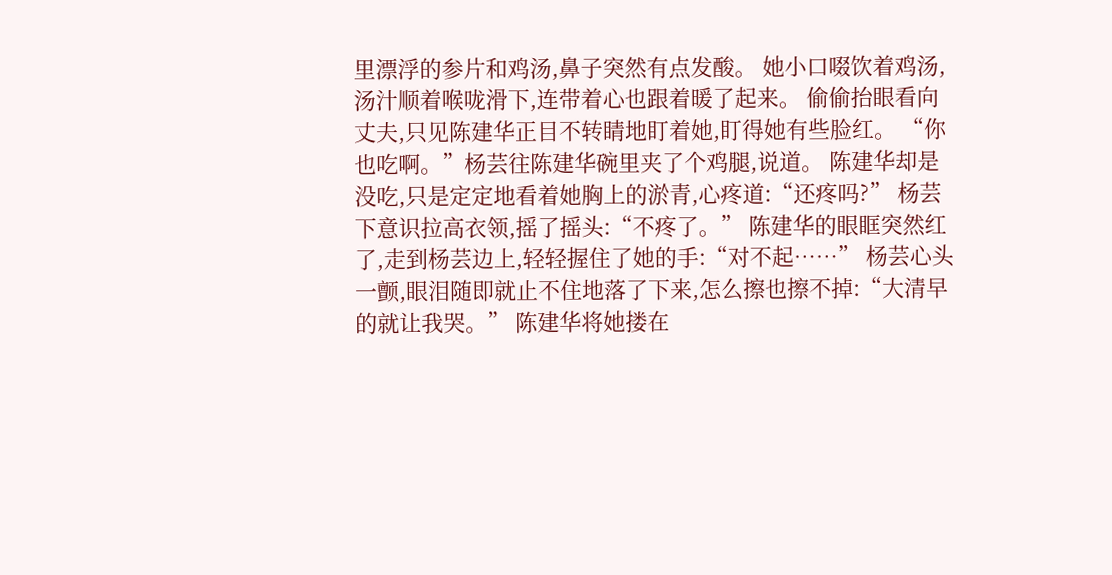里漂浮的参片和鸡汤,鼻子突然有点发酸。 她小口啜饮着鸡汤,汤汁顺着喉咙滑下,连带着心也跟着暖了起来。 偷偷抬眼看向丈夫,只见陈建华正目不转睛地盯着她,盯得她有些脸红。 “你也吃啊。”杨芸往陈建华碗里夹了个鸡腿,说道。 陈建华却是没吃,只是定定地看着她胸上的淤青,心疼道:“还疼吗?” 杨芸下意识拉高衣领,摇了摇头:“不疼了。” 陈建华的眼眶突然红了,走到杨芸边上,轻轻握住了她的手:“对不起……” 杨芸心头一颤,眼泪随即就止不住地落了下来,怎么擦也擦不掉:“大清早的就让我哭。” 陈建华将她搂在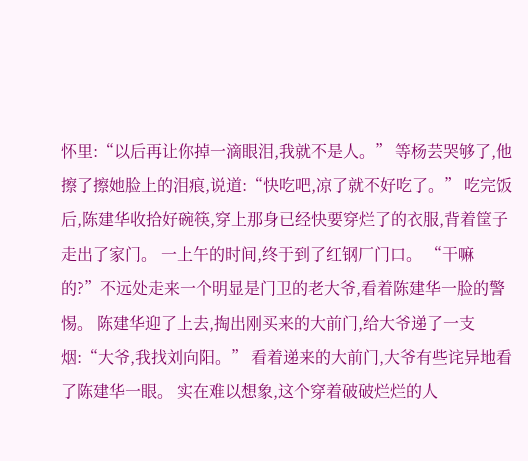怀里:“以后再让你掉一滴眼泪,我就不是人。” 等杨芸哭够了,他擦了擦她脸上的泪痕,说道:“快吃吧,凉了就不好吃了。” 吃完饭后,陈建华收拾好碗筷,穿上那身已经快要穿烂了的衣服,背着筐子走出了家门。 一上午的时间,终于到了红钢厂门口。 “干嘛的?”不远处走来一个明显是门卫的老大爷,看着陈建华一脸的警惕。 陈建华迎了上去,掏出刚买来的大前门,给大爷递了一支烟:“大爷,我找刘向阳。” 看着递来的大前门,大爷有些诧异地看了陈建华一眼。 实在难以想象,这个穿着破破烂烂的人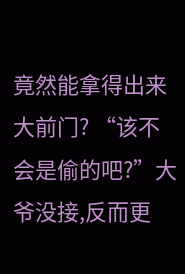竟然能拿得出来大前门? “该不会是偷的吧?”大爷没接,反而更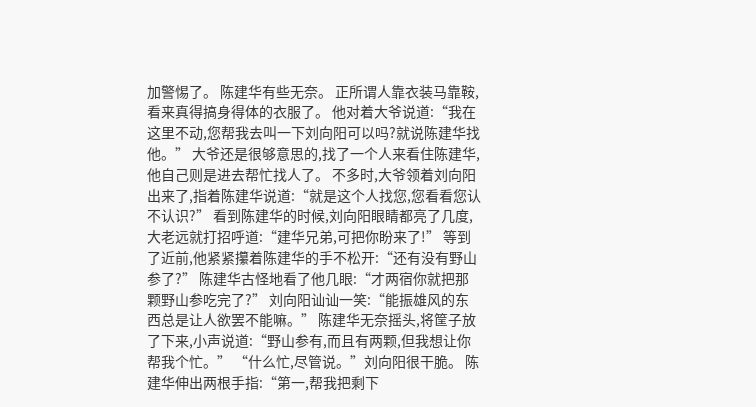加警惕了。 陈建华有些无奈。 正所谓人靠衣装马靠鞍,看来真得搞身得体的衣服了。 他对着大爷说道:“我在这里不动,您帮我去叫一下刘向阳可以吗?就说陈建华找他。” 大爷还是很够意思的,找了一个人来看住陈建华,他自己则是进去帮忙找人了。 不多时,大爷领着刘向阳出来了,指着陈建华说道:“就是这个人找您,您看看您认不认识?” 看到陈建华的时候,刘向阳眼睛都亮了几度,大老远就打招呼道:“建华兄弟,可把你盼来了!” 等到了近前,他紧紧攥着陈建华的手不松开:“还有没有野山参了?” 陈建华古怪地看了他几眼:“才两宿你就把那颗野山参吃完了?” 刘向阳讪讪一笑:“能振雄风的东西总是让人欲罢不能嘛。” 陈建华无奈摇头,将筐子放了下来,小声说道:“野山参有,而且有两颗,但我想让你帮我个忙。” “什么忙,尽管说。”刘向阳很干脆。 陈建华伸出两根手指:“第一,帮我把剩下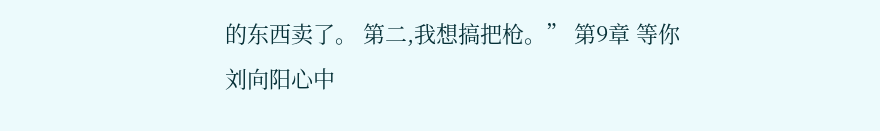的东西卖了。 第二,我想搞把枪。” 第9章 等你 刘向阳心中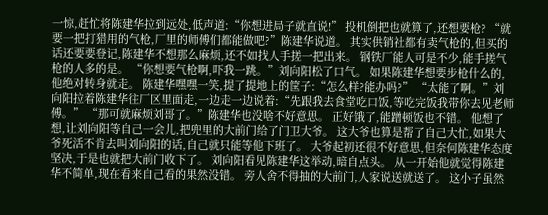一惊,赶忙将陈建华拉到远处,低声道:“你想进局子就直说!” 投机倒把也就算了,还想要枪? “就要一把打猎用的气枪,厂里的师傅们都能做吧?”陈建华说道。 其实供销社都有卖气枪的,但买的话还要要登记,陈建华不想那么麻烦,还不如找人手搓一把出来。 钢铁厂能人可是不少,能手搓气枪的人多的是。 “你想要气枪啊,吓我一跳。”刘向阳松了口气。 如果陈建华想要步枪什么的,他绝对转身就走。 陈建华嘿嘿一笑,提了提地上的筐子:“怎么样?能办吗?” “太能了啊。”刘向阳拉着陈建华往厂区里面走,一边走一边说着:“先跟我去食堂吃口饭,等吃完饭我带你去见老师傅。” “那可就麻烦刘哥了。”陈建华也没啥不好意思。 正好饿了,能蹭顿饭也不错。 他想了想,让刘向阳等自己一会儿,把兜里的大前门给了门卫大爷。 这大爷也算是帮了自己大忙,如果大爷死活不肯去叫刘向阳的话,自己就只能等他下班了。 大爷起初还很不好意思,但奈何陈建华态度坚决,于是也就把大前门收下了。 刘向阳看见陈建华这举动,暗自点头。 从一开始他就觉得陈建华不简单,现在看来自己看的果然没错。 旁人舍不得抽的大前门,人家说送就送了。 这小子虽然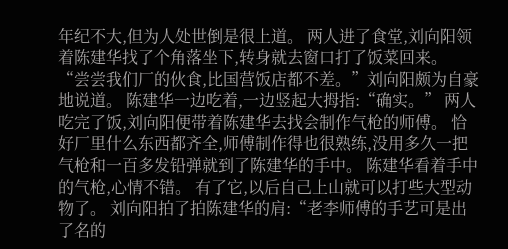年纪不大,但为人处世倒是很上道。 两人进了食堂,刘向阳领着陈建华找了个角落坐下,转身就去窗口打了饭菜回来。 “尝尝我们厂的伙食,比国营饭店都不差。”刘向阳颇为自豪地说道。 陈建华一边吃着,一边竖起大拇指:“确实。” 两人吃完了饭,刘向阳便带着陈建华去找会制作气枪的师傅。 恰好厂里什么东西都齐全,师傅制作得也很熟练,没用多久一把气枪和一百多发铅弹就到了陈建华的手中。 陈建华看着手中的气枪,心情不错。 有了它,以后自己上山就可以打些大型动物了。 刘向阳拍了拍陈建华的肩:“老李师傅的手艺可是出了名的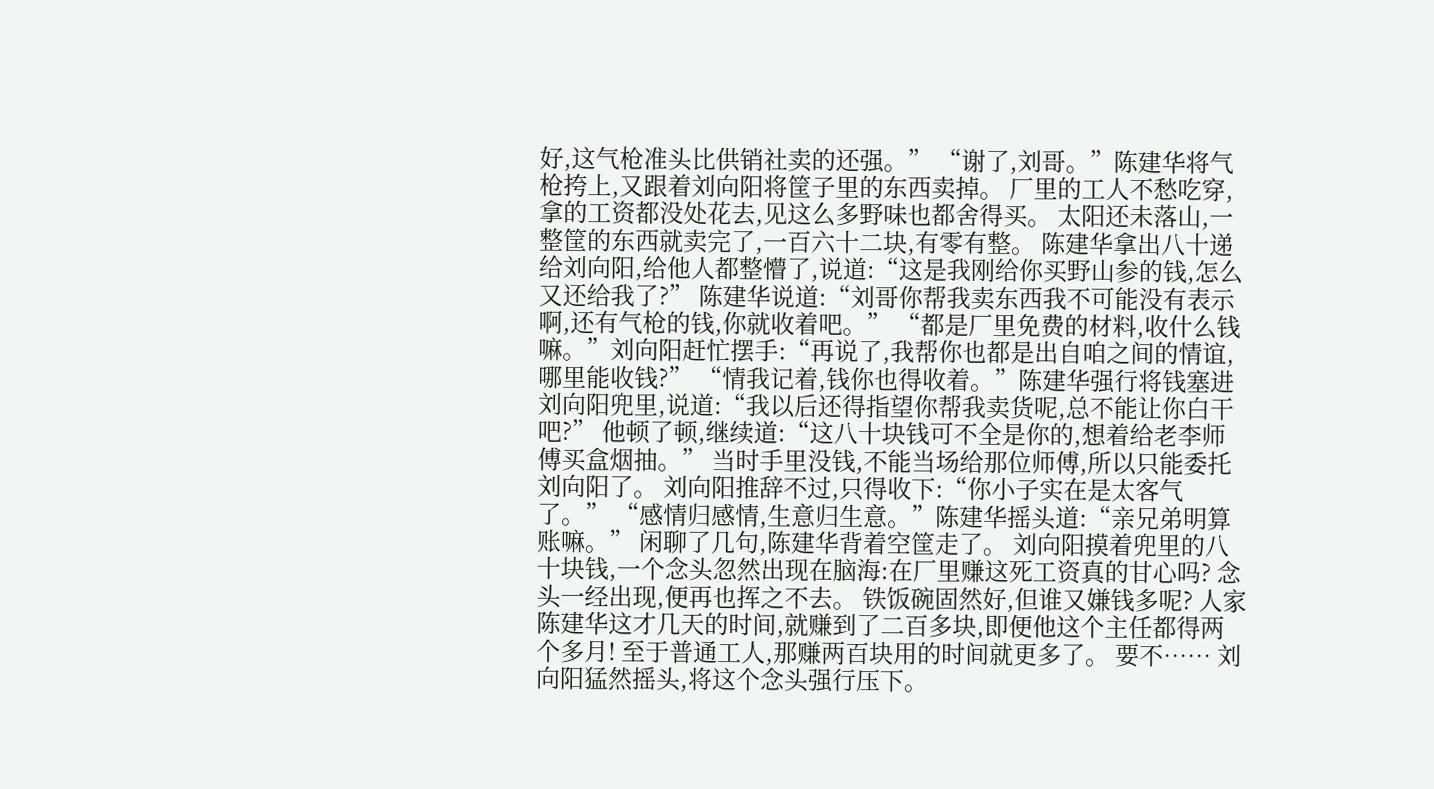好,这气枪准头比供销社卖的还强。” “谢了,刘哥。”陈建华将气枪挎上,又跟着刘向阳将筐子里的东西卖掉。 厂里的工人不愁吃穿,拿的工资都没处花去,见这么多野味也都舍得买。 太阳还未落山,一整筐的东西就卖完了,一百六十二块,有零有整。 陈建华拿出八十递给刘向阳,给他人都整懵了,说道:“这是我刚给你买野山参的钱,怎么又还给我了?” 陈建华说道:“刘哥你帮我卖东西我不可能没有表示啊,还有气枪的钱,你就收着吧。” “都是厂里免费的材料,收什么钱嘛。”刘向阳赶忙摆手:“再说了,我帮你也都是出自咱之间的情谊,哪里能收钱?” “情我记着,钱你也得收着。”陈建华强行将钱塞进刘向阳兜里,说道:“我以后还得指望你帮我卖货呢,总不能让你白干吧?” 他顿了顿,继续道:“这八十块钱可不全是你的,想着给老李师傅买盒烟抽。” 当时手里没钱,不能当场给那位师傅,所以只能委托刘向阳了。 刘向阳推辞不过,只得收下:“你小子实在是太客气了。” “感情归感情,生意归生意。”陈建华摇头道:“亲兄弟明算账嘛。” 闲聊了几句,陈建华背着空筐走了。 刘向阳摸着兜里的八十块钱,一个念头忽然出现在脑海:在厂里赚这死工资真的甘心吗? 念头一经出现,便再也挥之不去。 铁饭碗固然好,但谁又嫌钱多呢? 人家陈建华这才几天的时间,就赚到了二百多块,即便他这个主任都得两个多月! 至于普通工人,那赚两百块用的时间就更多了。 要不…… 刘向阳猛然摇头,将这个念头强行压下。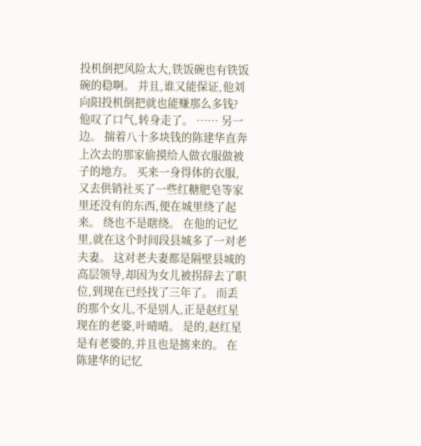投机倒把风险太大,铁饭碗也有铁饭碗的稳啊。 并且,谁又能保证,他刘向阳投机倒把就也能赚那么多钱? 他叹了口气,转身走了。 …… 另一边。 揣着八十多块钱的陈建华直奔上次去的那家偷摸给人做衣服做被子的地方。 买来一身得体的衣服,又去供销社买了一些红糖肥皂等家里还没有的东西,便在城里绕了起来。 绕也不是瞎绕。 在他的记忆里,就在这个时间段县城多了一对老夫妻。 这对老夫妻都是隔壁县城的高层领导,却因为女儿被拐辞去了职位,到现在已经找了三年了。 而丢的那个女儿,不是别人,正是赵红星现在的老婆,叶晴晴。 是的,赵红星是有老婆的,并且也是掳来的。 在陈建华的记忆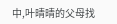中,叶晴晴的父母找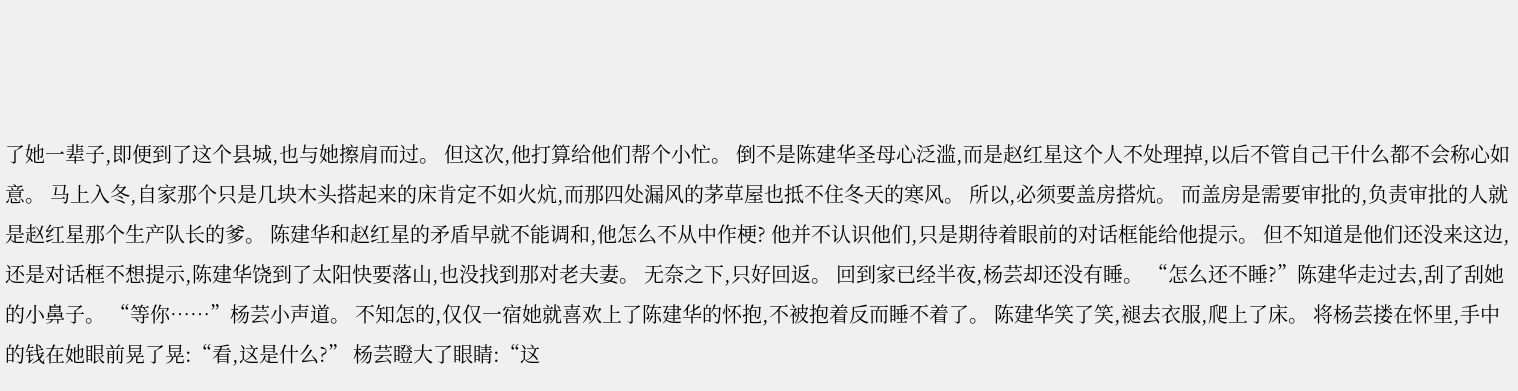了她一辈子,即便到了这个县城,也与她擦肩而过。 但这次,他打算给他们帮个小忙。 倒不是陈建华圣母心泛滥,而是赵红星这个人不处理掉,以后不管自己干什么都不会称心如意。 马上入冬,自家那个只是几块木头搭起来的床肯定不如火炕,而那四处漏风的茅草屋也抵不住冬天的寒风。 所以,必须要盖房搭炕。 而盖房是需要审批的,负责审批的人就是赵红星那个生产队长的爹。 陈建华和赵红星的矛盾早就不能调和,他怎么不从中作梗? 他并不认识他们,只是期待着眼前的对话框能给他提示。 但不知道是他们还没来这边,还是对话框不想提示,陈建华饶到了太阳快要落山,也没找到那对老夫妻。 无奈之下,只好回返。 回到家已经半夜,杨芸却还没有睡。 “怎么还不睡?”陈建华走过去,刮了刮她的小鼻子。 “等你……”杨芸小声道。 不知怎的,仅仅一宿她就喜欢上了陈建华的怀抱,不被抱着反而睡不着了。 陈建华笑了笑,褪去衣服,爬上了床。 将杨芸搂在怀里,手中的钱在她眼前晃了晃:“看,这是什么?” 杨芸瞪大了眼睛:“这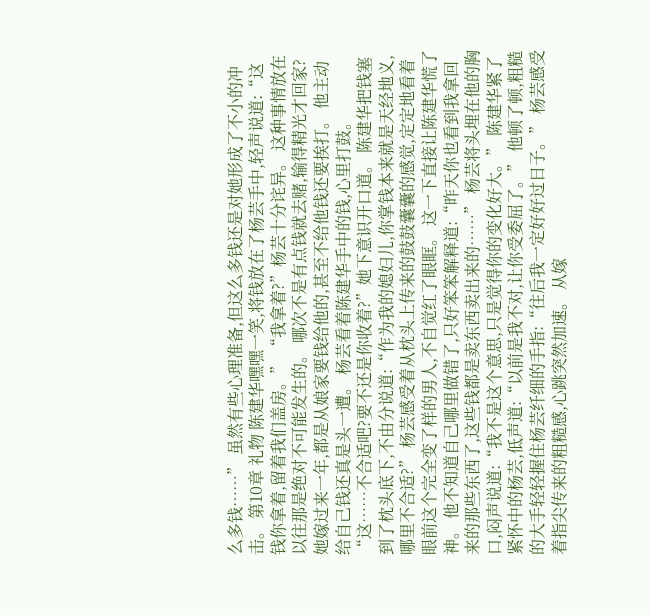么多钱……” 虽然有些心理准备,但这么多钱还是对她形成了不小的冲击。 第10章 礼物 陈建华嘿嘿一笑,将钱放在了杨芸手中,轻声说道:“这钱你拿着,留着我们盖房。” “我拿着?”杨芸十分诧异。 这种事情放在以往那是绝对不可能发生的。 哪次不是有点钱就去赌,输得精光才回家? 她嫁过来一年,都是从娘家要钱给他的,甚至不给他钱还要挨打。 他主动给自己钱还真是头一遭。 杨芸看着陈建华手中的钱,心里打鼓。 “这……不合适吧?要不还是你收着?”她下意识开口道。 陈建华把钱塞到了枕头底下,不由分说道:“作为我的媳妇儿,你掌钱本来就是天经地义,哪里不合适?” 杨芸感受着从枕头上传来的鼓鼓囊囊的感觉,定定地看着眼前这个完全变了样的男人,不自觉红了眼眶。 这一下直接让陈建华慌了神。 他不知道自己哪里做错了,只好笨笨解释道:“昨天你也看到我拿回来的那些东西了,这些钱都是卖东西卖出来的……” 杨芸将头埋在他的胸口,闷声说道:“我不是这个意思,只是觉得你的变化好大。” 陈建华紧了紧怀中的杨芸,低声道:“以前是我不对,让你受委屈了。” 他顿了顿,粗糙的大手轻轻握住杨芸纤细的手指:“往后我一定好好过日子。” 杨芸感受着指尖传来的粗糙感,心跳突然加速。 从嫁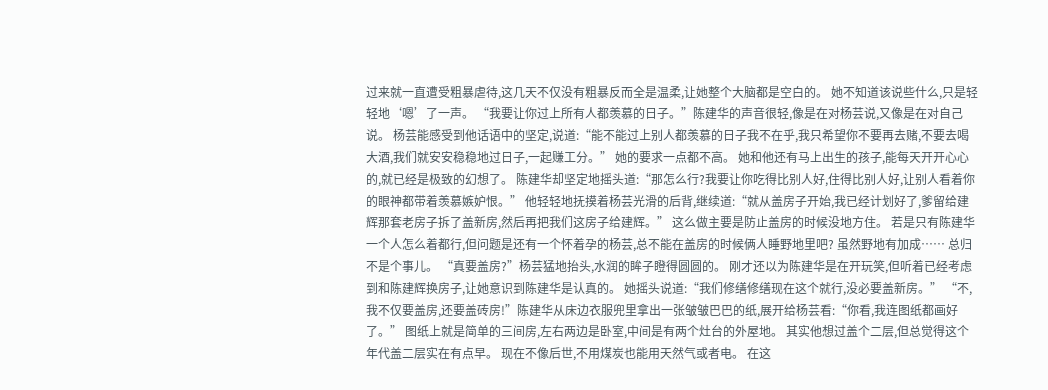过来就一直遭受粗暴虐待,这几天不仅没有粗暴反而全是温柔,让她整个大脑都是空白的。 她不知道该说些什么,只是轻轻地‘嗯’了一声。 “我要让你过上所有人都羡慕的日子。”陈建华的声音很轻,像是在对杨芸说,又像是在对自己说。 杨芸能感受到他话语中的坚定,说道:“能不能过上别人都羡慕的日子我不在乎,我只希望你不要再去赌,不要去喝大酒,我们就安安稳稳地过日子,一起赚工分。” 她的要求一点都不高。 她和他还有马上出生的孩子,能每天开开心心的,就已经是极致的幻想了。 陈建华却坚定地摇头道:“那怎么行?我要让你吃得比别人好,住得比别人好,让别人看着你的眼神都带着羡慕嫉妒恨。” 他轻轻地抚摸着杨芸光滑的后背,继续道:“就从盖房子开始,我已经计划好了,爹留给建辉那套老房子拆了盖新房,然后再把我们这房子给建辉。” 这么做主要是防止盖房的时候没地方住。 若是只有陈建华一个人怎么着都行,但问题是还有一个怀着孕的杨芸,总不能在盖房的时候俩人睡野地里吧? 虽然野地有加成…… 总归不是个事儿。 “真要盖房?”杨芸猛地抬头,水润的眸子瞪得圆圆的。 刚才还以为陈建华是在开玩笑,但听着已经考虑到和陈建辉换房子,让她意识到陈建华是认真的。 她摇头说道:“我们修缮修缮现在这个就行,没必要盖新房。” “不,我不仅要盖房,还要盖砖房!”陈建华从床边衣服兜里拿出一张皱皱巴巴的纸,展开给杨芸看:“你看,我连图纸都画好了。” 图纸上就是简单的三间房,左右两边是卧室,中间是有两个灶台的外屋地。 其实他想过盖个二层,但总觉得这个年代盖二层实在有点早。 现在不像后世,不用煤炭也能用天然气或者电。 在这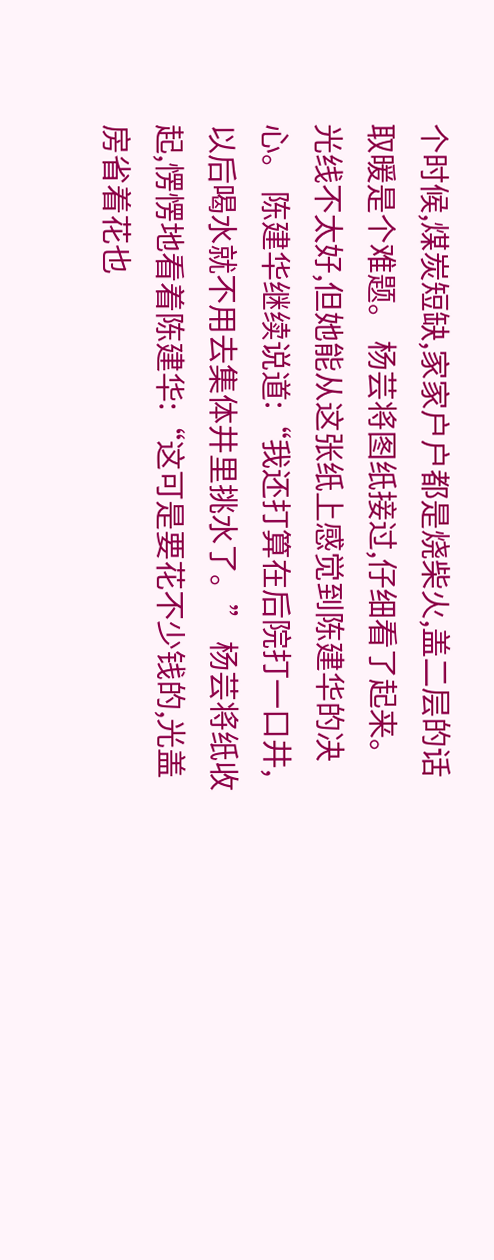个时候,煤炭短缺,家家户户都是烧柴火,盖二层的话取暖是个难题。 杨芸将图纸接过,仔细看了起来。 光线不太好,但她能从这张纸上感觉到陈建华的决心。 陈建华继续说道:“我还打算在后院打一口井,以后喝水就不用去集体井里挑水了。” 杨芸将纸收起,愣愣地看着陈建华:“这可是要花不少钱的,光盖房省着花也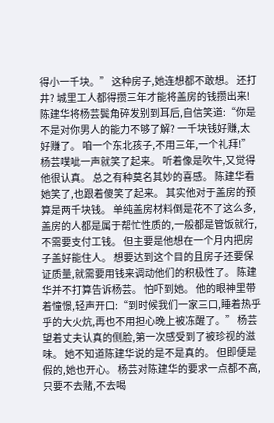得小一千块。” 这种房子,她连想都不敢想。 还打井? 城里工人都得攒三年才能将盖房的钱攒出来! 陈建华将杨芸鬓角碎发别到耳后,自信笑道:“你是不是对你男人的能力不够了解? 一千块钱好赚,太好赚了。 咱一个东北孩子,不用三年,一个礼拜!” 杨芸噗呲一声就笑了起来。 听着像是吹牛,又觉得他很认真。 总之有种莫名其妙的喜感。 陈建华看她笑了,也跟着傻笑了起来。 其实他对于盖房的预算是两千块钱。 单纯盖房材料倒是花不了这么多,盖房的人都是属于帮忙性质的,一般都是管饭就行,不需要支付工钱。 但主要是他想在一个月内把房子盖好能住人。 想要达到这个目的且房子还要保证质量,就需要用钱来调动他们的积极性了。 陈建华并不打算告诉杨芸。 怕吓到她。 他的眼神里带着憧憬,轻声开口:“到时候我们一家三口,睡着热乎乎的大火炕,再也不用担心晚上被冻醒了。” 杨芸望着丈夫认真的侧脸,第一次感受到了被珍视的滋味。 她不知道陈建华说的是不是真的。 但即便是假的,她也开心。 杨芸对陈建华的要求一点都不高,只要不去赌,不去喝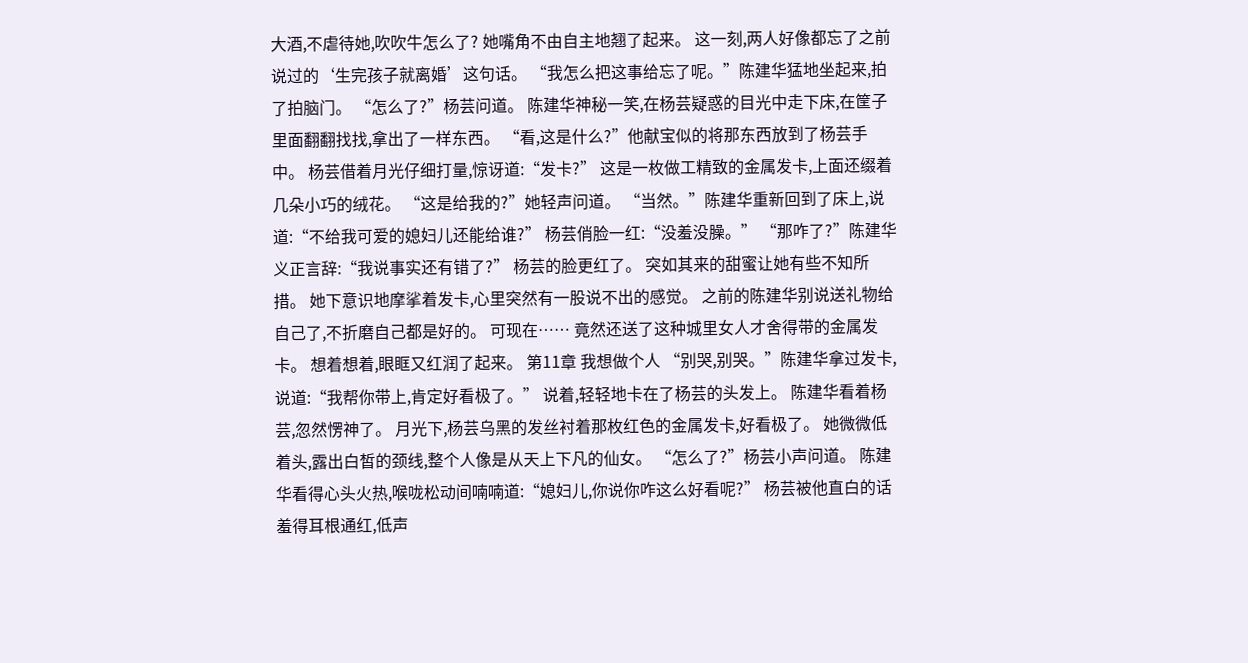大酒,不虐待她,吹吹牛怎么了? 她嘴角不由自主地翘了起来。 这一刻,两人好像都忘了之前说过的‘生完孩子就离婚’这句话。 “我怎么把这事给忘了呢。”陈建华猛地坐起来,拍了拍脑门。 “怎么了?”杨芸问道。 陈建华神秘一笑,在杨芸疑惑的目光中走下床,在筐子里面翻翻找找,拿出了一样东西。 “看,这是什么?”他献宝似的将那东西放到了杨芸手中。 杨芸借着月光仔细打量,惊讶道:“发卡?” 这是一枚做工精致的金属发卡,上面还缀着几朵小巧的绒花。 “这是给我的?”她轻声问道。 “当然。”陈建华重新回到了床上,说道:“不给我可爱的媳妇儿还能给谁?” 杨芸俏脸一红:“没羞没臊。” “那咋了?”陈建华义正言辞:“我说事实还有错了?” 杨芸的脸更红了。 突如其来的甜蜜让她有些不知所措。 她下意识地摩挲着发卡,心里突然有一股说不出的感觉。 之前的陈建华别说送礼物给自己了,不折磨自己都是好的。 可现在…… 竟然还送了这种城里女人才舍得带的金属发卡。 想着想着,眼眶又红润了起来。 第11章 我想做个人 “别哭,别哭。”陈建华拿过发卡,说道:“我帮你带上,肯定好看极了。” 说着,轻轻地卡在了杨芸的头发上。 陈建华看着杨芸,忽然愣神了。 月光下,杨芸乌黑的发丝衬着那枚红色的金属发卡,好看极了。 她微微低着头,露出白皙的颈线,整个人像是从天上下凡的仙女。 “怎么了?”杨芸小声问道。 陈建华看得心头火热,喉咙松动间喃喃道:“媳妇儿,你说你咋这么好看呢?” 杨芸被他直白的话羞得耳根通红,低声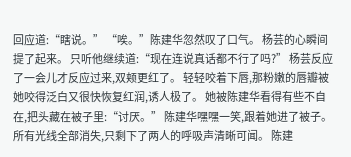回应道:“瞎说。” “唉。”陈建华忽然叹了口气。 杨芸的心瞬间提了起来。 只听他继续道:“现在连说真话都不行了吗?” 杨芸反应了一会儿才反应过来,双颊更红了。 轻轻咬着下唇,那粉嫩的唇瓣被她咬得泛白又很快恢复红润,诱人极了。 她被陈建华看得有些不自在,把头藏在被子里:“讨厌。” 陈建华嘿嘿一笑,跟着她进了被子。 所有光线全部消失,只剩下了两人的呼吸声清晰可闻。 陈建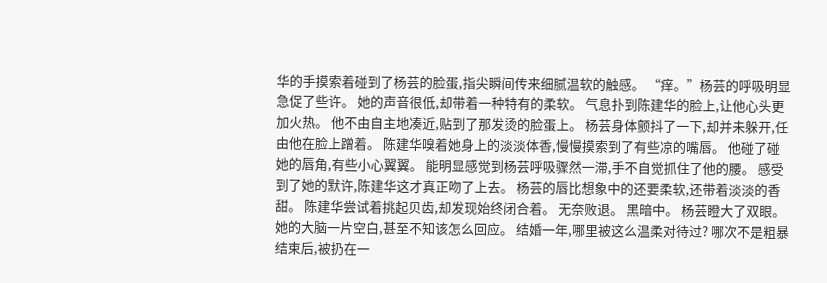华的手摸索着碰到了杨芸的脸蛋,指尖瞬间传来细腻温软的触感。 “痒。”杨芸的呼吸明显急促了些许。 她的声音很低,却带着一种特有的柔软。 气息扑到陈建华的脸上,让他心头更加火热。 他不由自主地凑近,贴到了那发烫的脸蛋上。 杨芸身体颤抖了一下,却并未躲开,任由他在脸上蹭着。 陈建华嗅着她身上的淡淡体香,慢慢摸索到了有些凉的嘴唇。 他碰了碰她的唇角,有些小心翼翼。 能明显感觉到杨芸呼吸骤然一滞,手不自觉抓住了他的腰。 感受到了她的默许,陈建华这才真正吻了上去。 杨芸的唇比想象中的还要柔软,还带着淡淡的香甜。 陈建华尝试着挑起贝齿,却发现始终闭合着。 无奈败退。 黑暗中。 杨芸瞪大了双眼。 她的大脑一片空白,甚至不知该怎么回应。 结婚一年,哪里被这么温柔对待过? 哪次不是粗暴结束后,被扔在一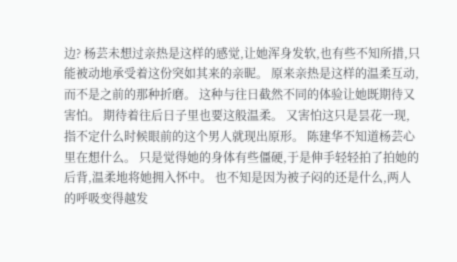边? 杨芸未想过亲热是这样的感觉,让她浑身发软,也有些不知所措,只能被动地承受着这份突如其来的亲昵。 原来亲热是这样的温柔互动,而不是之前的那种折磨。 这种与往日截然不同的体验让她既期待又害怕。 期待着往后日子里也要这般温柔。 又害怕这只是昙花一现,指不定什么时候眼前的这个男人就现出原形。 陈建华不知道杨芸心里在想什么。 只是觉得她的身体有些僵硬,于是伸手轻轻拍了拍她的后背,温柔地将她拥入怀中。 也不知是因为被子闷的还是什么,两人的呼吸变得越发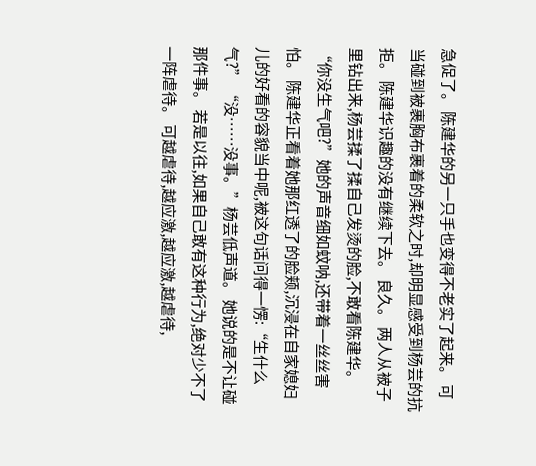急促了。 陈建华的另一只手也变得不老实了起来。 可当碰到被裹胸布裹着的柔软之时,却明显感受到杨芸的抗拒。 陈建华识趣的没有继续下去。 良久。 两人从被子里钻出来,杨芸揉了揉自己发烫的脸,不敢看陈建华。 “你没生气吧?”她的声音细如蚊呐,还带着一丝丝害怕。 陈建华正看着她那红透了的脸颊,沉浸在自家媳妇儿的好看的容貌当中呢,被这句话问得一愣:“生什么气?” “没……没事。”杨芸低声道。 她说的是不让碰那件事。 若是以往,如果自己敢有这种行为,绝对少不了一阵虐待。 可越虐待,越应激,越应激,越虐待,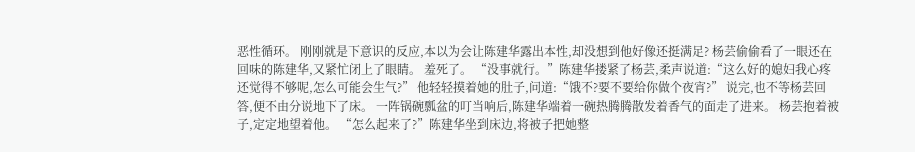恶性循环。 刚刚就是下意识的反应,本以为会让陈建华露出本性,却没想到他好像还挺满足? 杨芸偷偷看了一眼还在回味的陈建华,又紧忙闭上了眼睛。 羞死了。 “没事就行。”陈建华搂紧了杨芸,柔声说道:“这么好的媳妇我心疼还觉得不够呢,怎么可能会生气?” 他轻轻摸着她的肚子,问道:“饿不?要不要给你做个夜宵?” 说完,也不等杨芸回答,便不由分说地下了床。 一阵锅碗瓢盆的叮当响后,陈建华端着一碗热腾腾散发着香气的面走了进来。 杨芸抱着被子,定定地望着他。 “怎么起来了?”陈建华坐到床边,将被子把她整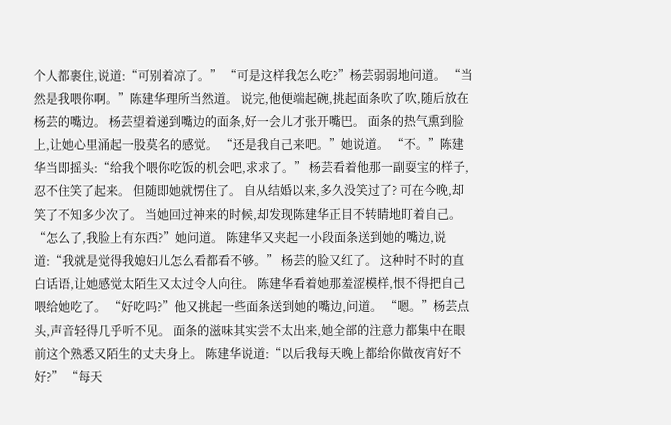个人都裹住,说道:“可别着凉了。” “可是这样我怎么吃?”杨芸弱弱地问道。 “当然是我喂你啊。”陈建华理所当然道。 说完,他便端起碗,挑起面条吹了吹,随后放在杨芸的嘴边。 杨芸望着递到嘴边的面条,好一会儿才张开嘴巴。 面条的热气熏到脸上,让她心里涌起一股莫名的感觉。 “还是我自己来吧。”她说道。 “不。”陈建华当即摇头:“给我个喂你吃饭的机会吧,求求了。” 杨芸看着他那一副耍宝的样子,忍不住笑了起来。 但随即她就愣住了。 自从结婚以来,多久没笑过了? 可在今晚,却笑了不知多少次了。 当她回过神来的时候,却发现陈建华正目不转睛地盯着自己。 “怎么了,我脸上有东西?”她问道。 陈建华又夹起一小段面条送到她的嘴边,说道:“我就是觉得我媳妇儿怎么看都看不够。” 杨芸的脸又红了。 这种时不时的直白话语,让她感觉太陌生又太过令人向往。 陈建华看着她那羞涩模样,恨不得把自己喂给她吃了。 “好吃吗?”他又挑起一些面条送到她的嘴边,问道。 “嗯。”杨芸点头,声音轻得几乎听不见。 面条的滋味其实尝不太出来,她全部的注意力都集中在眼前这个熟悉又陌生的丈夫身上。 陈建华说道:“以后我每天晚上都给你做夜宵好不好?” “每天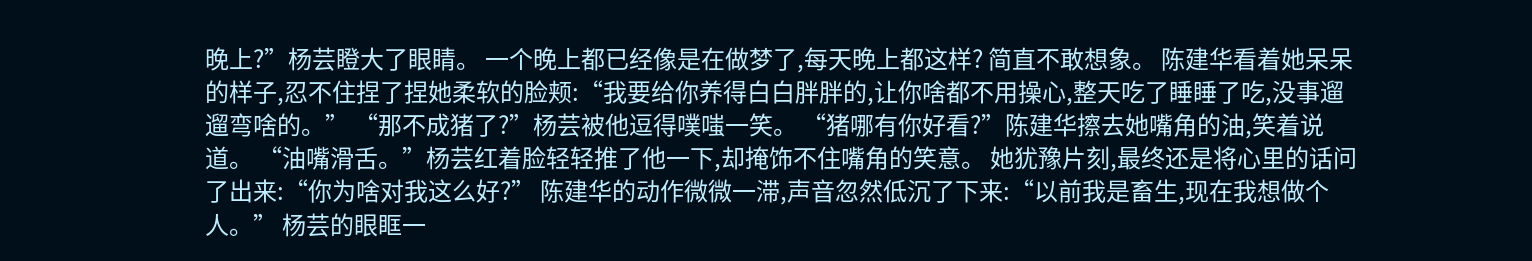晚上?”杨芸瞪大了眼睛。 一个晚上都已经像是在做梦了,每天晚上都这样? 简直不敢想象。 陈建华看着她呆呆的样子,忍不住捏了捏她柔软的脸颊:“我要给你养得白白胖胖的,让你啥都不用操心,整天吃了睡睡了吃,没事遛遛弯啥的。” “那不成猪了?”杨芸被他逗得噗嗤一笑。 “猪哪有你好看?”陈建华擦去她嘴角的油,笑着说道。 “油嘴滑舌。”杨芸红着脸轻轻推了他一下,却掩饰不住嘴角的笑意。 她犹豫片刻,最终还是将心里的话问了出来:“你为啥对我这么好?” 陈建华的动作微微一滞,声音忽然低沉了下来:“以前我是畜生,现在我想做个人。” 杨芸的眼眶一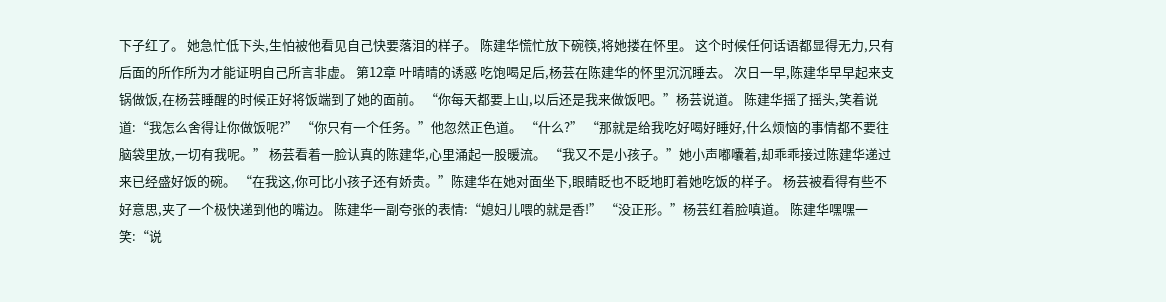下子红了。 她急忙低下头,生怕被他看见自己快要落泪的样子。 陈建华慌忙放下碗筷,将她搂在怀里。 这个时候任何话语都显得无力,只有后面的所作所为才能证明自己所言非虚。 第12章 叶晴晴的诱惑 吃饱喝足后,杨芸在陈建华的怀里沉沉睡去。 次日一早,陈建华早早起来支锅做饭,在杨芸睡醒的时候正好将饭端到了她的面前。 “你每天都要上山,以后还是我来做饭吧。”杨芸说道。 陈建华摇了摇头,笑着说道:“我怎么舍得让你做饭呢?” “你只有一个任务。”他忽然正色道。 “什么?” “那就是给我吃好喝好睡好,什么烦恼的事情都不要往脑袋里放,一切有我呢。” 杨芸看着一脸认真的陈建华,心里涌起一股暖流。 “我又不是小孩子。”她小声嘟囔着,却乖乖接过陈建华递过来已经盛好饭的碗。 “在我这,你可比小孩子还有娇贵。”陈建华在她对面坐下,眼睛眨也不眨地盯着她吃饭的样子。 杨芸被看得有些不好意思,夹了一个极快递到他的嘴边。 陈建华一副夸张的表情:“媳妇儿喂的就是香!” “没正形。”杨芸红着脸嗔道。 陈建华嘿嘿一笑:“说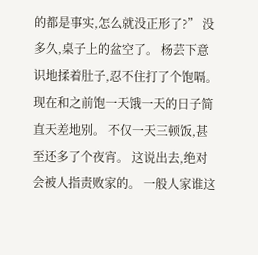的都是事实,怎么就没正形了?” 没多久,桌子上的盆空了。 杨芸下意识地揉着肚子,忍不住打了个饱嗝。 现在和之前饱一天饿一天的日子简直天差地别。 不仅一天三顿饭,甚至还多了个夜宵。 这说出去,绝对会被人指责败家的。 一般人家谁这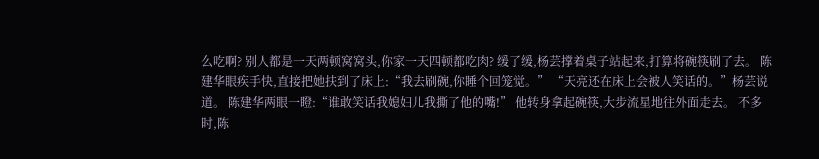么吃啊? 别人都是一天两顿窝窝头,你家一天四顿都吃肉? 缓了缓,杨芸撑着桌子站起来,打算将碗筷刷了去。 陈建华眼疾手快,直接把她扶到了床上:“我去刷碗,你睡个回笼觉。” “天亮还在床上会被人笑话的。”杨芸说道。 陈建华两眼一瞪:“谁敢笑话我媳妇儿我撕了他的嘴!” 他转身拿起碗筷,大步流星地往外面走去。 不多时,陈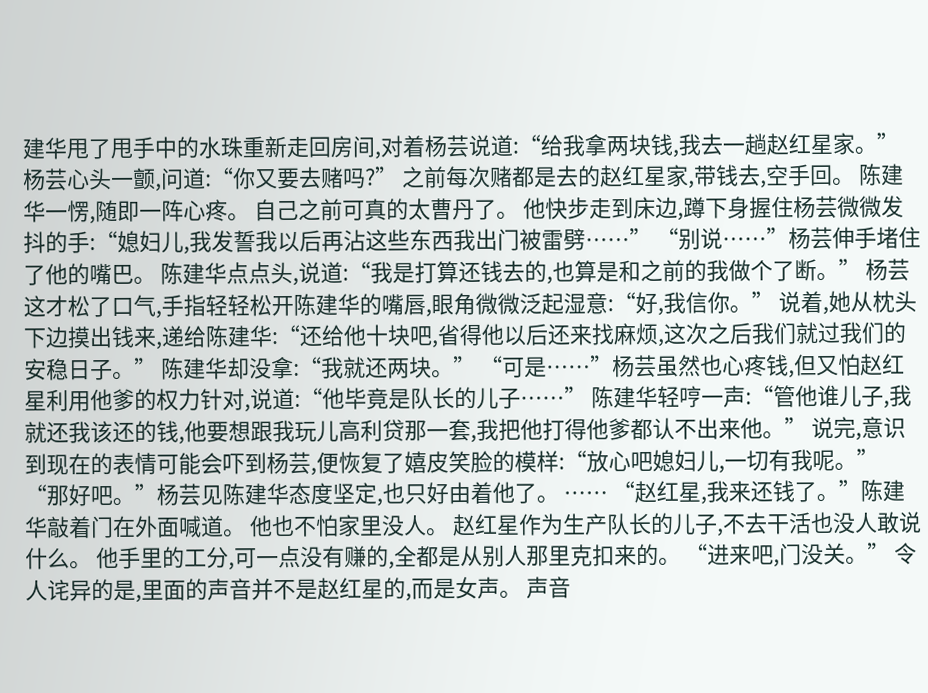建华甩了甩手中的水珠重新走回房间,对着杨芸说道:“给我拿两块钱,我去一趟赵红星家。” 杨芸心头一颤,问道:“你又要去赌吗?” 之前每次赌都是去的赵红星家,带钱去,空手回。 陈建华一愣,随即一阵心疼。 自己之前可真的太曹丹了。 他快步走到床边,蹲下身握住杨芸微微发抖的手:“媳妇儿,我发誓我以后再沾这些东西我出门被雷劈……” “别说……”杨芸伸手堵住了他的嘴巴。 陈建华点点头,说道:“我是打算还钱去的,也算是和之前的我做个了断。” 杨芸这才松了口气,手指轻轻松开陈建华的嘴唇,眼角微微泛起湿意:“好,我信你。” 说着,她从枕头下边摸出钱来,递给陈建华:“还给他十块吧,省得他以后还来找麻烦,这次之后我们就过我们的安稳日子。” 陈建华却没拿:“我就还两块。” “可是……”杨芸虽然也心疼钱,但又怕赵红星利用他爹的权力针对,说道:“他毕竟是队长的儿子……” 陈建华轻哼一声:“管他谁儿子,我就还我该还的钱,他要想跟我玩儿高利贷那一套,我把他打得他爹都认不出来他。” 说完,意识到现在的表情可能会吓到杨芸,便恢复了嬉皮笑脸的模样:“放心吧媳妇儿,一切有我呢。” “那好吧。”杨芸见陈建华态度坚定,也只好由着他了。 …… “赵红星,我来还钱了。”陈建华敲着门在外面喊道。 他也不怕家里没人。 赵红星作为生产队长的儿子,不去干活也没人敢说什么。 他手里的工分,可一点没有赚的,全都是从别人那里克扣来的。 “进来吧,门没关。” 令人诧异的是,里面的声音并不是赵红星的,而是女声。 声音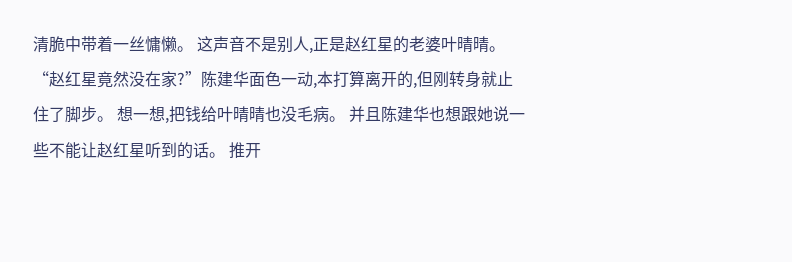清脆中带着一丝慵懒。 这声音不是别人,正是赵红星的老婆叶晴晴。 “赵红星竟然没在家?”陈建华面色一动,本打算离开的,但刚转身就止住了脚步。 想一想,把钱给叶晴晴也没毛病。 并且陈建华也想跟她说一些不能让赵红星听到的话。 推开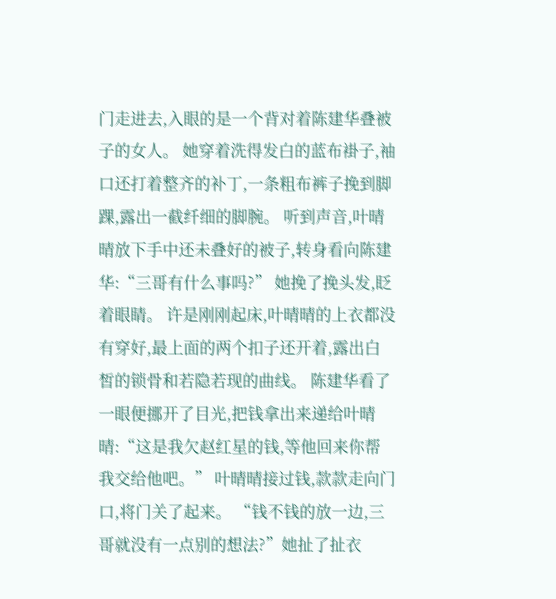门走进去,入眼的是一个背对着陈建华叠被子的女人。 她穿着洗得发白的蓝布褂子,袖口还打着整齐的补丁,一条粗布裤子挽到脚踝,露出一截纤细的脚腕。 听到声音,叶晴晴放下手中还未叠好的被子,转身看向陈建华:“三哥有什么事吗?” 她挽了挽头发,眨着眼睛。 许是刚刚起床,叶晴晴的上衣都没有穿好,最上面的两个扣子还开着,露出白皙的锁骨和若隐若现的曲线。 陈建华看了一眼便挪开了目光,把钱拿出来递给叶晴晴:“这是我欠赵红星的钱,等他回来你帮我交给他吧。” 叶晴晴接过钱,款款走向门口,将门关了起来。 “钱不钱的放一边,三哥就没有一点别的想法?”她扯了扯衣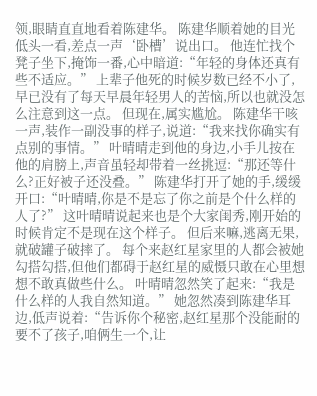领,眼睛直直地看着陈建华。 陈建华顺着她的目光低头一看,差点一声‘卧槽’说出口。 他连忙找个凳子坐下,掩饰一番,心中暗道:“年轻的身体还真有些不适应。” 上辈子他死的时候岁数已经不小了,早已没有了每天早晨年轻男人的苦恼,所以也就没怎么注意到这一点。 但现在,属实尴尬。 陈建华干咳一声,装作一副没事的样子,说道:“我来找你确实有点别的事情。” 叶晴晴走到他的身边,小手儿按在他的肩膀上,声音虽轻却带着一丝挑逗:“那还等什么?正好被子还没叠。” 陈建华打开了她的手,缓缓开口:“叶晴晴,你是不是忘了你之前是个什么样的人了?” 这叶晴晴说起来也是个大家闺秀,刚开始的时候肯定不是现在这个样子。 但后来嘛,逃离无果,就破罐子破摔了。 每个来赵红星家里的人都会被她勾搭勾搭,但他们都碍于赵红星的威慑只敢在心里想想不敢真做些什么。 叶晴晴忽然笑了起来:“我是什么样的人我自然知道。” 她忽然凑到陈建华耳边,低声说着:“告诉你个秘密,赵红星那个没能耐的要不了孩子,咱俩生一个,让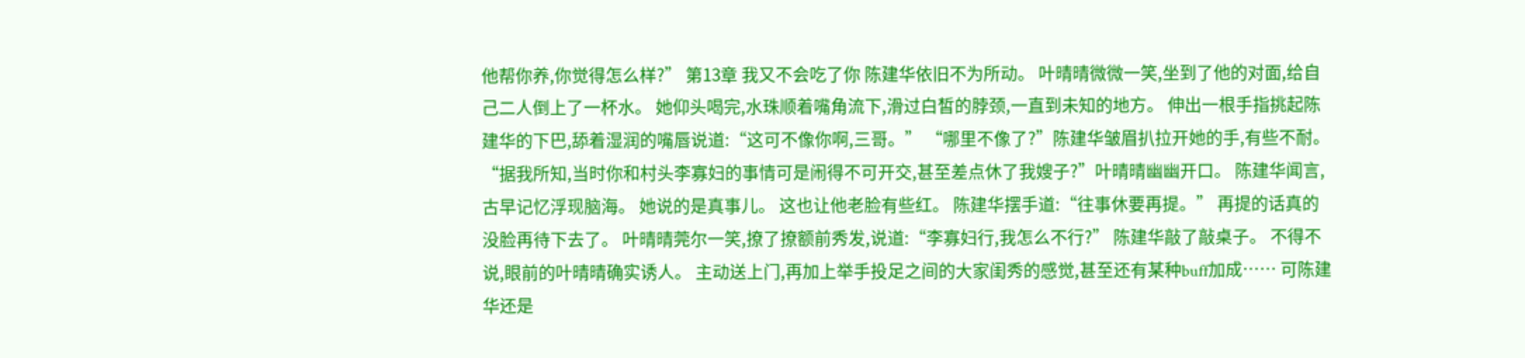他帮你养,你觉得怎么样?” 第13章 我又不会吃了你 陈建华依旧不为所动。 叶晴晴微微一笑,坐到了他的对面,给自己二人倒上了一杯水。 她仰头喝完,水珠顺着嘴角流下,滑过白皙的脖颈,一直到未知的地方。 伸出一根手指挑起陈建华的下巴,舔着湿润的嘴唇说道:“这可不像你啊,三哥。” “哪里不像了?”陈建华皱眉扒拉开她的手,有些不耐。 “据我所知,当时你和村头李寡妇的事情可是闹得不可开交,甚至差点休了我嫂子?”叶晴晴幽幽开口。 陈建华闻言,古早记忆浮现脑海。 她说的是真事儿。 这也让他老脸有些红。 陈建华摆手道:“往事休要再提。” 再提的话真的没脸再待下去了。 叶晴晴莞尔一笑,撩了撩额前秀发,说道:“李寡妇行,我怎么不行?” 陈建华敲了敲桌子。 不得不说,眼前的叶晴晴确实诱人。 主动送上门,再加上举手投足之间的大家闺秀的感觉,甚至还有某种buff加成…… 可陈建华还是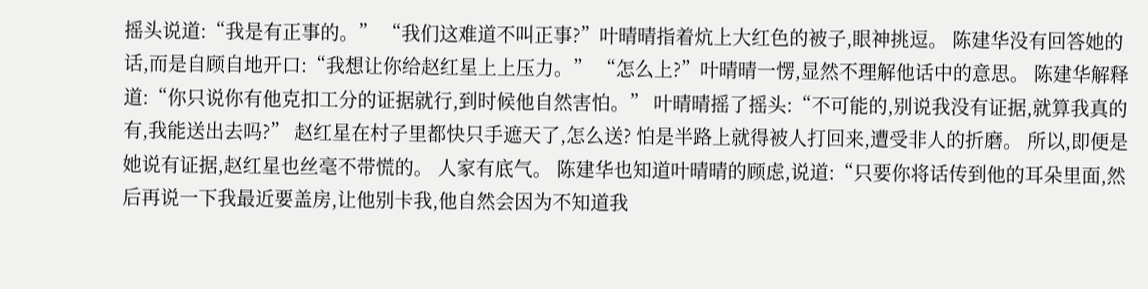摇头说道:“我是有正事的。” “我们这难道不叫正事?”叶晴晴指着炕上大红色的被子,眼神挑逗。 陈建华没有回答她的话,而是自顾自地开口:“我想让你给赵红星上上压力。” “怎么上?”叶晴晴一愣,显然不理解他话中的意思。 陈建华解释道:“你只说你有他克扣工分的证据就行,到时候他自然害怕。” 叶晴晴摇了摇头:“不可能的,别说我没有证据,就算我真的有,我能送出去吗?” 赵红星在村子里都快只手遮天了,怎么送? 怕是半路上就得被人打回来,遭受非人的折磨。 所以,即便是她说有证据,赵红星也丝毫不带慌的。 人家有底气。 陈建华也知道叶晴晴的顾虑,说道:“只要你将话传到他的耳朵里面,然后再说一下我最近要盖房,让他别卡我,他自然会因为不知道我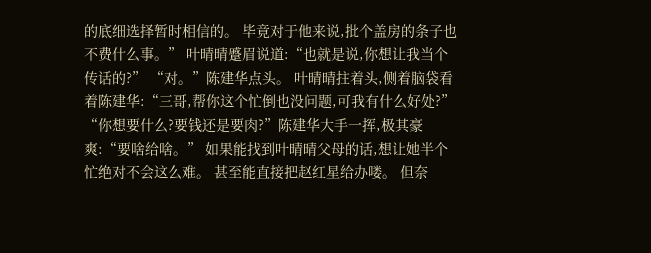的底细选择暂时相信的。 毕竟对于他来说,批个盖房的条子也不费什么事。” 叶晴晴蹙眉说道:“也就是说,你想让我当个传话的?” “对。”陈建华点头。 叶晴晴拄着头,侧着脑袋看着陈建华:“三哥,帮你这个忙倒也没问题,可我有什么好处?” “你想要什么?要钱还是要肉?”陈建华大手一挥,极其豪爽:“要啥给啥。” 如果能找到叶晴晴父母的话,想让她半个忙绝对不会这么难。 甚至能直接把赵红星给办喽。 但奈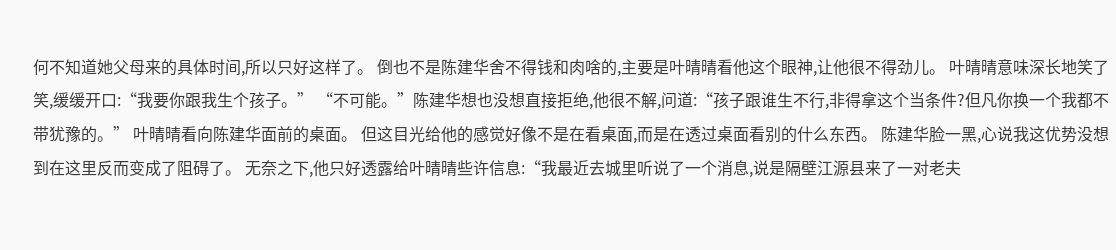何不知道她父母来的具体时间,所以只好这样了。 倒也不是陈建华舍不得钱和肉啥的,主要是叶晴晴看他这个眼神,让他很不得劲儿。 叶晴晴意味深长地笑了笑,缓缓开口:“我要你跟我生个孩子。” “不可能。”陈建华想也没想直接拒绝,他很不解,问道:“孩子跟谁生不行,非得拿这个当条件?但凡你换一个我都不带犹豫的。” 叶晴晴看向陈建华面前的桌面。 但这目光给他的感觉好像不是在看桌面,而是在透过桌面看别的什么东西。 陈建华脸一黑,心说我这优势没想到在这里反而变成了阻碍了。 无奈之下,他只好透露给叶晴晴些许信息:“我最近去城里听说了一个消息,说是隔壁江源县来了一对老夫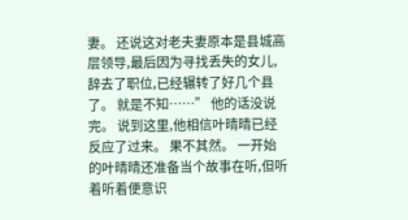妻。 还说这对老夫妻原本是县城高层领导,最后因为寻找丢失的女儿,辞去了职位,已经辗转了好几个县了。 就是不知……” 他的话没说完。 说到这里,他相信叶晴晴已经反应了过来。 果不其然。 一开始的叶晴晴还准备当个故事在听,但听着听着便意识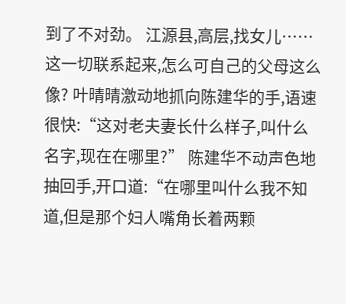到了不对劲。 江源县,高层,找女儿…… 这一切联系起来,怎么可自己的父母这么像? 叶晴晴激动地抓向陈建华的手,语速很快:“这对老夫妻长什么样子,叫什么名字,现在在哪里?” 陈建华不动声色地抽回手,开口道:“在哪里叫什么我不知道,但是那个妇人嘴角长着两颗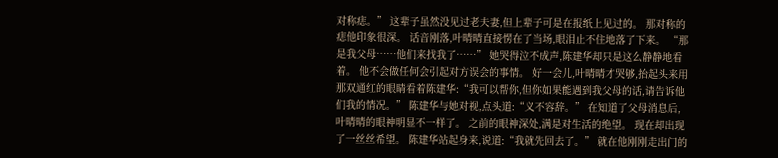对称痣。” 这辈子虽然没见过老夫妻,但上辈子可是在报纸上见过的。 那对称的痣他印象很深。 话音刚落,叶晴晴直接愣在了当场,眼泪止不住地落了下来。 “那是我父母……他们来找我了……” 她哭得泣不成声,陈建华却只是这么静静地看着。 他不会做任何会引起对方误会的事情。 好一会儿,叶晴晴才哭够,抬起头来用那双通红的眼睛看着陈建华:“我可以帮你,但你如果能遇到我父母的话,请告诉他们我的情况。” 陈建华与她对视,点头道:“义不容辞。” 在知道了父母消息后,叶晴晴的眼神明显不一样了。 之前的眼神深处,满是对生活的绝望。 现在却出现了一丝丝希望。 陈建华站起身来,说道:“我就先回去了。” 就在他刚刚走出门的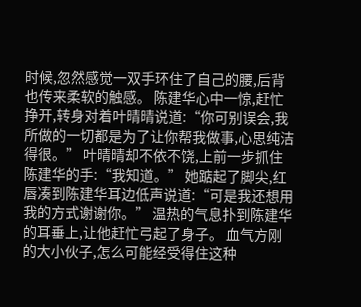时候,忽然感觉一双手环住了自己的腰,后背也传来柔软的触感。 陈建华心中一惊,赶忙挣开,转身对着叶晴晴说道:“你可别误会,我所做的一切都是为了让你帮我做事,心思纯洁得很。” 叶晴晴却不依不饶,上前一步抓住陈建华的手:“我知道。” 她踮起了脚尖,红唇凑到陈建华耳边低声说道:“可是我还想用我的方式谢谢你。” 温热的气息扑到陈建华的耳垂上,让他赶忙弓起了身子。 血气方刚的大小伙子,怎么可能经受得住这种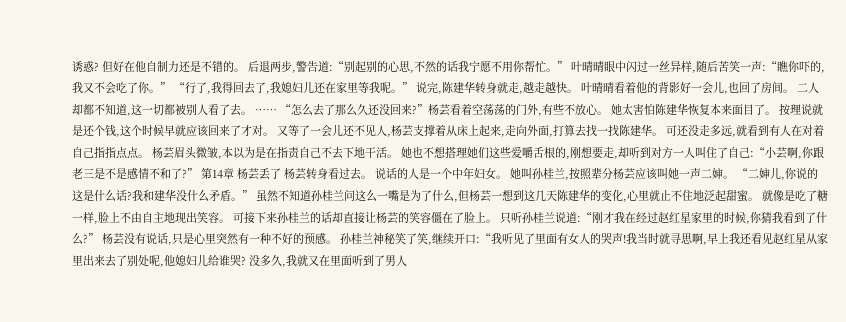诱惑? 但好在他自制力还是不错的。 后退两步,警告道:“别起别的心思,不然的话我宁愿不用你帮忙。” 叶晴晴眼中闪过一丝异样,随后苦笑一声:“瞧你吓的,我又不会吃了你。” “行了,我得回去了,我媳妇儿还在家里等我呢。” 说完,陈建华转身就走,越走越快。 叶晴晴看着他的背影好一会儿,也回了房间。 二人却都不知道,这一切都被别人看了去。 …… “怎么去了那么久还没回来?”杨芸看着空荡荡的门外,有些不放心。 她太害怕陈建华恢复本来面目了。 按理说就是还个钱,这个时候早就应该回来了才对。 又等了一会儿还不见人,杨芸支撑着从床上起来,走向外面,打算去找一找陈建华。 可还没走多远,就看到有人在对着自己指指点点。 杨芸眉头微皱,本以为是在指责自己不去下地干活。 她也不想搭理她们这些爱嚼舌根的,刚想要走,却听到对方一人叫住了自己:“小芸啊,你跟老三是不是感情不和了?” 第14章 杨芸丢了 杨芸转身看过去。 说话的人是一个中年妇女。 她叫孙桂兰,按照辈分杨芸应该叫她一声二婶。 “二婶儿,你说的这是什么话?我和建华没什么矛盾。” 虽然不知道孙桂兰问这么一嘴是为了什么,但杨芸一想到这几天陈建华的变化,心里就止不住地泛起甜蜜。 就像是吃了糖一样,脸上不由自主地现出笑容。 可接下来孙桂兰的话却直接让杨芸的笑容僵在了脸上。 只听孙桂兰说道:“刚才我在经过赵红星家里的时候,你猜我看到了什么?” 杨芸没有说话,只是心里突然有一种不好的预感。 孙桂兰神秘笑了笑,继续开口:“我听见了里面有女人的哭声!我当时就寻思啊,早上我还看见赵红星从家里出来去了别处呢,他媳妇儿给谁哭? 没多久,我就又在里面听到了男人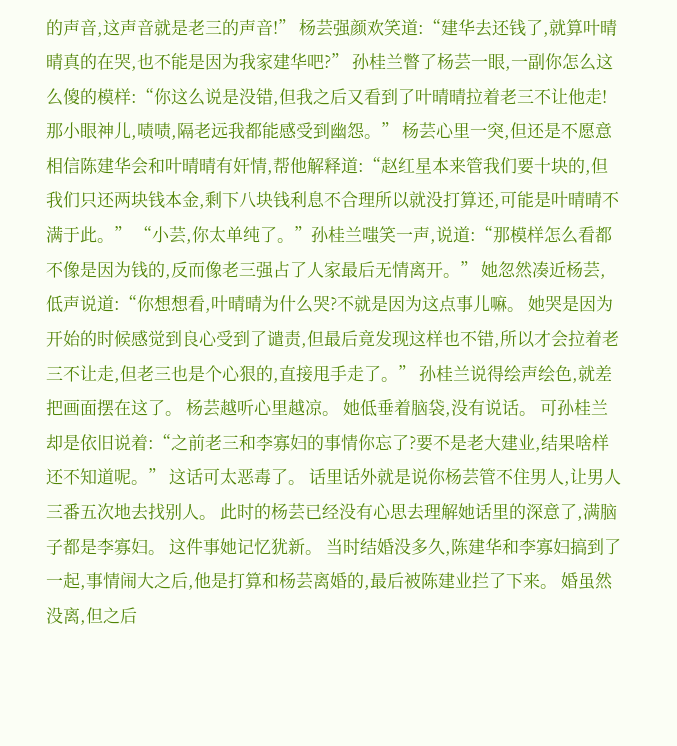的声音,这声音就是老三的声音!” 杨芸强颜欢笑道:“建华去还钱了,就算叶晴晴真的在哭,也不能是因为我家建华吧?” 孙桂兰瞥了杨芸一眼,一副你怎么这么傻的模样:“你这么说是没错,但我之后又看到了叶晴晴拉着老三不让他走! 那小眼神儿,啧啧,隔老远我都能感受到幽怨。” 杨芸心里一突,但还是不愿意相信陈建华会和叶晴晴有奸情,帮他解释道:“赵红星本来管我们要十块的,但我们只还两块钱本金,剩下八块钱利息不合理所以就没打算还,可能是叶晴晴不满于此。” “小芸,你太单纯了。”孙桂兰嗤笑一声,说道:“那模样怎么看都不像是因为钱的,反而像老三强占了人家最后无情离开。” 她忽然凑近杨芸,低声说道:“你想想看,叶晴晴为什么哭?不就是因为这点事儿嘛。 她哭是因为开始的时候感觉到良心受到了谴责,但最后竟发现这样也不错,所以才会拉着老三不让走,但老三也是个心狠的,直接甩手走了。” 孙桂兰说得绘声绘色,就差把画面摆在这了。 杨芸越听心里越凉。 她低垂着脑袋,没有说话。 可孙桂兰却是依旧说着:“之前老三和李寡妇的事情你忘了?要不是老大建业,结果啥样还不知道呢。” 这话可太恶毒了。 话里话外就是说你杨芸管不住男人,让男人三番五次地去找别人。 此时的杨芸已经没有心思去理解她话里的深意了,满脑子都是李寡妇。 这件事她记忆犹新。 当时结婚没多久,陈建华和李寡妇搞到了一起,事情闹大之后,他是打算和杨芸离婚的,最后被陈建业拦了下来。 婚虽然没离,但之后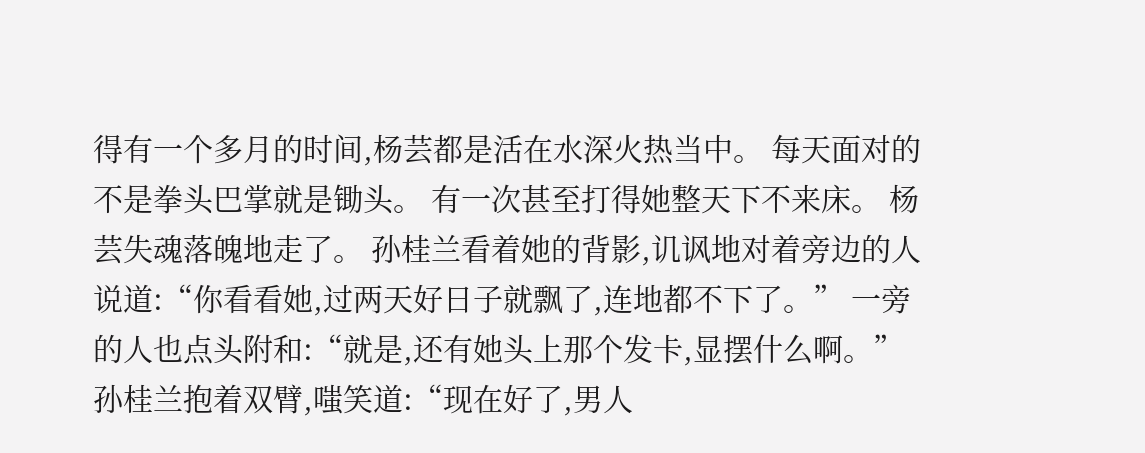得有一个多月的时间,杨芸都是活在水深火热当中。 每天面对的不是拳头巴掌就是锄头。 有一次甚至打得她整天下不来床。 杨芸失魂落魄地走了。 孙桂兰看着她的背影,讥讽地对着旁边的人说道:“你看看她,过两天好日子就飘了,连地都不下了。” 一旁的人也点头附和:“就是,还有她头上那个发卡,显摆什么啊。” 孙桂兰抱着双臂,嗤笑道:“现在好了,男人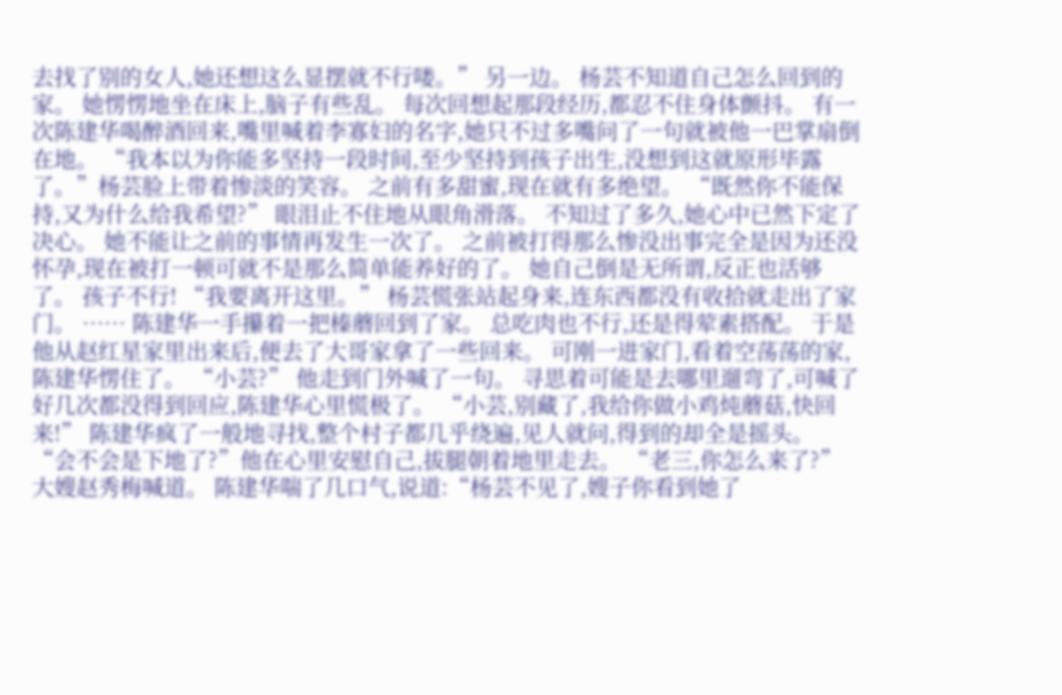去找了别的女人,她还想这么显摆就不行喽。” 另一边。 杨芸不知道自己怎么回到的家。 她愣愣地坐在床上,脑子有些乱。 每次回想起那段经历,都忍不住身体颤抖。 有一次陈建华喝醉酒回来,嘴里喊着李寡妇的名字,她只不过多嘴问了一句就被他一巴掌扇倒在地。 “我本以为你能多坚持一段时间,至少坚持到孩子出生,没想到这就原形毕露了。”杨芸脸上带着惨淡的笑容。 之前有多甜蜜,现在就有多绝望。 “既然你不能保持,又为什么给我希望?” 眼泪止不住地从眼角滑落。 不知过了多久,她心中已然下定了决心。 她不能让之前的事情再发生一次了。 之前被打得那么惨没出事完全是因为还没怀孕,现在被打一顿可就不是那么简单能养好的了。 她自己倒是无所谓,反正也活够了。 孩子不行! “我要离开这里。” 杨芸慌张站起身来,连东西都没有收拾就走出了家门。 …… 陈建华一手攥着一把榛蘑回到了家。 总吃肉也不行,还是得荤素搭配。 于是他从赵红星家里出来后,便去了大哥家拿了一些回来。 可刚一进家门,看着空荡荡的家,陈建华愣住了。 “小芸?” 他走到门外喊了一句。 寻思着可能是去哪里遛弯了,可喊了好几次都没得到回应,陈建华心里慌极了。 “小芸,别藏了,我给你做小鸡炖蘑菇,快回来!” 陈建华疯了一般地寻找,整个村子都几乎绕遍,见人就问,得到的却全是摇头。 “会不会是下地了?”他在心里安慰自己,拔腿朝着地里走去。 “老三,你怎么来了?”大嫂赵秀梅喊道。 陈建华喘了几口气,说道:“杨芸不见了,嫂子你看到她了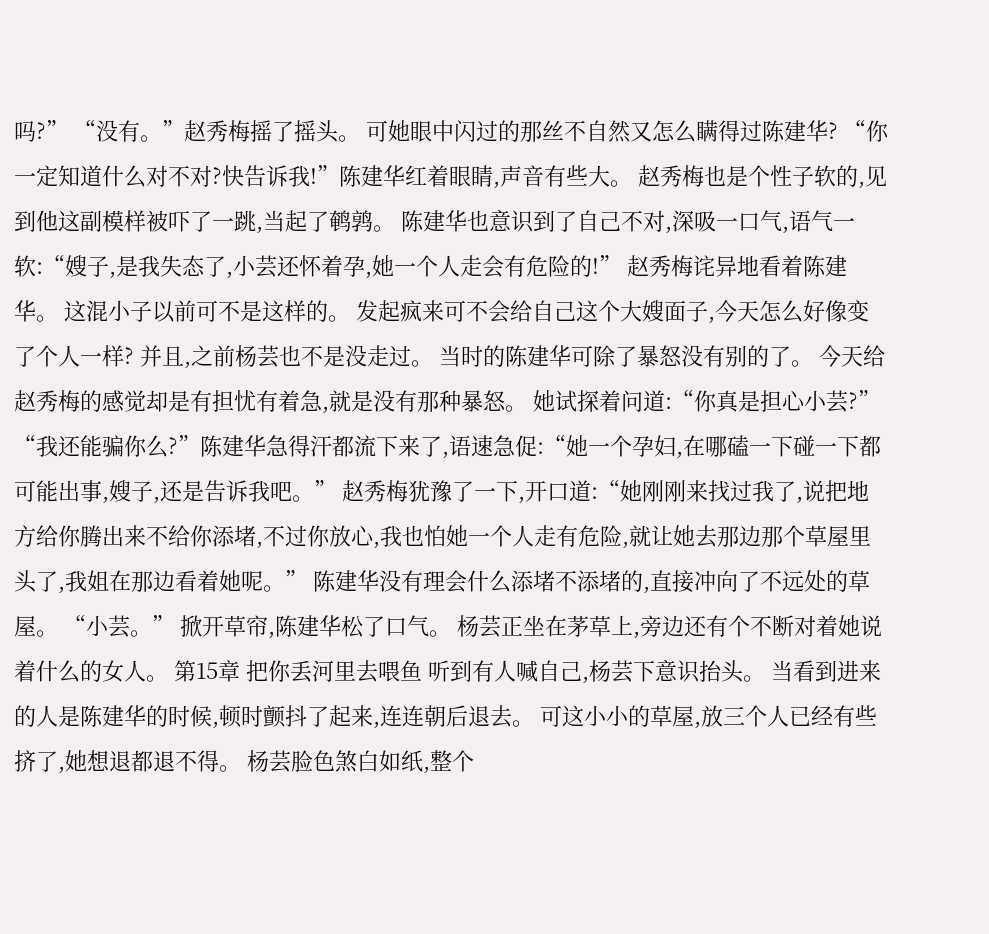吗?” “没有。”赵秀梅摇了摇头。 可她眼中闪过的那丝不自然又怎么瞒得过陈建华? “你一定知道什么对不对?快告诉我!”陈建华红着眼睛,声音有些大。 赵秀梅也是个性子软的,见到他这副模样被吓了一跳,当起了鹌鹑。 陈建华也意识到了自己不对,深吸一口气,语气一软:“嫂子,是我失态了,小芸还怀着孕,她一个人走会有危险的!” 赵秀梅诧异地看着陈建华。 这混小子以前可不是这样的。 发起疯来可不会给自己这个大嫂面子,今天怎么好像变了个人一样? 并且,之前杨芸也不是没走过。 当时的陈建华可除了暴怒没有别的了。 今天给赵秀梅的感觉却是有担忧有着急,就是没有那种暴怒。 她试探着问道:“你真是担心小芸?” “我还能骗你么?”陈建华急得汗都流下来了,语速急促:“她一个孕妇,在哪磕一下碰一下都可能出事,嫂子,还是告诉我吧。” 赵秀梅犹豫了一下,开口道:“她刚刚来找过我了,说把地方给你腾出来不给你添堵,不过你放心,我也怕她一个人走有危险,就让她去那边那个草屋里头了,我姐在那边看着她呢。” 陈建华没有理会什么添堵不添堵的,直接冲向了不远处的草屋。 “小芸。” 掀开草帘,陈建华松了口气。 杨芸正坐在茅草上,旁边还有个不断对着她说着什么的女人。 第15章 把你丢河里去喂鱼 听到有人喊自己,杨芸下意识抬头。 当看到进来的人是陈建华的时候,顿时颤抖了起来,连连朝后退去。 可这小小的草屋,放三个人已经有些挤了,她想退都退不得。 杨芸脸色煞白如纸,整个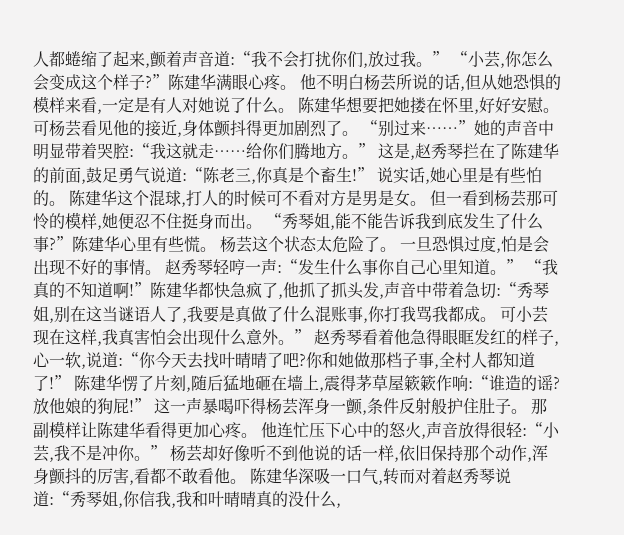人都蜷缩了起来,颤着声音道:“我不会打扰你们,放过我。” “小芸,你怎么会变成这个样子?”陈建华满眼心疼。 他不明白杨芸所说的话,但从她恐惧的模样来看,一定是有人对她说了什么。 陈建华想要把她搂在怀里,好好安慰。 可杨芸看见他的接近,身体颤抖得更加剧烈了。 “别过来……”她的声音中明显带着哭腔:“我这就走……给你们腾地方。” 这是,赵秀琴拦在了陈建华的前面,鼓足勇气说道:“陈老三,你真是个畜生!” 说实话,她心里是有些怕的。 陈建华这个混球,打人的时候可不看对方是男是女。 但一看到杨芸那可怜的模样,她便忍不住挺身而出。 “秀琴姐,能不能告诉我到底发生了什么事?”陈建华心里有些慌。 杨芸这个状态太危险了。 一旦恐惧过度,怕是会出现不好的事情。 赵秀琴轻哼一声:“发生什么事你自己心里知道。” “我真的不知道啊!”陈建华都快急疯了,他抓了抓头发,声音中带着急切:“秀琴姐,别在这当谜语人了,我要是真做了什么混账事,你打我骂我都成。 可小芸现在这样,我真害怕会出现什么意外。” 赵秀琴看着他急得眼眶发红的样子,心一软,说道:“你今天去找叶晴晴了吧?你和她做那档子事,全村人都知道了!” 陈建华愣了片刻,随后猛地砸在墙上,震得茅草屋簌簌作响:“谁造的谣?放他娘的狗屁!” 这一声暴喝吓得杨芸浑身一颤,条件反射般护住肚子。 那副模样让陈建华看得更加心疼。 他连忙压下心中的怒火,声音放得很轻:“小芸,我不是冲你。” 杨芸却好像听不到他说的话一样,依旧保持那个动作,浑身颤抖的厉害,看都不敢看他。 陈建华深吸一口气,转而对着赵秀琴说道:“秀琴姐,你信我,我和叶晴晴真的没什么,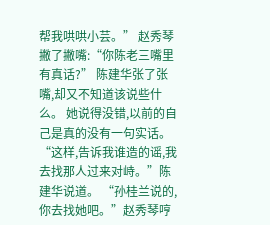帮我哄哄小芸。” 赵秀琴撇了撇嘴:“你陈老三嘴里有真话?” 陈建华张了张嘴,却又不知道该说些什么。 她说得没错,以前的自己是真的没有一句实话。 “这样,告诉我谁造的谣,我去找那人过来对峙。”陈建华说道。 “孙桂兰说的,你去找她吧。”赵秀琴哼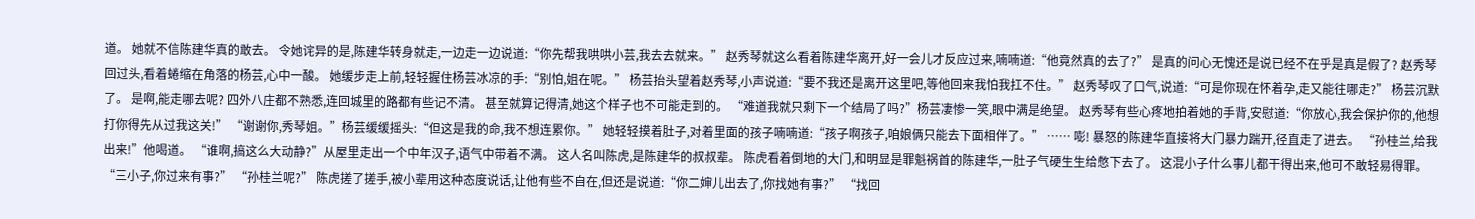道。 她就不信陈建华真的敢去。 令她诧异的是,陈建华转身就走,一边走一边说道:“你先帮我哄哄小芸,我去去就来。” 赵秀琴就这么看着陈建华离开,好一会儿才反应过来,喃喃道:“他竟然真的去了?” 是真的问心无愧还是说已经不在乎是真是假了? 赵秀琴回过头,看着蜷缩在角落的杨芸,心中一酸。 她缓步走上前,轻轻握住杨芸冰凉的手:“别怕,姐在呢。” 杨芸抬头望着赵秀琴,小声说道:“要不我还是离开这里吧,等他回来我怕我扛不住。” 赵秀琴叹了口气,说道:“可是你现在怀着孕,走又能往哪走?” 杨芸沉默了。 是啊,能走哪去呢? 四外八庄都不熟悉,连回城里的路都有些记不清。 甚至就算记得清,她这个样子也不可能走到的。 “难道我就只剩下一个结局了吗?”杨芸凄惨一笑,眼中满是绝望。 赵秀琴有些心疼地拍着她的手背,安慰道:“你放心,我会保护你的,他想打你得先从过我这关!” “谢谢你,秀琴姐。”杨芸缓缓摇头:“但这是我的命,我不想连累你。” 她轻轻摸着肚子,对着里面的孩子喃喃道:“孩子啊孩子,咱娘俩只能去下面相伴了。” …… 嘭! 暴怒的陈建华直接将大门暴力踹开,径直走了进去。 “孙桂兰,给我出来!”他喝道。 “谁啊,搞这么大动静?”从屋里走出一个中年汉子,语气中带着不满。 这人名叫陈虎,是陈建华的叔叔辈。 陈虎看着倒地的大门,和明显是罪魁祸首的陈建华,一肚子气硬生生给憋下去了。 这混小子什么事儿都干得出来,他可不敢轻易得罪。 “三小子,你过来有事?” “孙桂兰呢?” 陈虎搓了搓手,被小辈用这种态度说话,让他有些不自在,但还是说道:“你二婶儿出去了,你找她有事?” “找回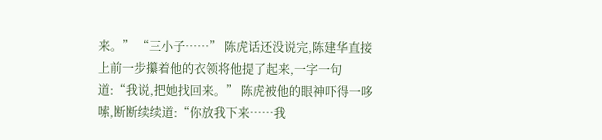来。” “三小子……” 陈虎话还没说完,陈建华直接上前一步攥着他的衣领将他提了起来,一字一句道:“我说,把她找回来。” 陈虎被他的眼神吓得一哆嗦,断断续续道:“你放我下来……我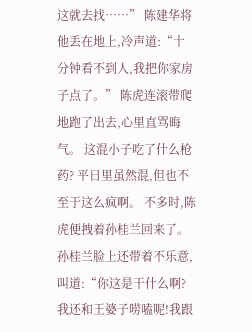这就去找……” 陈建华将他丢在地上,冷声道:“十分钟看不到人,我把你家房子点了。” 陈虎连滚带爬地跑了出去,心里直骂晦气。 这混小子吃了什么枪药? 平日里虽然混,但也不至于这么疯啊。 不多时,陈虎便拽着孙桂兰回来了。 孙桂兰脸上还带着不乐意,叫道:“你这是干什么啊?我还和王婆子唠嗑呢!我跟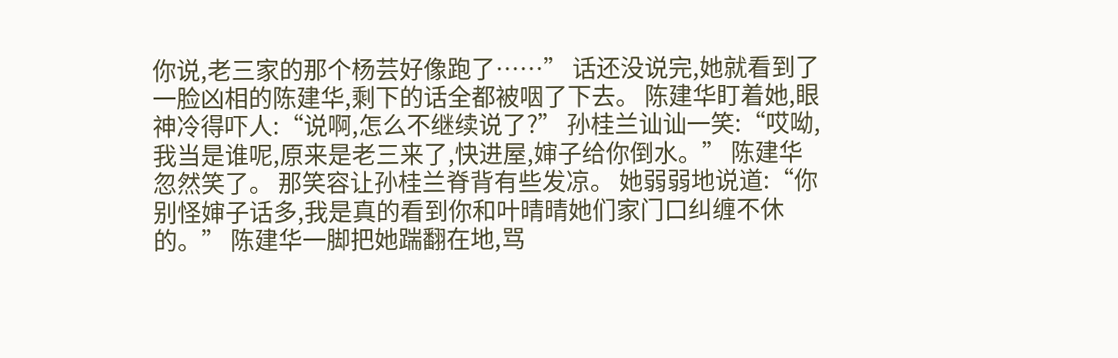你说,老三家的那个杨芸好像跑了……” 话还没说完,她就看到了一脸凶相的陈建华,剩下的话全都被咽了下去。 陈建华盯着她,眼神冷得吓人:“说啊,怎么不继续说了?” 孙桂兰讪讪一笑:“哎呦,我当是谁呢,原来是老三来了,快进屋,婶子给你倒水。” 陈建华忽然笑了。 那笑容让孙桂兰脊背有些发凉。 她弱弱地说道:“你别怪婶子话多,我是真的看到你和叶晴晴她们家门口纠缠不休的。” 陈建华一脚把她踹翻在地,骂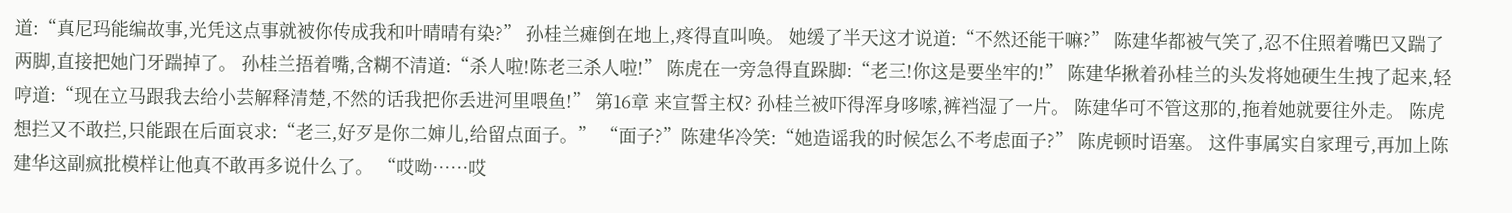道:“真尼玛能编故事,光凭这点事就被你传成我和叶晴晴有染?” 孙桂兰瘫倒在地上,疼得直叫唤。 她缓了半天这才说道:“不然还能干嘛?” 陈建华都被气笑了,忍不住照着嘴巴又踹了两脚,直接把她门牙踹掉了。 孙桂兰捂着嘴,含糊不清道:“杀人啦!陈老三杀人啦!” 陈虎在一旁急得直跺脚:“老三!你这是要坐牢的!” 陈建华揪着孙桂兰的头发将她硬生生拽了起来,轻哼道:“现在立马跟我去给小芸解释清楚,不然的话我把你丢进河里喂鱼!” 第16章 来宣誓主权? 孙桂兰被吓得浑身哆嗦,裤裆湿了一片。 陈建华可不管这那的,拖着她就要往外走。 陈虎想拦又不敢拦,只能跟在后面哀求:“老三,好歹是你二婶儿,给留点面子。” “面子?”陈建华冷笑:“她造谣我的时候怎么不考虑面子?” 陈虎顿时语塞。 这件事属实自家理亏,再加上陈建华这副疯批模样让他真不敢再多说什么了。 “哎呦……哎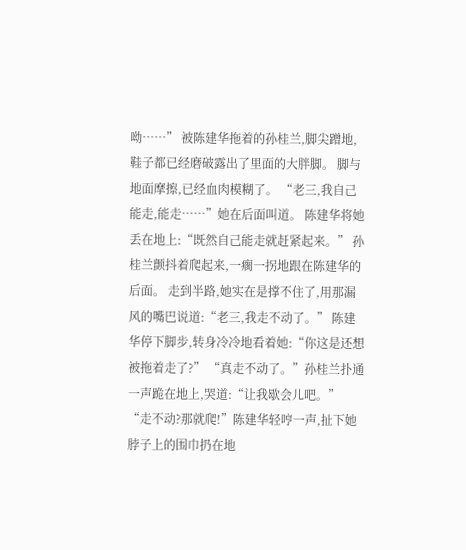呦……” 被陈建华拖着的孙桂兰,脚尖蹭地,鞋子都已经磨破露出了里面的大胖脚。 脚与地面摩擦,已经血肉模糊了。 “老三,我自己能走,能走……”她在后面叫道。 陈建华将她丢在地上:“既然自己能走就赶紧起来。” 孙桂兰颤抖着爬起来,一瘸一拐地跟在陈建华的后面。 走到半路,她实在是撑不住了,用那漏风的嘴巴说道:“老三,我走不动了。” 陈建华停下脚步,转身冷冷地看着她:“你这是还想被拖着走了?” “真走不动了。”孙桂兰扑通一声跪在地上,哭道:“让我歇会儿吧。” “走不动?那就爬!”陈建华轻哼一声,扯下她脖子上的围巾扔在地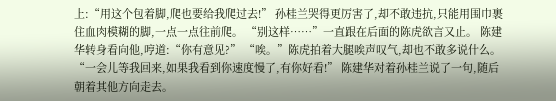上:“用这个包着脚,爬也要给我爬过去!” 孙桂兰哭得更厉害了,却不敢违抗,只能用围巾裹住血肉模糊的脚,一点一点往前爬。 “别这样……”一直跟在后面的陈虎欲言又止。 陈建华转身看向他,哼道:“你有意见?” “唉。”陈虎拍着大腿唉声叹气,却也不敢多说什么。 “一会儿等我回来,如果我看到你速度慢了,有你好看!” 陈建华对着孙桂兰说了一句,随后朝着其他方向走去。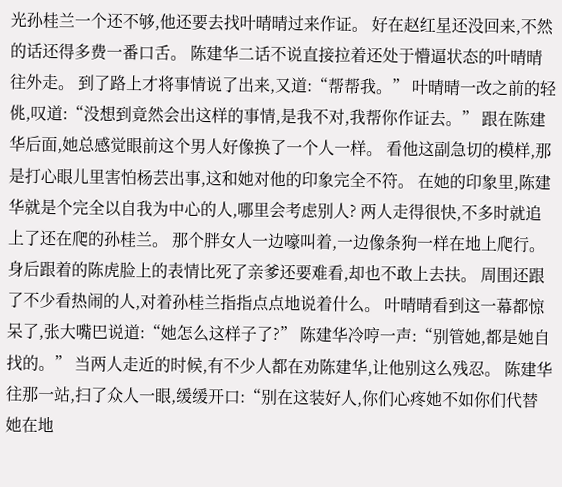光孙桂兰一个还不够,他还要去找叶晴晴过来作证。 好在赵红星还没回来,不然的话还得多费一番口舌。 陈建华二话不说直接拉着还处于懵逼状态的叶晴晴往外走。 到了路上才将事情说了出来,又道:“帮帮我。” 叶晴晴一改之前的轻佻,叹道:“没想到竟然会出这样的事情,是我不对,我帮你作证去。” 跟在陈建华后面,她总感觉眼前这个男人好像换了一个人一样。 看他这副急切的模样,那是打心眼儿里害怕杨芸出事,这和她对他的印象完全不符。 在她的印象里,陈建华就是个完全以自我为中心的人,哪里会考虑别人? 两人走得很快,不多时就追上了还在爬的孙桂兰。 那个胖女人一边嚎叫着,一边像条狗一样在地上爬行。 身后跟着的陈虎脸上的表情比死了亲爹还要难看,却也不敢上去扶。 周围还跟了不少看热闹的人,对着孙桂兰指指点点地说着什么。 叶晴晴看到这一幕都惊呆了,张大嘴巴说道:“她怎么这样子了?” 陈建华冷哼一声:“别管她,都是她自找的。” 当两人走近的时候,有不少人都在劝陈建华,让他别这么残忍。 陈建华往那一站,扫了众人一眼,缓缓开口:“别在这装好人,你们心疼她不如你们代替她在地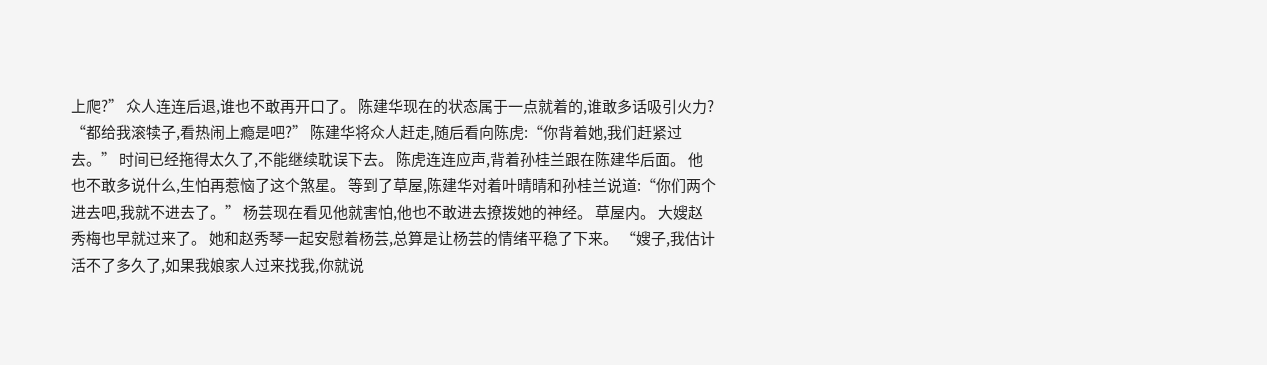上爬?” 众人连连后退,谁也不敢再开口了。 陈建华现在的状态属于一点就着的,谁敢多话吸引火力? “都给我滚犊子,看热闹上瘾是吧?” 陈建华将众人赶走,随后看向陈虎:“你背着她,我们赶紧过去。” 时间已经拖得太久了,不能继续耽误下去。 陈虎连连应声,背着孙桂兰跟在陈建华后面。 他也不敢多说什么,生怕再惹恼了这个煞星。 等到了草屋,陈建华对着叶晴晴和孙桂兰说道:“你们两个进去吧,我就不进去了。” 杨芸现在看见他就害怕,他也不敢进去撩拨她的神经。 草屋内。 大嫂赵秀梅也早就过来了。 她和赵秀琴一起安慰着杨芸,总算是让杨芸的情绪平稳了下来。 “嫂子,我估计活不了多久了,如果我娘家人过来找我,你就说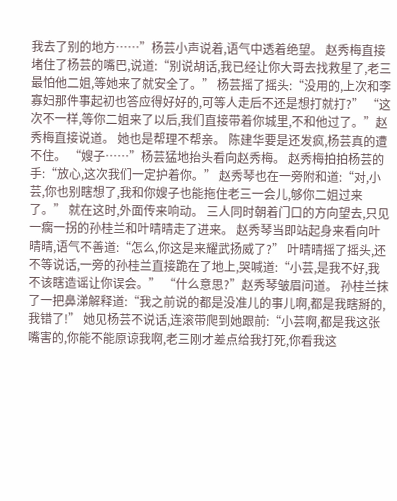我去了别的地方……”杨芸小声说着,语气中透着绝望。 赵秀梅直接堵住了杨芸的嘴巴,说道:“别说胡话,我已经让你大哥去找救星了,老三最怕他二姐,等她来了就安全了。” 杨芸摇了摇头:“没用的,上次和李寡妇那件事起初也答应得好好的,可等人走后不还是想打就打?” “这次不一样,等你二姐来了以后,我们直接带着你城里,不和他过了。”赵秀梅直接说道。 她也是帮理不帮亲。 陈建华要是还发疯,杨芸真的遭不住。 “嫂子……”杨芸猛地抬头看向赵秀梅。 赵秀梅拍拍杨芸的手:“放心,这次我们一定护着你。” 赵秀琴也在一旁附和道:“对,小芸,你也别瞎想了,我和你嫂子也能拖住老三一会儿,够你二姐过来了。” 就在这时,外面传来响动。 三人同时朝着门口的方向望去,只见一瘸一拐的孙桂兰和叶晴晴走了进来。 赵秀琴当即站起身来看向叶晴晴,语气不善道:“怎么,你这是来耀武扬威了?” 叶晴晴摇了摇头,还不等说话,一旁的孙桂兰直接跪在了地上,哭喊道:“小芸,是我不好,我不该瞎造谣让你误会。” “什么意思?”赵秀琴皱眉问道。 孙桂兰抹了一把鼻涕解释道:“我之前说的都是没准儿的事儿啊,都是我瞎掰的,我错了!” 她见杨芸不说话,连滚带爬到她跟前:“小芸啊,都是我这张嘴害的,你能不能原谅我啊,老三刚才差点给我打死,你看我这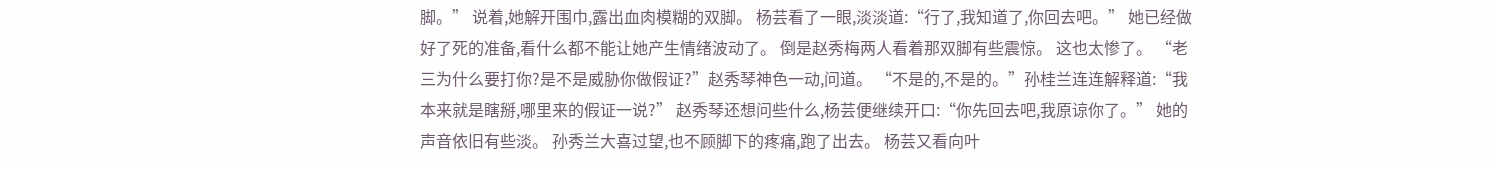脚。” 说着,她解开围巾,露出血肉模糊的双脚。 杨芸看了一眼,淡淡道:“行了,我知道了,你回去吧。” 她已经做好了死的准备,看什么都不能让她产生情绪波动了。 倒是赵秀梅两人看着那双脚有些震惊。 这也太惨了。 “老三为什么要打你?是不是威胁你做假证?”赵秀琴神色一动,问道。 “不是的,不是的。”孙桂兰连连解释道:“我本来就是瞎掰,哪里来的假证一说?” 赵秀琴还想问些什么,杨芸便继续开口:“你先回去吧,我原谅你了。” 她的声音依旧有些淡。 孙秀兰大喜过望,也不顾脚下的疼痛,跑了出去。 杨芸又看向叶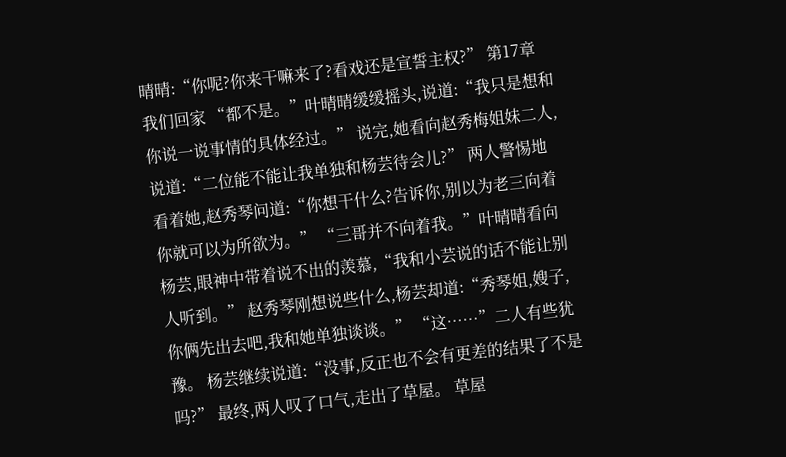晴晴:“你呢?你来干嘛来了?看戏还是宣誓主权?” 第17章 我们回家 “都不是。”叶晴晴缓缓摇头,说道:“我只是想和你说一说事情的具体经过。” 说完,她看向赵秀梅姐妹二人,说道:“二位能不能让我单独和杨芸待会儿?” 两人警惕地看着她,赵秀琴问道:“你想干什么?告诉你,别以为老三向着你就可以为所欲为。” “三哥并不向着我。”叶晴晴看向杨芸,眼神中带着说不出的羡慕,“我和小芸说的话不能让别人听到。” 赵秀琴刚想说些什么,杨芸却道:“秀琴姐,嫂子,你俩先出去吧,我和她单独谈谈。” “这……”二人有些犹豫。 杨芸继续说道:“没事,反正也不会有更差的结果了不是吗?” 最终,两人叹了口气,走出了草屋。 草屋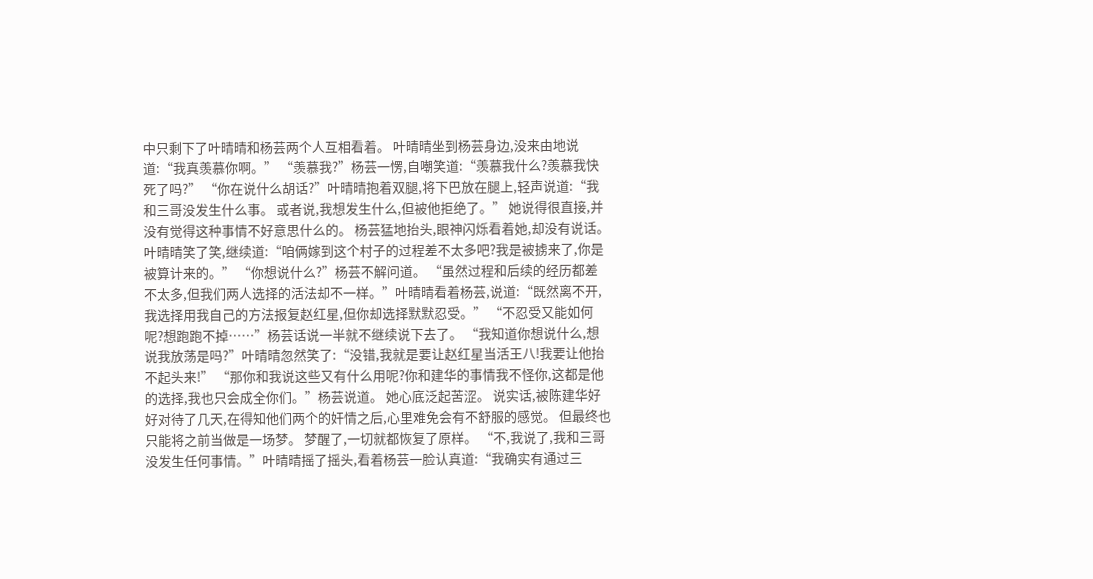中只剩下了叶晴晴和杨芸两个人互相看着。 叶晴晴坐到杨芸身边,没来由地说道:“我真羡慕你啊。” “羡慕我?”杨芸一愣,自嘲笑道:“羡慕我什么?羡慕我快死了吗?” “你在说什么胡话?”叶晴晴抱着双腿,将下巴放在腿上,轻声说道:“我和三哥没发生什么事。 或者说,我想发生什么,但被他拒绝了。” 她说得很直接,并没有觉得这种事情不好意思什么的。 杨芸猛地抬头,眼神闪烁看着她,却没有说话。 叶晴晴笑了笑,继续道:“咱俩嫁到这个村子的过程差不太多吧?我是被掳来了,你是被算计来的。” “你想说什么?”杨芸不解问道。 “虽然过程和后续的经历都差不太多,但我们两人选择的活法却不一样。”叶晴晴看着杨芸,说道:“既然离不开,我选择用我自己的方法报复赵红星,但你却选择默默忍受。” “不忍受又能如何呢?想跑跑不掉……”杨芸话说一半就不继续说下去了。 “我知道你想说什么,想说我放荡是吗?”叶晴晴忽然笑了:“没错,我就是要让赵红星当活王八!我要让他抬不起头来!” “那你和我说这些又有什么用呢?你和建华的事情我不怪你,这都是他的选择,我也只会成全你们。”杨芸说道。 她心底泛起苦涩。 说实话,被陈建华好好对待了几天,在得知他们两个的奸情之后,心里难免会有不舒服的感觉。 但最终也只能将之前当做是一场梦。 梦醒了,一切就都恢复了原样。 “不,我说了,我和三哥没发生任何事情。”叶晴晴摇了摇头,看着杨芸一脸认真道:“我确实有通过三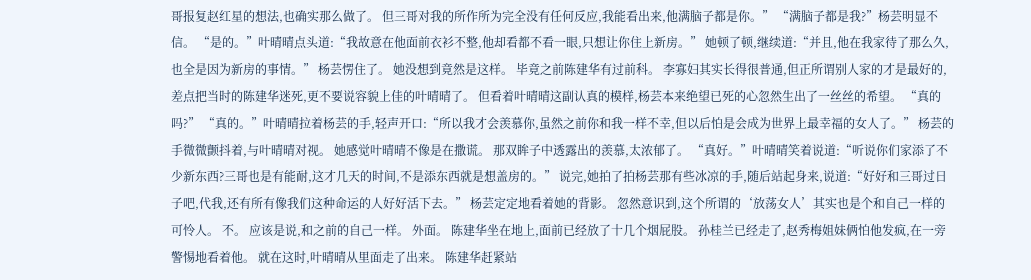哥报复赵红星的想法,也确实那么做了。 但三哥对我的所作所为完全没有任何反应,我能看出来,他满脑子都是你。” “满脑子都是我?”杨芸明显不信。 “是的。”叶晴晴点头道:“我故意在他面前衣衫不整,他却看都不看一眼,只想让你住上新房。” 她顿了顿,继续道:“并且,他在我家待了那么久,也全是因为新房的事情。” 杨芸愣住了。 她没想到竟然是这样。 毕竟之前陈建华有过前科。 李寡妇其实长得很普通,但正所谓别人家的才是最好的,差点把当时的陈建华迷死,更不要说容貌上佳的叶晴晴了。 但看着叶晴晴这副认真的模样,杨芸本来绝望已死的心忽然生出了一丝丝的希望。 “真的吗?” “真的。”叶晴晴拉着杨芸的手,轻声开口:“所以我才会羡慕你,虽然之前你和我一样不幸,但以后怕是会成为世界上最幸福的女人了。” 杨芸的手微微颤抖着,与叶晴晴对视。 她感觉叶晴晴不像是在撒谎。 那双眸子中透露出的羡慕,太浓郁了。 “真好。”叶晴晴笑着说道:“听说你们家添了不少新东西?三哥也是有能耐,这才几天的时间,不是添东西就是想盖房的。” 说完,她拍了拍杨芸那有些冰凉的手,随后站起身来,说道:“好好和三哥过日子吧,代我,还有所有像我们这种命运的人好好活下去。” 杨芸定定地看着她的背影。 忽然意识到,这个所谓的‘放荡女人’其实也是个和自己一样的可怜人。 不。 应该是说,和之前的自己一样。 外面。 陈建华坐在地上,面前已经放了十几个烟屁股。 孙桂兰已经走了,赵秀梅姐妹俩怕他发疯,在一旁警惕地看着他。 就在这时,叶晴晴从里面走了出来。 陈建华赶紧站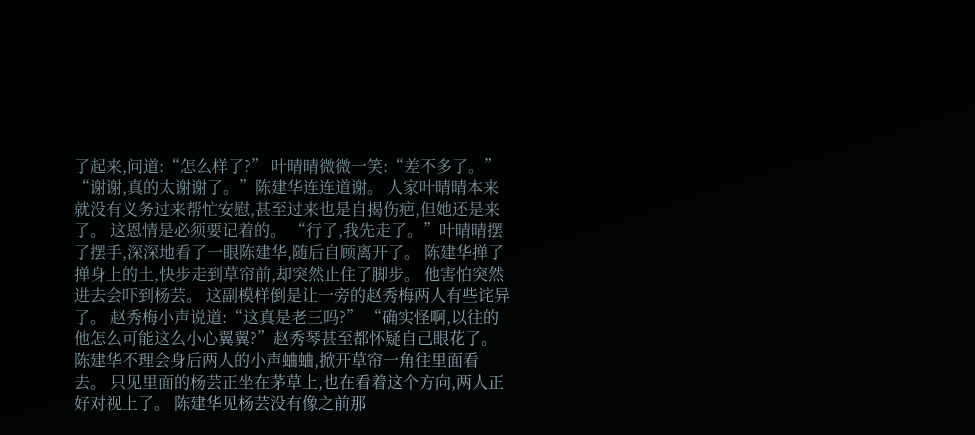了起来,问道:“怎么样了?” 叶晴晴微微一笑:“差不多了。” “谢谢,真的太谢谢了。”陈建华连连道谢。 人家叶晴晴本来就没有义务过来帮忙安慰,甚至过来也是自揭伤疤,但她还是来了。 这恩情是必须要记着的。 “行了,我先走了。”叶晴晴摆了摆手,深深地看了一眼陈建华,随后自顾离开了。 陈建华掸了掸身上的土,快步走到草帘前,却突然止住了脚步。 他害怕突然进去会吓到杨芸。 这副模样倒是让一旁的赵秀梅两人有些诧异了。 赵秀梅小声说道:“这真是老三吗?” “确实怪啊,以往的他怎么可能这么小心翼翼?”赵秀琴甚至都怀疑自己眼花了。 陈建华不理会身后两人的小声蛐蛐,掀开草帘一角往里面看去。 只见里面的杨芸正坐在茅草上,也在看着这个方向,两人正好对视上了。 陈建华见杨芸没有像之前那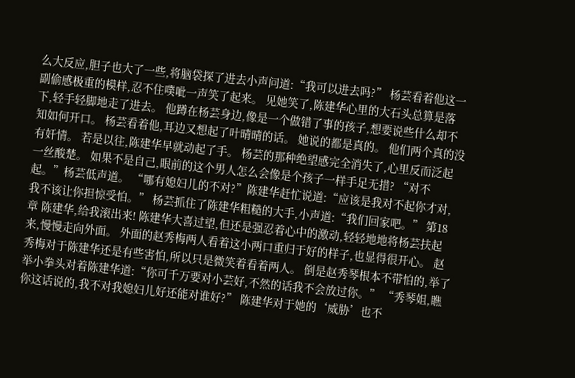么大反应,胆子也大了一些,将脑袋探了进去小声问道:“我可以进去吗?” 杨芸看着他这一副偷感极重的模样,忍不住噗呲一声笑了起来。 见她笑了,陈建华心里的大石头总算是落下,轻手轻脚地走了进去。 他蹲在杨芸身边,像是一个做错了事的孩子,想要说些什么却不知如何开口。 杨芸看着他,耳边又想起了叶晴晴的话。 她说的都是真的。 他们两个真的没有奸情。 若是以往,陈建华早就动起了手。 杨芸的那种绝望感完全消失了,心里反而泛起一丝酸楚。 如果不是自己,眼前的这个男人怎么会像是个孩子一样手足无措? “对不起。”杨芸低声道。 “哪有媳妇儿的不对?”陈建华赶忙说道:“应该是我对不起你才对,我不该让你担惊受怕。” 杨芸抓住了陈建华粗糙的大手,小声道:“我们回家吧。” 第18章 陈建华,给我滚出来! 陈建华大喜过望,但还是强忍着心中的激动,轻轻地地将杨芸扶起来,慢慢走向外面。 外面的赵秀梅两人看着这小两口重归于好的样子,也显得很开心。 赵秀梅对于陈建华还是有些害怕,所以只是微笑着看着两人。 倒是赵秀琴根本不带怕的,举了举小拳头对着陈建华道:“你可千万要对小芸好,不然的话我不会放过你。” “秀琴姐,瞧你这话说的,我不对我媳妇儿好还能对谁好?” 陈建华对于她的‘威胁’也不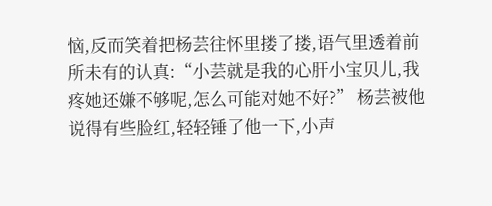恼,反而笑着把杨芸往怀里搂了搂,语气里透着前所未有的认真:“小芸就是我的心肝小宝贝儿,我疼她还嫌不够呢,怎么可能对她不好?” 杨芸被他说得有些脸红,轻轻锤了他一下,小声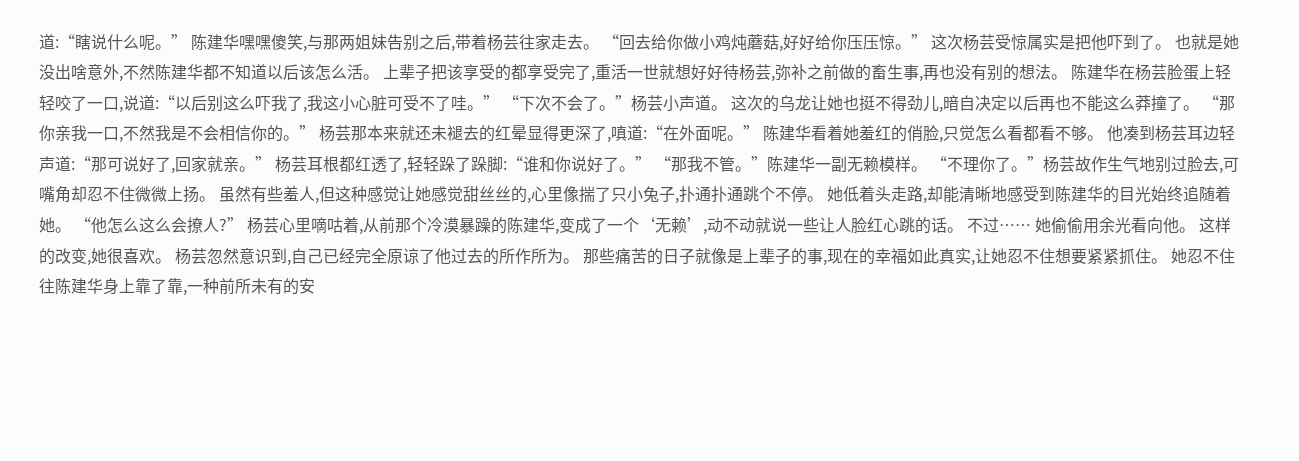道:“瞎说什么呢。” 陈建华嘿嘿傻笑,与那两姐妹告别之后,带着杨芸往家走去。 “回去给你做小鸡炖蘑菇,好好给你压压惊。” 这次杨芸受惊属实是把他吓到了。 也就是她没出啥意外,不然陈建华都不知道以后该怎么活。 上辈子把该享受的都享受完了,重活一世就想好好待杨芸,弥补之前做的畜生事,再也没有别的想法。 陈建华在杨芸脸蛋上轻轻咬了一口,说道:“以后别这么吓我了,我这小心脏可受不了哇。” “下次不会了。”杨芸小声道。 这次的乌龙让她也挺不得劲儿,暗自决定以后再也不能这么莽撞了。 “那你亲我一口,不然我是不会相信你的。” 杨芸那本来就还未褪去的红晕显得更深了,嗔道:“在外面呢。” 陈建华看着她羞红的俏脸,只觉怎么看都看不够。 他凑到杨芸耳边轻声道:“那可说好了,回家就亲。” 杨芸耳根都红透了,轻轻跺了跺脚:“谁和你说好了。” “那我不管。”陈建华一副无赖模样。 “不理你了。”杨芸故作生气地别过脸去,可嘴角却忍不住微微上扬。 虽然有些羞人,但这种感觉让她感觉甜丝丝的,心里像揣了只小兔子,扑通扑通跳个不停。 她低着头走路,却能清晰地感受到陈建华的目光始终追随着她。 “他怎么这么会撩人?” 杨芸心里嘀咕着,从前那个冷漠暴躁的陈建华,变成了一个‘无赖’,动不动就说一些让人脸红心跳的话。 不过…… 她偷偷用余光看向他。 这样的改变,她很喜欢。 杨芸忽然意识到,自己已经完全原谅了他过去的所作所为。 那些痛苦的日子就像是上辈子的事,现在的幸福如此真实,让她忍不住想要紧紧抓住。 她忍不住往陈建华身上靠了靠,一种前所未有的安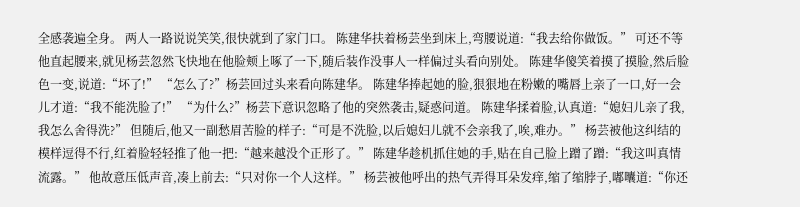全感袭遍全身。 两人一路说说笑笑,很快就到了家门口。 陈建华扶着杨芸坐到床上,弯腰说道:“我去给你做饭。” 可还不等他直起腰来,就见杨芸忽然飞快地在他脸颊上啄了一下,随后装作没事人一样偏过头看向别处。 陈建华傻笑着摸了摸脸,然后脸色一变,说道:“坏了!” “怎么了?”杨芸回过头来看向陈建华。 陈建华捧起她的脸,狠狠地在粉嫩的嘴唇上亲了一口,好一会儿才道:“我不能洗脸了!” “为什么?”杨芸下意识忽略了他的突然袭击,疑惑问道。 陈建华揉着脸,认真道:“媳妇儿亲了我,我怎么舍得洗?” 但随后,他又一副愁眉苦脸的样子:“可是不洗脸,以后媳妇儿就不会亲我了,唉,难办。” 杨芸被他这纠结的模样逗得不行,红着脸轻轻推了他一把:“越来越没个正形了。” 陈建华趁机抓住她的手,贴在自己脸上蹭了蹭:“我这叫真情流露。” 他故意压低声音,凑上前去:“只对你一个人这样。” 杨芸被他呼出的热气弄得耳朵发痒,缩了缩脖子,嘟囔道:“你还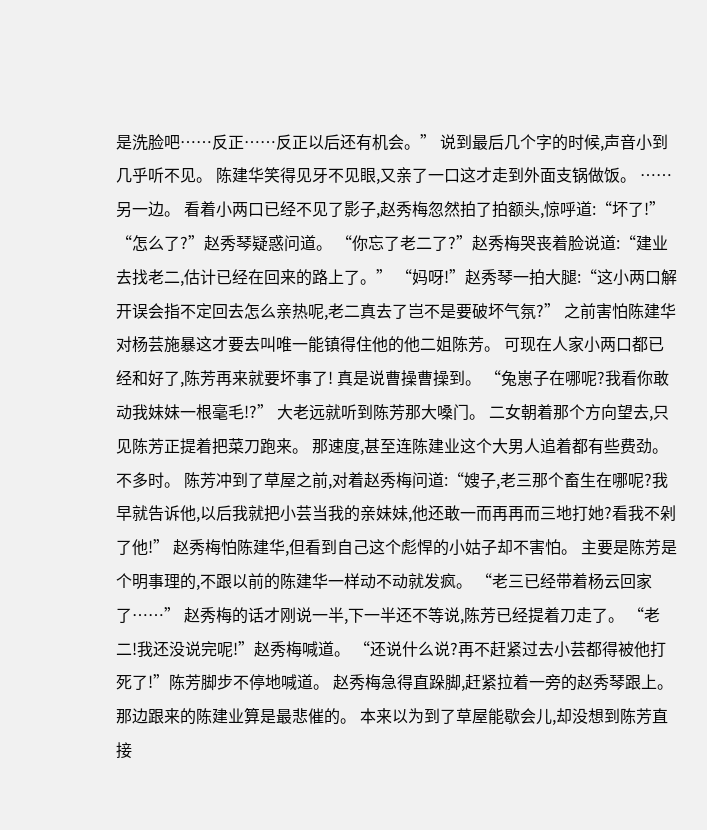是洗脸吧……反正……反正以后还有机会。” 说到最后几个字的时候,声音小到几乎听不见。 陈建华笑得见牙不见眼,又亲了一口这才走到外面支锅做饭。 …… 另一边。 看着小两口已经不见了影子,赵秀梅忽然拍了拍额头,惊呼道:“坏了!” “怎么了?”赵秀琴疑惑问道。 “你忘了老二了?”赵秀梅哭丧着脸说道:“建业去找老二,估计已经在回来的路上了。” “妈呀!”赵秀琴一拍大腿:“这小两口解开误会指不定回去怎么亲热呢,老二真去了岂不是要破坏气氛?” 之前害怕陈建华对杨芸施暴这才要去叫唯一能镇得住他的他二姐陈芳。 可现在人家小两口都已经和好了,陈芳再来就要坏事了! 真是说曹操曹操到。 “兔崽子在哪呢?我看你敢动我妹妹一根毫毛!?” 大老远就听到陈芳那大嗓门。 二女朝着那个方向望去,只见陈芳正提着把菜刀跑来。 那速度,甚至连陈建业这个大男人追着都有些费劲。 不多时。 陈芳冲到了草屋之前,对着赵秀梅问道:“嫂子,老三那个畜生在哪呢?我早就告诉他,以后我就把小芸当我的亲妹妹,他还敢一而再再而三地打她?看我不剁了他!” 赵秀梅怕陈建华,但看到自己这个彪悍的小姑子却不害怕。 主要是陈芳是个明事理的,不跟以前的陈建华一样动不动就发疯。 “老三已经带着杨云回家了……” 赵秀梅的话才刚说一半,下一半还不等说,陈芳已经提着刀走了。 “老二!我还没说完呢!”赵秀梅喊道。 “还说什么说?再不赶紧过去小芸都得被他打死了!”陈芳脚步不停地喊道。 赵秀梅急得直跺脚,赶紧拉着一旁的赵秀琴跟上。 那边跟来的陈建业算是最悲催的。 本来以为到了草屋能歇会儿,却没想到陈芳直接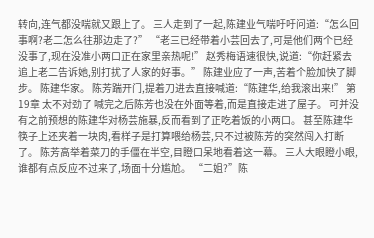转向,连气都没喘就又跟上了。 三人走到了一起,陈建业气喘吁吁问道:“怎么回事啊?老二怎么往那边走了?” “老三已经带着小芸回去了,可是他们两个已经没事了,现在没准小两口正在家里亲热呢!” 赵秀梅语速很快,说道:“你赶紧去追上老二告诉她,别打扰了人家的好事。” 陈建业应了一声,苦着个脸加快了脚步。 陈建华家。 陈芳踹开门,提着刀进去直接喊道:“陈建华,给我滚出来!” 第19章 太不对劲了 喊完之后陈芳也没在外面等着,而是直接走进了屋子。 可并没有之前预想的陈建华对杨芸施暴,反而看到了正吃着饭的小两口。 甚至陈建华筷子上还夹着一块肉,看样子是打算喂给杨芸,只不过被陈芳的突然闯入打断了。 陈芳高举着菜刀的手僵在半空,目瞪口呆地看着这一幕。 三人大眼瞪小眼,谁都有点反应不过来了,场面十分尴尬。 “二姐?”陈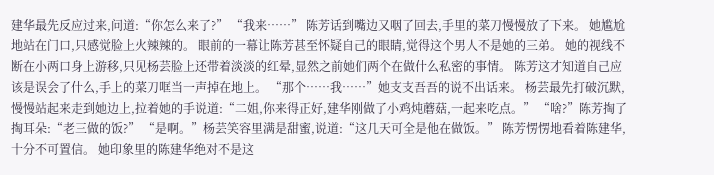建华最先反应过来,问道:“你怎么来了?” “我来……” 陈芳话到嘴边又咽了回去,手里的菜刀慢慢放了下来。 她尴尬地站在门口,只感觉脸上火辣辣的。 眼前的一幕让陈芳甚至怀疑自己的眼睛,觉得这个男人不是她的三弟。 她的视线不断在小两口身上游移,只见杨芸脸上还带着淡淡的红晕,显然之前她们两个在做什么私密的事情。 陈芳这才知道自己应该是误会了什么,手上的菜刀哐当一声掉在地上。 “那个……我……”她支支吾吾的说不出话来。 杨芸最先打破沉默,慢慢站起来走到她边上,拉着她的手说道:“二姐,你来得正好,建华刚做了小鸡炖蘑菇,一起来吃点。” “啥?”陈芳掏了掏耳朵:“老三做的饭?” “是啊。”杨芸笑容里满是甜蜜,说道:“这几天可全是他在做饭。” 陈芳愣愣地看着陈建华,十分不可置信。 她印象里的陈建华绝对不是这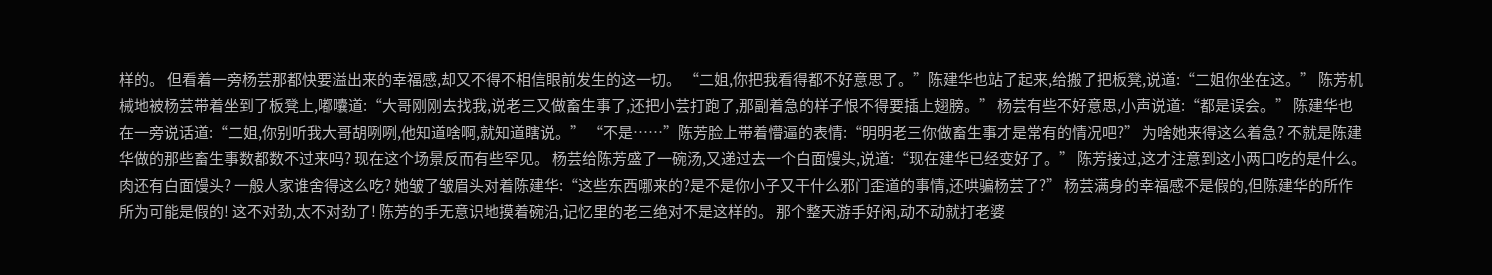样的。 但看着一旁杨芸那都快要溢出来的幸福感,却又不得不相信眼前发生的这一切。 “二姐,你把我看得都不好意思了。”陈建华也站了起来,给搬了把板凳,说道:“二姐你坐在这。” 陈芳机械地被杨芸带着坐到了板凳上,嘟囔道:“大哥刚刚去找我,说老三又做畜生事了,还把小芸打跑了,那副着急的样子恨不得要插上翅膀。” 杨芸有些不好意思,小声说道:“都是误会。” 陈建华也在一旁说话道:“二姐,你别听我大哥胡咧咧,他知道啥啊,就知道瞎说。” “不是……”陈芳脸上带着懵逼的表情:“明明老三你做畜生事才是常有的情况吧?” 为啥她来得这么着急? 不就是陈建华做的那些畜生事数都数不过来吗? 现在这个场景反而有些罕见。 杨芸给陈芳盛了一碗汤,又递过去一个白面馒头,说道:“现在建华已经变好了。” 陈芳接过,这才注意到这小两口吃的是什么。 肉还有白面馒头? 一般人家谁舍得这么吃? 她皱了皱眉头对着陈建华:“这些东西哪来的?是不是你小子又干什么邪门歪道的事情,还哄骗杨芸了?” 杨芸满身的幸福感不是假的,但陈建华的所作所为可能是假的! 这不对劲,太不对劲了! 陈芳的手无意识地摸着碗沿,记忆里的老三绝对不是这样的。 那个整天游手好闲,动不动就打老婆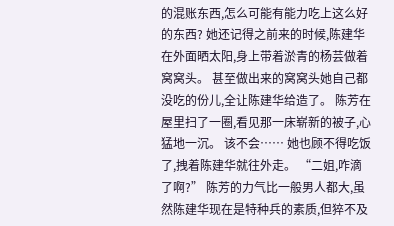的混账东西,怎么可能有能力吃上这么好的东西? 她还记得之前来的时候,陈建华在外面晒太阳,身上带着淤青的杨芸做着窝窝头。 甚至做出来的窝窝头她自己都没吃的份儿,全让陈建华给造了。 陈芳在屋里扫了一圈,看见那一床崭新的被子,心猛地一沉。 该不会…… 她也顾不得吃饭了,拽着陈建华就往外走。 “二姐,咋滴了啊?” 陈芳的力气比一般男人都大,虽然陈建华现在是特种兵的素质,但猝不及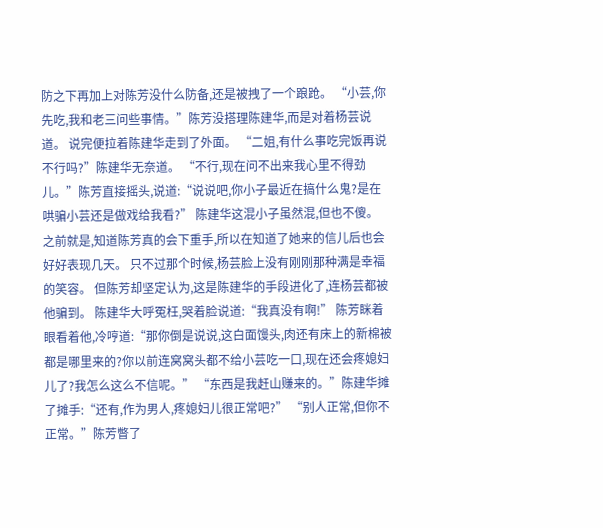防之下再加上对陈芳没什么防备,还是被拽了一个踉跄。 “小芸,你先吃,我和老三问些事情。”陈芳没搭理陈建华,而是对着杨芸说道。 说完便拉着陈建华走到了外面。 “二姐,有什么事吃完饭再说不行吗?”陈建华无奈道。 “不行,现在问不出来我心里不得劲儿。”陈芳直接摇头,说道:“说说吧,你小子最近在搞什么鬼?是在哄骗小芸还是做戏给我看?” 陈建华这混小子虽然混,但也不傻。 之前就是,知道陈芳真的会下重手,所以在知道了她来的信儿后也会好好表现几天。 只不过那个时候,杨芸脸上没有刚刚那种满是幸福的笑容。 但陈芳却坚定认为,这是陈建华的手段进化了,连杨芸都被他骗到。 陈建华大呼冤枉,哭着脸说道:“我真没有啊!” 陈芳眯着眼看着他,冷哼道:“那你倒是说说,这白面馒头,肉还有床上的新棉被都是哪里来的?你以前连窝窝头都不给小芸吃一口,现在还会疼媳妇儿了?我怎么这么不信呢。” “东西是我赶山赚来的。”陈建华摊了摊手:“还有,作为男人,疼媳妇儿很正常吧?” “别人正常,但你不正常。”陈芳瞥了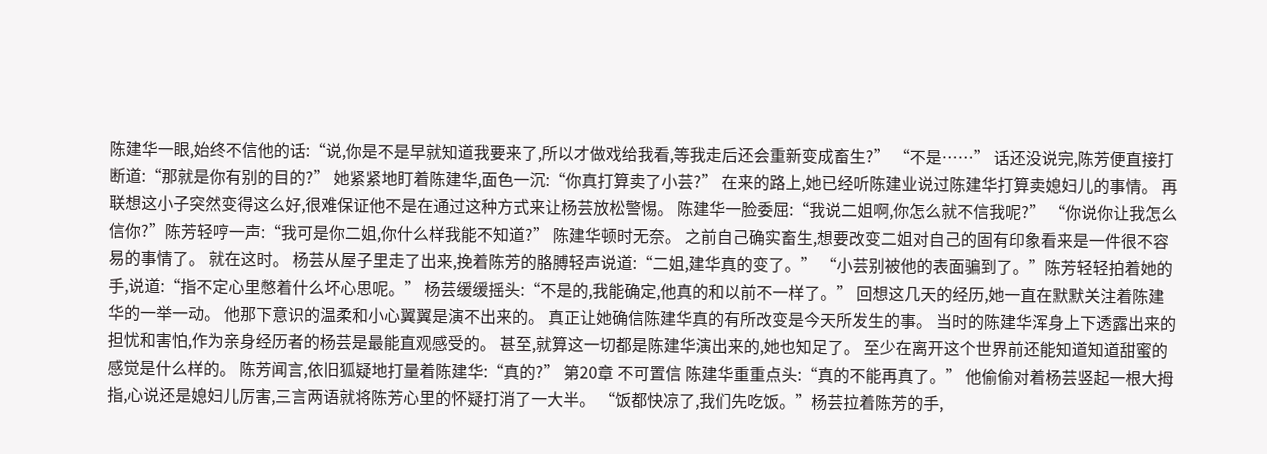陈建华一眼,始终不信他的话:“说,你是不是早就知道我要来了,所以才做戏给我看,等我走后还会重新变成畜生?” “不是……” 话还没说完,陈芳便直接打断道:“那就是你有别的目的?” 她紧紧地盯着陈建华,面色一沉:“你真打算卖了小芸?” 在来的路上,她已经听陈建业说过陈建华打算卖媳妇儿的事情。 再联想这小子突然变得这么好,很难保证他不是在通过这种方式来让杨芸放松警惕。 陈建华一脸委屈:“我说二姐啊,你怎么就不信我呢?” “你说你让我怎么信你?”陈芳轻哼一声:“我可是你二姐,你什么样我能不知道?” 陈建华顿时无奈。 之前自己确实畜生,想要改变二姐对自己的固有印象看来是一件很不容易的事情了。 就在这时。 杨芸从屋子里走了出来,挽着陈芳的胳膊轻声说道:“二姐,建华真的变了。” “小芸别被他的表面骗到了。”陈芳轻轻拍着她的手,说道:“指不定心里憋着什么坏心思呢。” 杨芸缓缓摇头:“不是的,我能确定,他真的和以前不一样了。” 回想这几天的经历,她一直在默默关注着陈建华的一举一动。 他那下意识的温柔和小心翼翼是演不出来的。 真正让她确信陈建华真的有所改变是今天所发生的事。 当时的陈建华浑身上下透露出来的担忧和害怕,作为亲身经历者的杨芸是最能直观感受的。 甚至,就算这一切都是陈建华演出来的,她也知足了。 至少在离开这个世界前还能知道知道甜蜜的感觉是什么样的。 陈芳闻言,依旧狐疑地打量着陈建华:“真的?” 第20章 不可置信 陈建华重重点头:“真的不能再真了。” 他偷偷对着杨芸竖起一根大拇指,心说还是媳妇儿厉害,三言两语就将陈芳心里的怀疑打消了一大半。 “饭都快凉了,我们先吃饭。”杨芸拉着陈芳的手,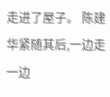走进了屋子。 陈建华紧随其后,一边走一边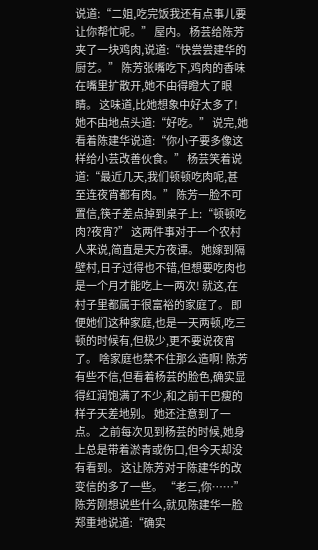说道:“二姐,吃完饭我还有点事儿要让你帮忙呢。” 屋内。 杨芸给陈芳夹了一块鸡肉,说道:“快尝尝建华的厨艺。” 陈芳张嘴吃下,鸡肉的香味在嘴里扩散开,她不由得瞪大了眼睛。 这味道,比她想象中好太多了! 她不由地点头道:“好吃。” 说完,她看着陈建华说道:“你小子要多像这样给小芸改善伙食。” 杨芸笑着说道:“最近几天,我们顿顿吃肉呢,甚至连夜宵都有肉。” 陈芳一脸不可置信,筷子差点掉到桌子上:“顿顿吃肉?夜宵?” 这两件事对于一个农村人来说,简直是天方夜谭。 她嫁到隔壁村,日子过得也不错,但想要吃肉也是一个月才能吃上一两次! 就这,在村子里都属于很富裕的家庭了。 即便她们这种家庭,也是一天两顿,吃三顿的时候有,但极少,更不要说夜宵了。 啥家庭也禁不住那么造啊! 陈芳有些不信,但看着杨芸的脸色,确实显得红润饱满了不少,和之前干巴瘦的样子天差地别。 她还注意到了一点。 之前每次见到杨芸的时候,她身上总是带着淤青或伤口,但今天却没有看到。 这让陈芳对于陈建华的改变信的多了一些。 “老三,你……” 陈芳刚想说些什么,就见陈建华一脸郑重地说道:“确实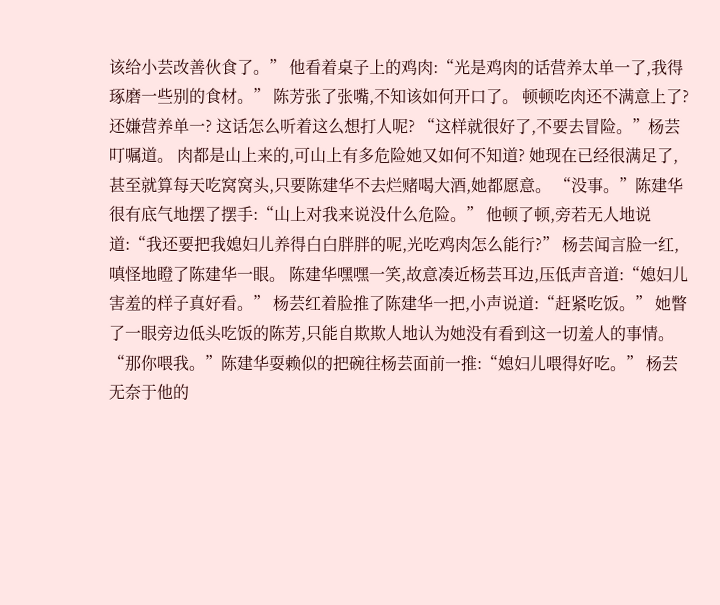该给小芸改善伙食了。” 他看着桌子上的鸡肉:“光是鸡肉的话营养太单一了,我得琢磨一些别的食材。” 陈芳张了张嘴,不知该如何开口了。 顿顿吃肉还不满意上了? 还嫌营养单一? 这话怎么听着这么想打人呢? “这样就很好了,不要去冒险。”杨芸叮嘱道。 肉都是山上来的,可山上有多危险她又如何不知道? 她现在已经很满足了,甚至就算每天吃窝窝头,只要陈建华不去烂赌喝大酒,她都愿意。 “没事。”陈建华很有底气地摆了摆手:“山上对我来说没什么危险。” 他顿了顿,旁若无人地说道:“我还要把我媳妇儿养得白白胖胖的呢,光吃鸡肉怎么能行?” 杨芸闻言脸一红,嗔怪地瞪了陈建华一眼。 陈建华嘿嘿一笑,故意凑近杨芸耳边,压低声音道:“媳妇儿害羞的样子真好看。” 杨芸红着脸推了陈建华一把,小声说道:“赶紧吃饭。” 她瞥了一眼旁边低头吃饭的陈芳,只能自欺欺人地认为她没有看到这一切羞人的事情。 “那你喂我。”陈建华耍赖似的把碗往杨芸面前一推:“媳妇儿喂得好吃。” 杨芸无奈于他的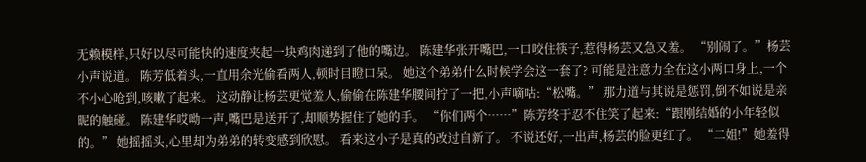无赖模样,只好以尽可能快的速度夹起一块鸡肉递到了他的嘴边。 陈建华张开嘴巴,一口咬住筷子,惹得杨芸又急又羞。 “别闹了。”杨芸小声说道。 陈芳低着头,一直用余光偷看两人,顿时目瞪口呆。 她这个弟弟什么时候学会这一套了? 可能是注意力全在这小两口身上,一个不小心呛到,咳嗽了起来。 这动静让杨芸更觉羞人,偷偷在陈建华腰间拧了一把,小声嘀咕:“松嘴。” 那力道与其说是惩罚,倒不如说是亲昵的触碰。 陈建华哎呦一声,嘴巴是送开了,却顺势握住了她的手。 “你们两个……”陈芳终于忍不住笑了起来:“跟刚结婚的小年轻似的。” 她摇摇头,心里却为弟弟的转变感到欣慰。 看来这小子是真的改过自新了。 不说还好,一出声,杨芸的脸更红了。 “二姐!”她羞得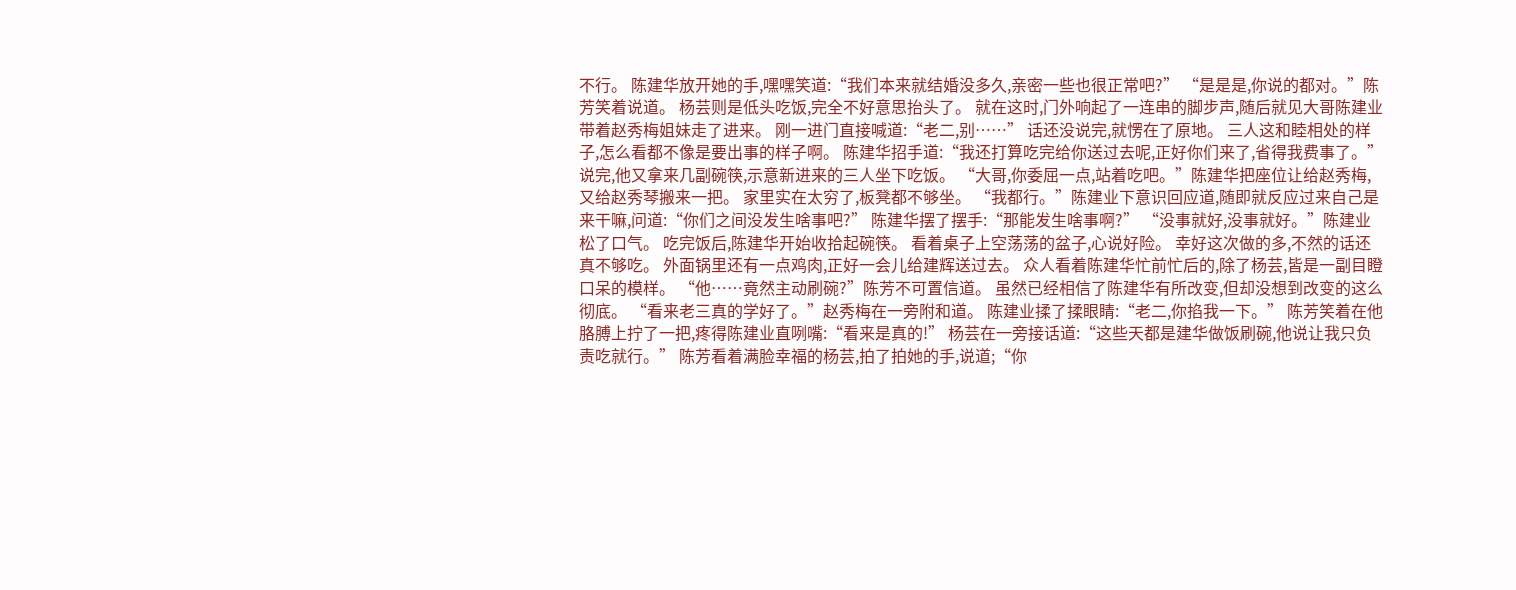不行。 陈建华放开她的手,嘿嘿笑道:“我们本来就结婚没多久,亲密一些也很正常吧?” “是是是,你说的都对。”陈芳笑着说道。 杨芸则是低头吃饭,完全不好意思抬头了。 就在这时,门外响起了一连串的脚步声,随后就见大哥陈建业带着赵秀梅姐妹走了进来。 刚一进门直接喊道:“老二,别……” 话还没说完,就愣在了原地。 三人这和睦相处的样子,怎么看都不像是要出事的样子啊。 陈建华招手道:“我还打算吃完给你送过去呢,正好你们来了,省得我费事了。” 说完,他又拿来几副碗筷,示意新进来的三人坐下吃饭。 “大哥,你委屈一点,站着吃吧。”陈建华把座位让给赵秀梅,又给赵秀琴搬来一把。 家里实在太穷了,板凳都不够坐。 “我都行。”陈建业下意识回应道,随即就反应过来自己是来干嘛,问道:“你们之间没发生啥事吧?” 陈建华摆了摆手:“那能发生啥事啊?” “没事就好,没事就好。”陈建业松了口气。 吃完饭后,陈建华开始收拾起碗筷。 看着桌子上空荡荡的盆子,心说好险。 幸好这次做的多,不然的话还真不够吃。 外面锅里还有一点鸡肉,正好一会儿给建辉送过去。 众人看着陈建华忙前忙后的,除了杨芸,皆是一副目瞪口呆的模样。 “他……竟然主动刷碗?”陈芳不可置信道。 虽然已经相信了陈建华有所改变,但却没想到改变的这么彻底。 “看来老三真的学好了。”赵秀梅在一旁附和道。 陈建业揉了揉眼睛:“老二,你掐我一下。” 陈芳笑着在他胳膊上拧了一把,疼得陈建业直咧嘴:“看来是真的!” 杨芸在一旁接话道:“这些天都是建华做饭刷碗,他说让我只负责吃就行。” 陈芳看着满脸幸福的杨芸,拍了拍她的手,说道;“你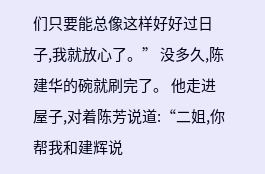们只要能总像这样好好过日子,我就放心了。” 没多久,陈建华的碗就刷完了。 他走进屋子,对着陈芳说道:“二姐,你帮我和建辉说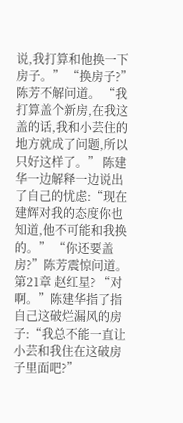说,我打算和他换一下房子。” “换房子?”陈芳不解问道。 “我打算盖个新房,在我这盖的话,我和小芸住的地方就成了问题,所以只好这样了。” 陈建华一边解释一边说出了自己的忧虑:“现在建辉对我的态度你也知道,他不可能和我换的。” “你还要盖房?”陈芳震惊问道。 第21章 赵红星? “对啊。”陈建华指了指自己这破烂漏风的房子:“我总不能一直让小芸和我住在这破房子里面吧?”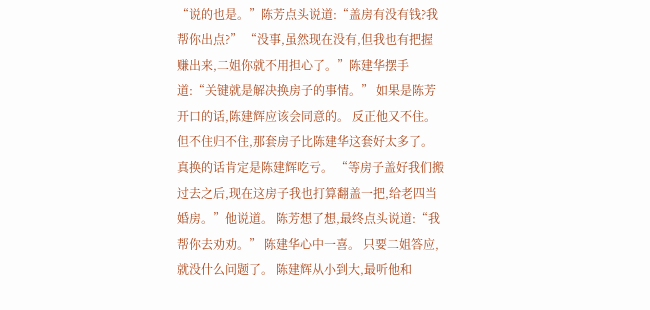“说的也是。”陈芳点头说道:“盖房有没有钱?我帮你出点?” “没事,虽然现在没有,但我也有把握赚出来,二姐你就不用担心了。”陈建华摆手道:“关键就是解决换房子的事情。” 如果是陈芳开口的话,陈建辉应该会同意的。 反正他又不住。 但不住归不住,那套房子比陈建华这套好太多了。 真换的话肯定是陈建辉吃亏。 “等房子盖好我们搬过去之后,现在这房子我也打算翻盖一把,给老四当婚房。”他说道。 陈芳想了想,最终点头说道:“我帮你去劝劝。” 陈建华心中一喜。 只要二姐答应,就没什么问题了。 陈建辉从小到大,最听他和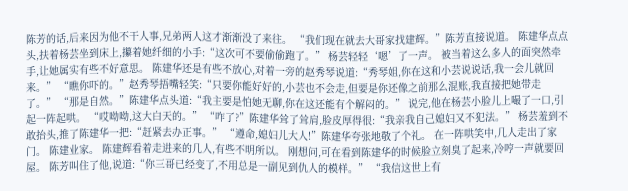陈芳的话,后来因为他不干人事,兄弟两人这才渐渐没了来往。 “我们现在就去大哥家找建辉。”陈芳直接说道。 陈建华点点头,扶着杨芸坐到床上,攥着她纤细的小手:“这次可不要偷偷跑了。” 杨芸轻轻‘嗯’了一声。 被当着这么多人的面突然牵手,让她属实有些不好意思。 陈建华还是有些不放心,对着一旁的赵秀琴说道:“秀琴姐,你在这和小芸说说话,我一会儿就回来。” “瞧你吓的。”赵秀琴捂嘴轻笑:“只要你能好好的,小芸也不会走,但要是你还像之前那么混账,我直接把她带走了。” “那是自然。”陈建华点头道:“我主要是怕她无聊,你在这还能有个解闷的。” 说完,他在杨芸小脸儿上嘬了一口,引起一阵起哄。 “哎呦呦,这大白天的。” “咋了?”陈建华耸了耸肩,脸皮厚得很:“我亲我自己媳妇又不犯法。” 杨芸羞到不敢抬头,推了陈建华一把:“赶紧去办正事。” “遵命,媳妇儿大人!”陈建华夸张地敬了个礼。 在一阵哄笑中,几人走出了家门。 陈建业家。 陈建辉看着走进来的几人,有些不明所以。 刚想问,可在看到陈建华的时候脸立刻臭了起来,冷哼一声就要回屋。 陈芳叫住了他,说道:“你三哥已经变了,不用总是一副见到仇人的模样。” “我信这世上有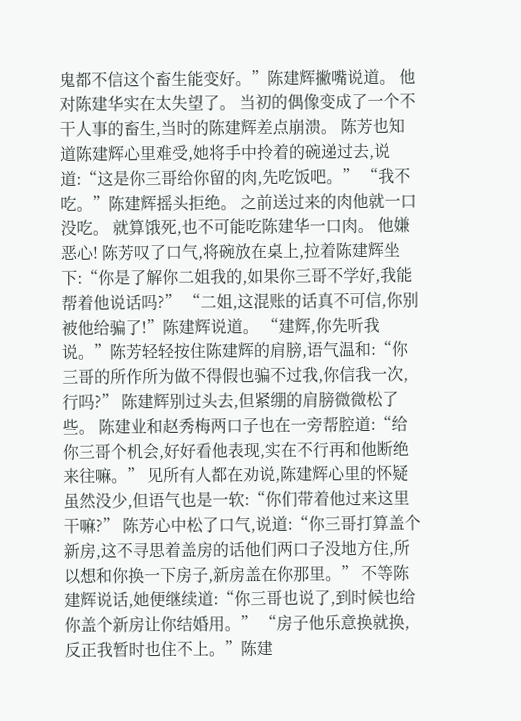鬼都不信这个畜生能变好。”陈建辉撇嘴说道。 他对陈建华实在太失望了。 当初的偶像变成了一个不干人事的畜生,当时的陈建辉差点崩溃。 陈芳也知道陈建辉心里难受,她将手中拎着的碗递过去,说道:“这是你三哥给你留的肉,先吃饭吧。” “我不吃。”陈建辉摇头拒绝。 之前送过来的肉他就一口没吃。 就算饿死,也不可能吃陈建华一口肉。 他嫌恶心! 陈芳叹了口气,将碗放在桌上,拉着陈建辉坐下:“你是了解你二姐我的,如果你三哥不学好,我能帮着他说话吗?” “二姐,这混账的话真不可信,你别被他给骗了!”陈建辉说道。 “建辉,你先听我说。”陈芳轻轻按住陈建辉的肩膀,语气温和:“你三哥的所作所为做不得假也骗不过我,你信我一次,行吗?” 陈建辉别过头去,但紧绷的肩膀微微松了些。 陈建业和赵秀梅两口子也在一旁帮腔道:“给你三哥个机会,好好看他表现,实在不行再和他断绝来往嘛。” 见所有人都在劝说,陈建辉心里的怀疑虽然没少,但语气也是一软:“你们带着他过来这里干嘛?” 陈芳心中松了口气,说道:“你三哥打算盖个新房,这不寻思着盖房的话他们两口子没地方住,所以想和你换一下房子,新房盖在你那里。” 不等陈建辉说话,她便继续道:“你三哥也说了,到时候也给你盖个新房让你结婚用。” “房子他乐意换就换,反正我暂时也住不上。”陈建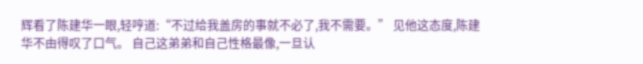辉看了陈建华一眼,轻哼道:“不过给我盖房的事就不必了,我不需要。” 见他这态度,陈建华不由得叹了口气。 自己这弟弟和自己性格最像,一旦认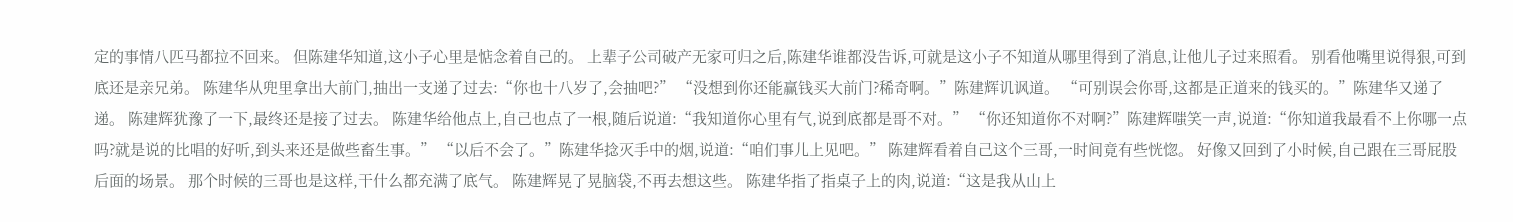定的事情八匹马都拉不回来。 但陈建华知道,这小子心里是惦念着自己的。 上辈子公司破产无家可归之后,陈建华谁都没告诉,可就是这小子不知道从哪里得到了消息,让他儿子过来照看。 别看他嘴里说得狠,可到底还是亲兄弟。 陈建华从兜里拿出大前门,抽出一支递了过去:“你也十八岁了,会抽吧?” “没想到你还能赢钱买大前门?稀奇啊。”陈建辉讥讽道。 “可别误会你哥,这都是正道来的钱买的。”陈建华又递了递。 陈建辉犹豫了一下,最终还是接了过去。 陈建华给他点上,自己也点了一根,随后说道:“我知道你心里有气,说到底都是哥不对。” “你还知道你不对啊?”陈建辉嗤笑一声,说道:“你知道我最看不上你哪一点吗?就是说的比唱的好听,到头来还是做些畜生事。” “以后不会了。”陈建华捻灭手中的烟,说道:“咱们事儿上见吧。” 陈建辉看着自己这个三哥,一时间竟有些恍惚。 好像又回到了小时候,自己跟在三哥屁股后面的场景。 那个时候的三哥也是这样,干什么都充满了底气。 陈建辉晃了晃脑袋,不再去想这些。 陈建华指了指桌子上的肉,说道:“这是我从山上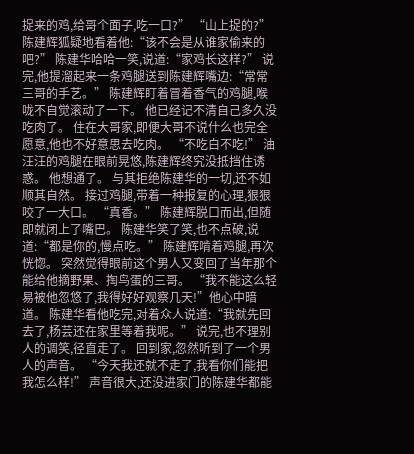捉来的鸡,给哥个面子,吃一口?” “山上捉的?”陈建辉狐疑地看着他:“该不会是从谁家偷来的吧?” 陈建华哈哈一笑,说道:“家鸡长这样?” 说完,他提溜起来一条鸡腿送到陈建辉嘴边:“常常三哥的手艺。” 陈建辉盯着冒着香气的鸡腿,喉咙不自觉滚动了一下。 他已经记不清自己多久没吃肉了。 住在大哥家,即便大哥不说什么也完全愿意,他也不好意思去吃肉。 “不吃白不吃!” 油汪汪的鸡腿在眼前晃悠,陈建辉终究没抵挡住诱惑。 他想通了。 与其拒绝陈建华的一切,还不如顺其自然。 接过鸡腿,带着一种报复的心理,狠狠咬了一大口。 “真香。” 陈建辉脱口而出,但随即就闭上了嘴巴。 陈建华笑了笑,也不点破,说道:“都是你的,慢点吃。” 陈建辉啃着鸡腿,再次恍惚。 突然觉得眼前这个男人又变回了当年那个能给他摘野果、掏鸟蛋的三哥。 “我不能这么轻易被他忽悠了,我得好好观察几天!”他心中暗道。 陈建华看他吃完,对着众人说道:“我就先回去了,杨芸还在家里等着我呢。” 说完,也不理别人的调笑,径直走了。 回到家,忽然听到了一个男人的声音。 “今天我还就不走了,我看你们能把我怎么样!” 声音很大,还没进家门的陈建华都能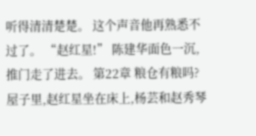听得清清楚楚。 这个声音他再熟悉不过了。 “赵红星!” 陈建华面色一沉,推门走了进去。 第22章 粮仓有粮吗? 屋子里,赵红星坐在床上,杨芸和赵秀琴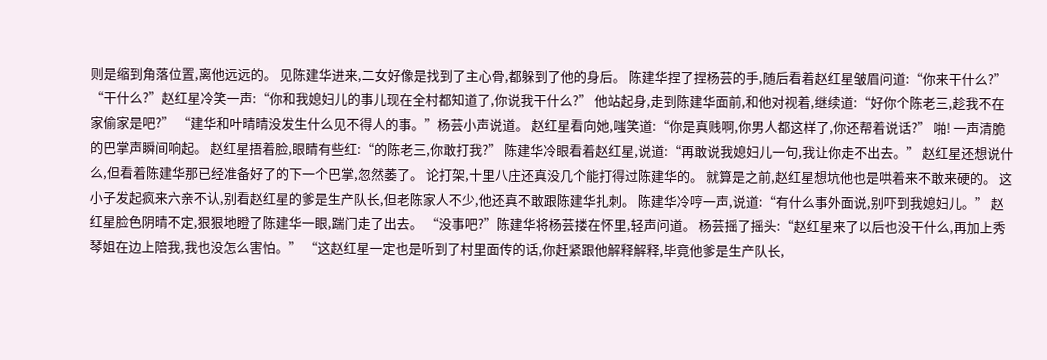则是缩到角落位置,离他远远的。 见陈建华进来,二女好像是找到了主心骨,都躲到了他的身后。 陈建华捏了捏杨芸的手,随后看着赵红星皱眉问道:“你来干什么?” “干什么?”赵红星冷笑一声:“你和我媳妇儿的事儿现在全村都知道了,你说我干什么?” 他站起身,走到陈建华面前,和他对视着,继续道:“好你个陈老三,趁我不在家偷家是吧?” “建华和叶晴晴没发生什么见不得人的事。”杨芸小声说道。 赵红星看向她,嗤笑道:“你是真贱啊,你男人都这样了,你还帮着说话?” 啪! 一声清脆的巴掌声瞬间响起。 赵红星捂着脸,眼睛有些红:“的陈老三,你敢打我?” 陈建华冷眼看着赵红星,说道:“再敢说我媳妇儿一句,我让你走不出去。” 赵红星还想说什么,但看着陈建华那已经准备好了的下一个巴掌,忽然萎了。 论打架,十里八庄还真没几个能打得过陈建华的。 就算是之前,赵红星想坑他也是哄着来不敢来硬的。 这小子发起疯来六亲不认,别看赵红星的爹是生产队长,但老陈家人不少,他还真不敢跟陈建华扎刺。 陈建华冷哼一声,说道:“有什么事外面说,别吓到我媳妇儿。” 赵红星脸色阴晴不定,狠狠地瞪了陈建华一眼,踹门走了出去。 “没事吧?”陈建华将杨芸搂在怀里,轻声问道。 杨芸摇了摇头:“赵红星来了以后也没干什么,再加上秀琴姐在边上陪我,我也没怎么害怕。” “这赵红星一定也是听到了村里面传的话,你赶紧跟他解释解释,毕竟他爹是生产队长,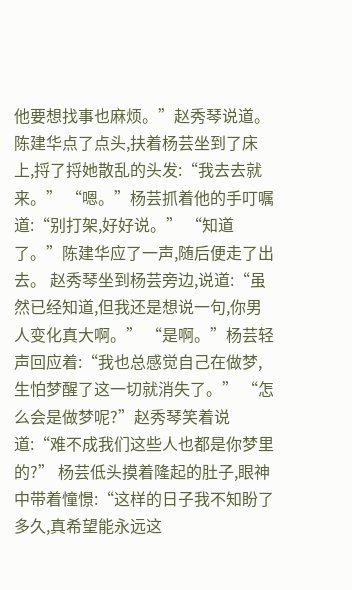他要想找事也麻烦。”赵秀琴说道。 陈建华点了点头,扶着杨芸坐到了床上,捋了捋她散乱的头发:“我去去就来。” “嗯。”杨芸抓着他的手叮嘱道:“别打架,好好说。” “知道了。”陈建华应了一声,随后便走了出去。 赵秀琴坐到杨芸旁边,说道:“虽然已经知道,但我还是想说一句,你男人变化真大啊。” “是啊。”杨芸轻声回应着:“我也总感觉自己在做梦,生怕梦醒了这一切就消失了。” “怎么会是做梦呢?”赵秀琴笑着说道:“难不成我们这些人也都是你梦里的?” 杨芸低头摸着隆起的肚子,眼神中带着憧憬:“这样的日子我不知盼了多久,真希望能永远这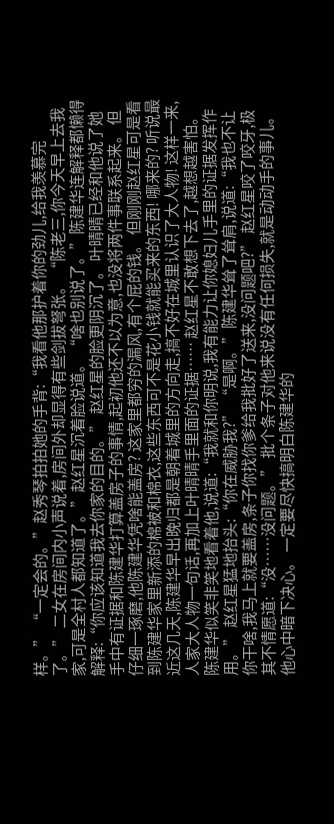样。” “一定会的。”赵秀琴拍拍她的手背:“我看他那护着你的劲儿,给我羡慕完了。” 二女在房间内小声说着,房间外却显得有些剑拔弩张。 “陈老三,你今天早上去我家,可是全村人都知道了。”赵红星沉着脸说道。 “啥也别说了。”陈建华连解释都懒得解释:“你应该知道我去你家的目的。” 赵红星的脸更阴沉了。 叶晴晴已经和他说了她手中有证据和陈建华打算盖房子的事情,起初他还不以为意,也没将两件事联系起来。 但仔细一琢磨,他陈建华凭啥能盖房? 这家里都穷的漏风,有个屁的钱。 但刚刚赵红星可是看到陈建华家里新添的棉被和棉衣,这些东西可不是花小钱就能买来的东西! 哪来的? 听说最近这几天,陈建华早出晚归都是朝着城里的方向走,搞不好在城里认识了大人物! 这样一来,人家大人物一句话,再加上叶晴晴手里面的证据…… 赵红星不敢想下去了,越想越害怕。 陈建华似笑非笑地看着他,说道:“我就和你明说,我有能力让你媳妇儿手里的证据发挥作用。” 赵红星猛地抬头:“你在威胁我?” “是啊。”陈建华耸了耸肩,说道:“我也不让你干啥,我马上就要盖房,条子你找你爹给我批好了送来,没问题吧?” 赵红星咬了咬牙,极其不情愿道:“没……没问题。” 批个条子对他来说没有任何损失,就是动动手的事儿。 他心中暗下决心。 一定要尽快搞明白陈建华的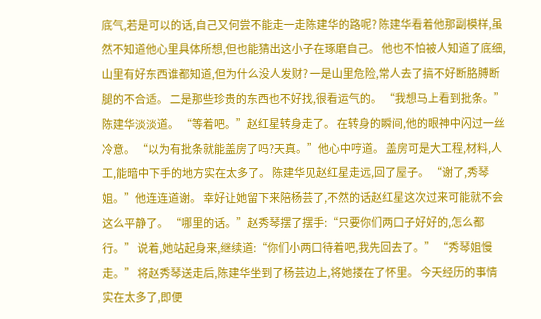底气,若是可以的话,自己又何尝不能走一走陈建华的路呢? 陈建华看着他那副模样,虽然不知道他心里具体所想,但也能猜出这小子在琢磨自己。 他也不怕被人知道了底细,山里有好东西谁都知道,但为什么没人发财? 一是山里危险,常人去了搞不好断胳膊断腿的不合适。 二是那些珍贵的东西也不好找,很看运气的。 “我想马上看到批条。”陈建华淡淡道。 “等着吧。”赵红星转身走了。 在转身的瞬间,他的眼神中闪过一丝冷意。 “以为有批条就能盖房了吗?天真。”他心中哼道。 盖房可是大工程,材料,人工,能暗中下手的地方实在太多了。 陈建华见赵红星走远,回了屋子。 “谢了,秀琴姐。”他连连道谢。 幸好让她留下来陪杨芸了,不然的话赵红星这次过来可能就不会这么平静了。 “哪里的话。”赵秀琴摆了摆手:“只要你们两口子好好的,怎么都行。” 说着,她站起身来,继续道:“你们小两口待着吧,我先回去了。” “秀琴姐慢走。” 将赵秀琴送走后,陈建华坐到了杨芸边上,将她搂在了怀里。 今天经历的事情实在太多了,即便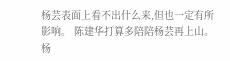杨芸表面上看不出什么来,但也一定有所影响。 陈建华打算多陪陪杨芸再上山。 杨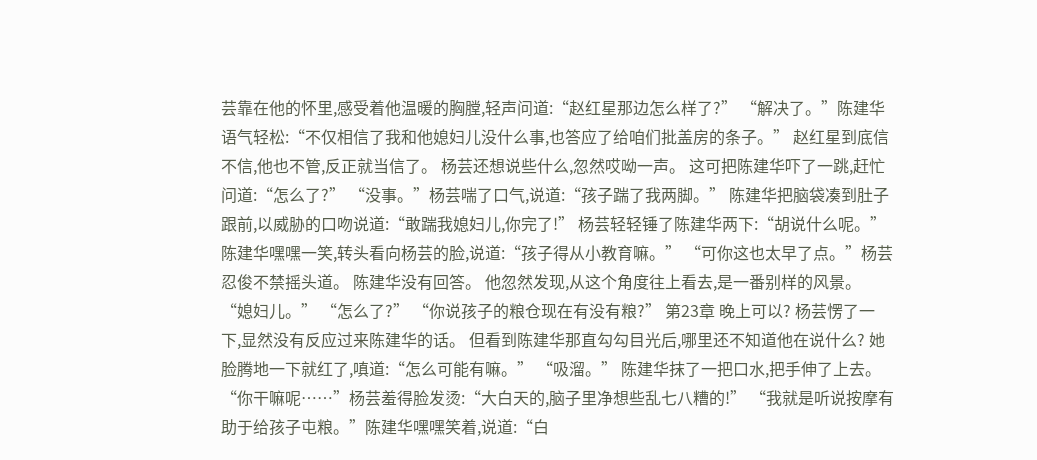芸靠在他的怀里,感受着他温暖的胸膛,轻声问道:“赵红星那边怎么样了?” “解决了。”陈建华语气轻松:“不仅相信了我和他媳妇儿没什么事,也答应了给咱们批盖房的条子。” 赵红星到底信不信,他也不管,反正就当信了。 杨芸还想说些什么,忽然哎呦一声。 这可把陈建华吓了一跳,赶忙问道:“怎么了?” “没事。”杨芸喘了口气,说道:“孩子踹了我两脚。” 陈建华把脑袋凑到肚子跟前,以威胁的口吻说道:“敢踹我媳妇儿,你完了!” 杨芸轻轻锤了陈建华两下:“胡说什么呢。” 陈建华嘿嘿一笑,转头看向杨芸的脸,说道:“孩子得从小教育嘛。” “可你这也太早了点。”杨芸忍俊不禁摇头道。 陈建华没有回答。 他忽然发现,从这个角度往上看去,是一番别样的风景。 “媳妇儿。” “怎么了?” “你说孩子的粮仓现在有没有粮?” 第23章 晚上可以? 杨芸愣了一下,显然没有反应过来陈建华的话。 但看到陈建华那直勾勾目光后,哪里还不知道他在说什么? 她脸腾地一下就红了,嗔道:“怎么可能有嘛。” “吸溜。” 陈建华抹了一把口水,把手伸了上去。 “你干嘛呢……”杨芸羞得脸发烫:“大白天的,脑子里净想些乱七八糟的!” “我就是听说按摩有助于给孩子屯粮。”陈建华嘿嘿笑着,说道:“白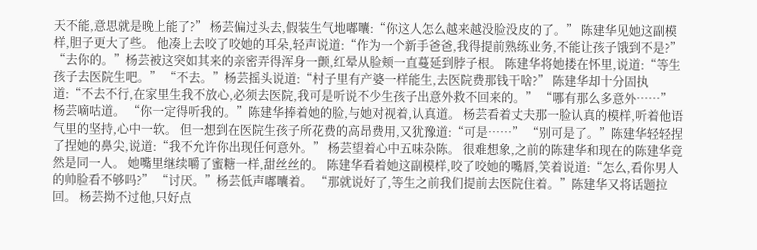天不能,意思就是晚上能了?” 杨芸偏过头去,假装生气地嘟囔:“你这人怎么越来越没脸没皮的了。” 陈建华见她这副模样,胆子更大了些。 他凑上去咬了咬她的耳朵,轻声说道:“作为一个新手爸爸,我得提前熟练业务,不能让孩子饿到不是?” “去你的。”杨芸被这突如其来的亲密弄得浑身一颤,红晕从脸颊一直蔓延到脖子根。 陈建华将她搂在怀里,说道:“等生孩子去医院生吧。” “不去。”杨芸摇头说道:“村子里有产婆一样能生,去医院费那钱干啥?” 陈建华却十分固执道:“不去不行,在家里生我不放心,必须去医院,我可是听说不少生孩子出意外救不回来的。” “哪有那么多意外……”杨芸嘀咕道。 “你一定得听我的。”陈建华捧着她的脸,与她对视着,认真道。 杨芸看着丈夫那一脸认真的模样,听着他语气里的坚持,心中一软。 但一想到在医院生孩子所花费的高昂费用,又犹豫道:“可是……” “别可是了。”陈建华轻轻捏了捏她的鼻尖,说道:“我不允许你出现任何意外。” 杨芸望着心中五味杂陈。 很难想象,之前的陈建华和现在的陈建华竟然是同一人。 她嘴里继续嚼了蜜糖一样,甜丝丝的。 陈建华看着她这副模样,咬了咬她的嘴唇,笑着说道:“怎么,看你男人的帅脸看不够吗?” “讨厌。”杨芸低声嘟囔着。 “那就说好了,等生之前我们提前去医院住着。”陈建华又将话题拉回。 杨芸拗不过他,只好点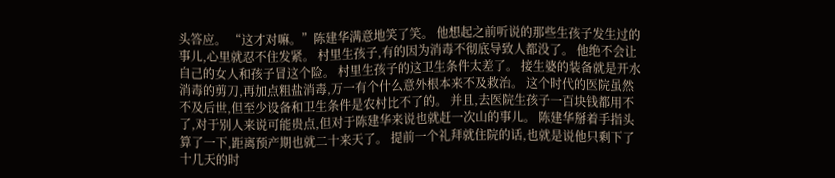头答应。 “这才对嘛。”陈建华满意地笑了笑。 他想起之前听说的那些生孩子发生过的事儿,心里就忍不住发紧。 村里生孩子,有的因为消毒不彻底导致人都没了。 他绝不会让自己的女人和孩子冒这个险。 村里生孩子的这卫生条件太差了。 接生婆的装备就是开水消毒的剪刀,再加点粗盐消毒,万一有个什么意外根本来不及救治。 这个时代的医院虽然不及后世,但至少设备和卫生条件是农村比不了的。 并且,去医院生孩子一百块钱都用不了,对于别人来说可能贵点,但对于陈建华来说也就赶一次山的事儿。 陈建华掰着手指头算了一下,距离预产期也就二十来天了。 提前一个礼拜就住院的话,也就是说他只剩下了十几天的时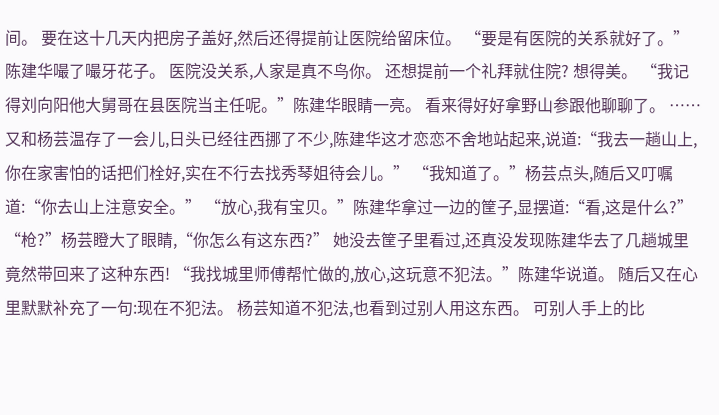间。 要在这十几天内把房子盖好,然后还得提前让医院给留床位。 “要是有医院的关系就好了。”陈建华嘬了嘬牙花子。 医院没关系,人家是真不鸟你。 还想提前一个礼拜就住院? 想得美。 “我记得刘向阳他大舅哥在县医院当主任呢。”陈建华眼睛一亮。 看来得好好拿野山参跟他聊聊了。 …… 又和杨芸温存了一会儿,日头已经往西挪了不少,陈建华这才恋恋不舍地站起来,说道:“我去一趟山上,你在家害怕的话把们栓好,实在不行去找秀琴姐待会儿。” “我知道了。”杨芸点头,随后又叮嘱道:“你去山上注意安全。” “放心,我有宝贝。”陈建华拿过一边的筐子,显摆道:“看,这是什么?” “枪?”杨芸瞪大了眼睛,“你怎么有这东西?” 她没去筐子里看过,还真没发现陈建华去了几趟城里竟然带回来了这种东西! “我找城里师傅帮忙做的,放心,这玩意不犯法。”陈建华说道。 随后又在心里默默补充了一句:现在不犯法。 杨芸知道不犯法,也看到过别人用这东西。 可别人手上的比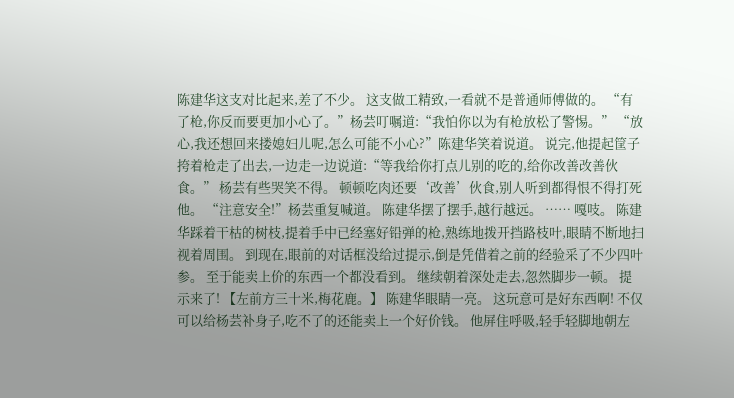陈建华这支对比起来,差了不少。 这支做工精致,一看就不是普通师傅做的。 “有了枪,你反而要更加小心了。”杨芸叮嘱道:“我怕你以为有枪放松了警惕。” “放心,我还想回来搂媳妇儿呢,怎么可能不小心?”陈建华笑着说道。 说完,他提起筐子挎着枪走了出去,一边走一边说道:“等我给你打点儿别的吃的,给你改善改善伙食。” 杨芸有些哭笑不得。 顿顿吃肉还要‘改善’伙食,别人听到都得恨不得打死他。 “注意安全!”杨芸重复喊道。 陈建华摆了摆手,越行越远。 …… 嘎吱。 陈建华踩着干枯的树枝,提着手中已经塞好铅弹的枪,熟练地拨开挡路枝叶,眼睛不断地扫视着周围。 到现在,眼前的对话框没给过提示,倒是凭借着之前的经验采了不少四叶参。 至于能卖上价的东西一个都没看到。 继续朝着深处走去,忽然脚步一顿。 提示来了! 【左前方三十米,梅花鹿。】 陈建华眼睛一亮。 这玩意可是好东西啊! 不仅可以给杨芸补身子,吃不了的还能卖上一个好价钱。 他屏住呼吸,轻手轻脚地朝左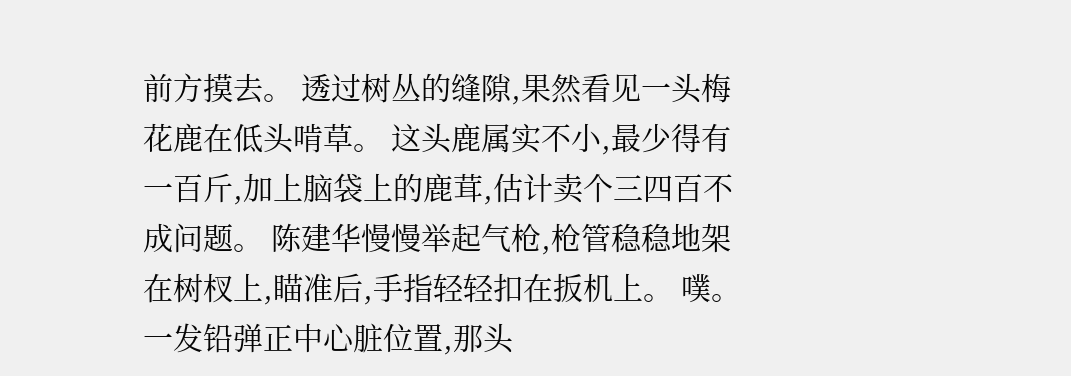前方摸去。 透过树丛的缝隙,果然看见一头梅花鹿在低头啃草。 这头鹿属实不小,最少得有一百斤,加上脑袋上的鹿茸,估计卖个三四百不成问题。 陈建华慢慢举起气枪,枪管稳稳地架在树杈上,瞄准后,手指轻轻扣在扳机上。 噗。 一发铅弹正中心脏位置,那头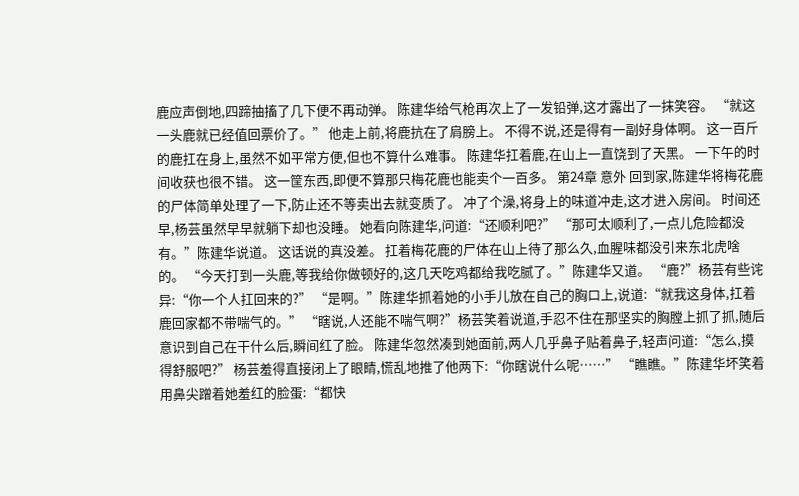鹿应声倒地,四蹄抽搐了几下便不再动弹。 陈建华给气枪再次上了一发铅弹,这才露出了一抹笑容。 “就这一头鹿就已经值回票价了。” 他走上前,将鹿抗在了肩膀上。 不得不说,还是得有一副好身体啊。 这一百斤的鹿扛在身上,虽然不如平常方便,但也不算什么难事。 陈建华扛着鹿,在山上一直饶到了天黑。 一下午的时间收获也很不错。 这一筐东西,即便不算那只梅花鹿也能卖个一百多。 第24章 意外 回到家,陈建华将梅花鹿的尸体简单处理了一下,防止还不等卖出去就变质了。 冲了个澡,将身上的味道冲走,这才进入房间。 时间还早,杨芸虽然早早就躺下却也没睡。 她看向陈建华,问道:“还顺利吧?” “那可太顺利了,一点儿危险都没有。”陈建华说道。 这话说的真没差。 扛着梅花鹿的尸体在山上待了那么久,血腥味都没引来东北虎啥的。 “今天打到一头鹿,等我给你做顿好的,这几天吃鸡都给我吃腻了。”陈建华又道。 “鹿?”杨芸有些诧异:“你一个人扛回来的?” “是啊。”陈建华抓着她的小手儿放在自己的胸口上,说道:“就我这身体,扛着鹿回家都不带喘气的。” “瞎说,人还能不喘气啊?”杨芸笑着说道,手忍不住在那坚实的胸膛上抓了抓,随后意识到自己在干什么后,瞬间红了脸。 陈建华忽然凑到她面前,两人几乎鼻子贴着鼻子,轻声问道:“怎么,摸得舒服吧?” 杨芸羞得直接闭上了眼睛,慌乱地推了他两下:“你瞎说什么呢……” “瞧瞧。”陈建华坏笑着用鼻尖蹭着她羞红的脸蛋:“都快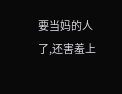要当妈的人了,还害羞上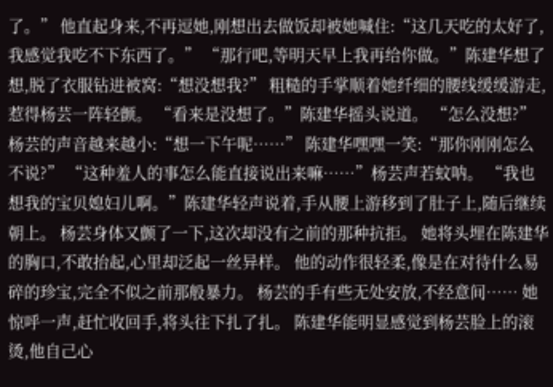了。” 他直起身来,不再逗她,刚想出去做饭却被她喊住:“这几天吃的太好了,我感觉我吃不下东西了。” “那行吧,等明天早上我再给你做。”陈建华想了想,脱了衣服钻进被窝:“想没想我?” 粗糙的手掌顺着她纤细的腰线缓缓游走,惹得杨芸一阵轻颤。 “看来是没想了。”陈建华摇头说道。 “怎么没想?”杨芸的声音越来越小:“想一下午呢……” 陈建华嘿嘿一笑:“那你刚刚怎么不说?” “这种羞人的事怎么能直接说出来嘛……”杨芸声若蚊呐。 “我也想我的宝贝媳妇儿啊。”陈建华轻声说着,手从腰上游移到了肚子上,随后继续朝上。 杨芸身体又颤了一下,这次却没有之前的那种抗拒。 她将头埋在陈建华的胸口,不敢抬起,心里却泛起一丝异样。 他的动作很轻柔,像是在对待什么易碎的珍宝,完全不似之前那般暴力。 杨芸的手有些无处安放,不经意间…… 她惊呼一声,赶忙收回手,将头往下扎了扎。 陈建华能明显感觉到杨芸脸上的滚烫,他自己心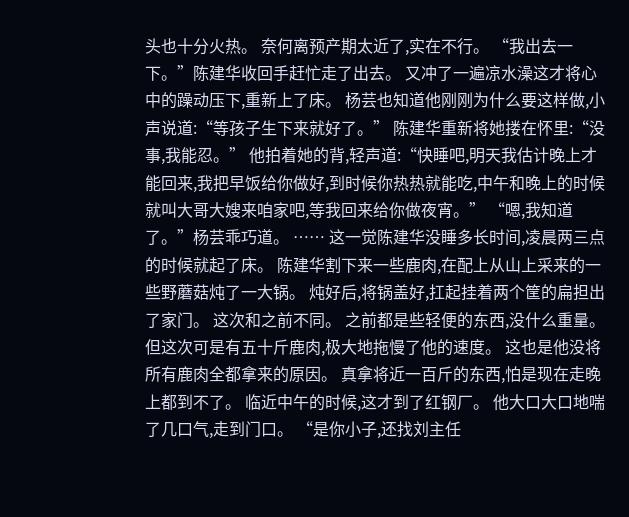头也十分火热。 奈何离预产期太近了,实在不行。 “我出去一下。”陈建华收回手赶忙走了出去。 又冲了一遍凉水澡这才将心中的躁动压下,重新上了床。 杨芸也知道他刚刚为什么要这样做,小声说道:“等孩子生下来就好了。” 陈建华重新将她搂在怀里:“没事,我能忍。” 他拍着她的背,轻声道:“快睡吧,明天我估计晚上才能回来,我把早饭给你做好,到时候你热热就能吃,中午和晚上的时候就叫大哥大嫂来咱家吧,等我回来给你做夜宵。” “嗯,我知道了。”杨芸乖巧道。 …… 这一觉陈建华没睡多长时间,凌晨两三点的时候就起了床。 陈建华割下来一些鹿肉,在配上从山上采来的一些野蘑菇炖了一大锅。 炖好后,将锅盖好,扛起挂着两个筐的扁担出了家门。 这次和之前不同。 之前都是些轻便的东西,没什么重量。 但这次可是有五十斤鹿肉,极大地拖慢了他的速度。 这也是他没将所有鹿肉全都拿来的原因。 真拿将近一百斤的东西,怕是现在走晚上都到不了。 临近中午的时候,这才到了红钢厂。 他大口大口地喘了几口气,走到门口。 “是你小子,还找刘主任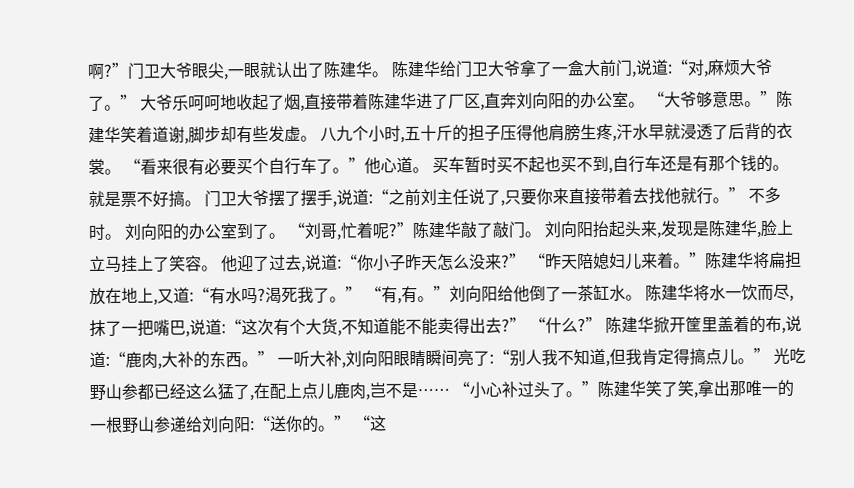啊?”门卫大爷眼尖,一眼就认出了陈建华。 陈建华给门卫大爷拿了一盒大前门,说道:“对,麻烦大爷了。” 大爷乐呵呵地收起了烟,直接带着陈建华进了厂区,直奔刘向阳的办公室。 “大爷够意思。”陈建华笑着道谢,脚步却有些发虚。 八九个小时,五十斤的担子压得他肩膀生疼,汗水早就浸透了后背的衣裳。 “看来很有必要买个自行车了。”他心道。 买车暂时买不起也买不到,自行车还是有那个钱的。 就是票不好搞。 门卫大爷摆了摆手,说道:“之前刘主任说了,只要你来直接带着去找他就行。” 不多时。 刘向阳的办公室到了。 “刘哥,忙着呢?”陈建华敲了敲门。 刘向阳抬起头来,发现是陈建华,脸上立马挂上了笑容。 他迎了过去,说道:“你小子昨天怎么没来?” “昨天陪媳妇儿来着。”陈建华将扁担放在地上,又道:“有水吗?渴死我了。” “有,有。”刘向阳给他倒了一茶缸水。 陈建华将水一饮而尽,抹了一把嘴巴,说道:“这次有个大货,不知道能不能卖得出去?” “什么?” 陈建华掀开筐里盖着的布,说道:“鹿肉,大补的东西。” 一听大补,刘向阳眼睛瞬间亮了:“别人我不知道,但我肯定得搞点儿。” 光吃野山参都已经这么猛了,在配上点儿鹿肉,岂不是…… “小心补过头了。”陈建华笑了笑,拿出那唯一的一根野山参递给刘向阳:“送你的。” “这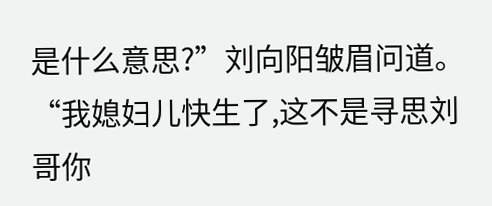是什么意思?”刘向阳皱眉问道。 “我媳妇儿快生了,这不是寻思刘哥你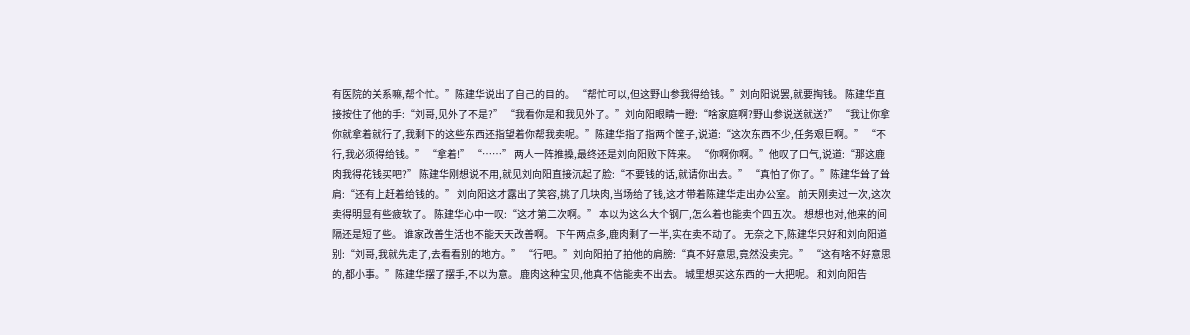有医院的关系嘛,帮个忙。”陈建华说出了自己的目的。 “帮忙可以,但这野山参我得给钱。”刘向阳说罢,就要掏钱。 陈建华直接按住了他的手:“刘哥,见外了不是?” “我看你是和我见外了。”刘向阳眼睛一瞪:“啥家庭啊?野山参说送就送?” “我让你拿你就拿着就行了,我剩下的这些东西还指望着你帮我卖呢。”陈建华指了指两个筐子,说道:“这次东西不少,任务艰巨啊。” “不行,我必须得给钱。” “拿着!” “……” 两人一阵推搡,最终还是刘向阳败下阵来。 “你啊你啊。”他叹了口气,说道:“那这鹿肉我得花钱买吧?” 陈建华刚想说不用,就见刘向阳直接沉起了脸:“不要钱的话,就请你出去。” “真怕了你了。”陈建华耸了耸肩:“还有上赶着给钱的。” 刘向阳这才露出了笑容,挑了几块肉,当场给了钱,这才带着陈建华走出办公室。 前天刚卖过一次,这次卖得明显有些疲软了。 陈建华心中一叹:“这才第二次啊。” 本以为这么大个钢厂,怎么着也能卖个四五次。 想想也对,他来的间隔还是短了些。 谁家改善生活也不能天天改善啊。 下午两点多,鹿肉剩了一半,实在卖不动了。 无奈之下,陈建华只好和刘向阳道别:“刘哥,我就先走了,去看看别的地方。” “行吧。”刘向阳拍了拍他的肩膀:“真不好意思,竟然没卖完。” “这有啥不好意思的,都小事。”陈建华摆了摆手,不以为意。 鹿肉这种宝贝,他真不信能卖不出去。 城里想买这东西的一大把呢。 和刘向阳告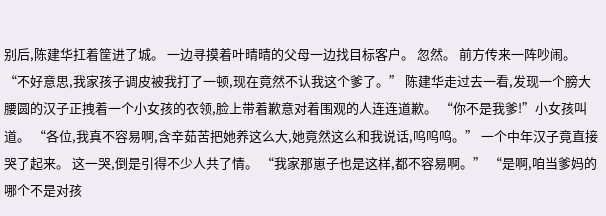别后,陈建华扛着筐进了城。 一边寻摸着叶晴晴的父母一边找目标客户。 忽然。 前方传来一阵吵闹。 “不好意思,我家孩子调皮被我打了一顿,现在竟然不认我这个爹了。” 陈建华走过去一看,发现一个膀大腰圆的汉子正拽着一个小女孩的衣领,脸上带着歉意对着围观的人连连道歉。 “你不是我爹!”小女孩叫道。 “各位,我真不容易啊,含辛茹苦把她养这么大,她竟然这么和我说话,呜呜呜。” 一个中年汉子竟直接哭了起来。 这一哭,倒是引得不少人共了情。 “我家那崽子也是这样,都不容易啊。” “是啊,咱当爹妈的哪个不是对孩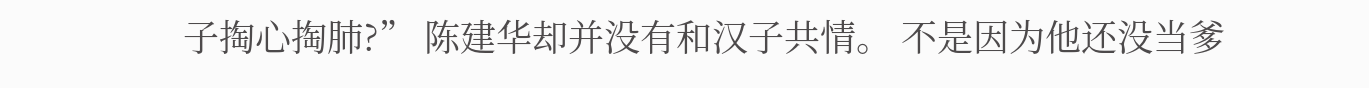子掏心掏肺?” 陈建华却并没有和汉子共情。 不是因为他还没当爹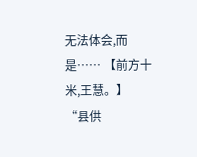无法体会,而是…… 【前方十米,王慧。】 “县供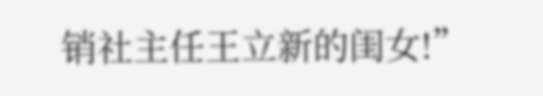销社主任王立新的闺女!”